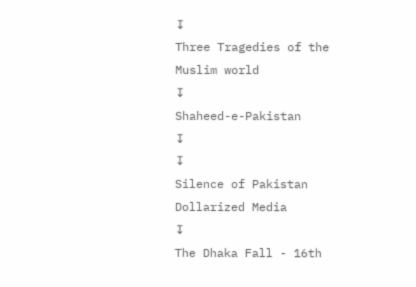↧
Three Tragedies of the Muslim world
↧
Shaheed-e-Pakistan
↧
↧
Silence of Pakistan Dollarized Media
↧
The Dhaka Fall - 16th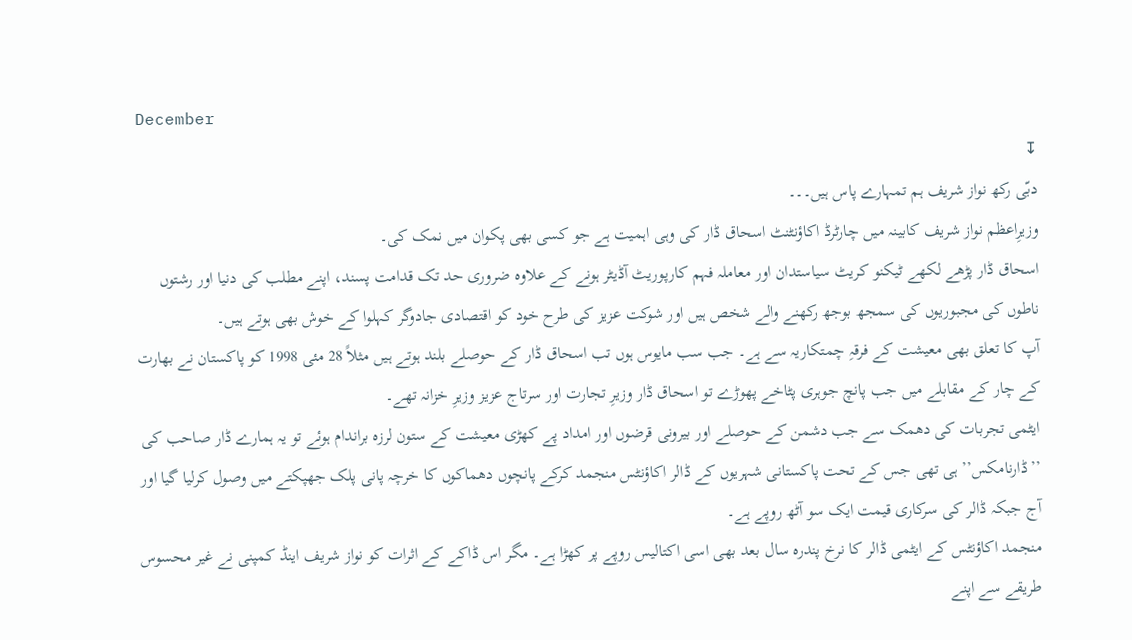December
↧
دبّی رکھ نواز شریف ہم تمہارے پاس ہیں۔۔۔
وزیرِاعظم نواز شریف کابینہ میں چارٹرڈ اکاؤنٹنٹ اسحاق ڈار کی وہی اہمیت ہے جو کسی بھی پکوان میں نمک کی۔
اسحاق ڈار پڑھے لکھے ٹیکنو کریٹ سیاستدان اور معاملہ فہم کارپوریٹ آڈیٹر ہونے کے علاوہ ضروری حد تک قدامت پسند، اپنے مطلب کی دنیا اور رشتوں ناطوں کی مجبوریوں کی سمجھ بوجھ رکھنے والے شخص ہیں اور شوکت عزیز کی طرح خود کو اقتصادی جادوگر کہلوا کے خوش بھی ہوتے ہیں۔
آپ کا تعلق بھی معیشت کے فرقہِ چمتکاریہ سے ہے۔ جب سب مایوس ہوں تب اسحاق ڈار کے حوصلے بلند ہوتے ہیں مثلاً 28 مئی 1998 کو پاکستان نے بھارت کے چار کے مقابلے میں جب پانچ جوہری پٹاخے پھوڑے تو اسحاق ڈار وزیرِ تجارت اور سرتاج عزیز وزیرِ خزانہ تھے۔
ایٹمی تجربات کی دھمک سے جب دشمن کے حوصلے اور بیرونی قرضوں اور امداد پے کھڑی معیشت کے ستون لرزہ براندام ہوئے تو یہ ہمارے ڈار صاحب کی ’’ڈارنامکس’’ ہی تھی جس کے تحت پاکستانی شہریوں کے ڈالر اکاؤنٹس منجمد کرکے پانچوں دھماکوں کا خرچہ پانی پلک جھپکتے میں وصول کرلیا گیا اور آج جبکہ ڈالر کی سرکاری قیمت ایک سو آٹھ روپے ہے۔
منجمد اکاؤنٹس کے ایٹمی ڈالر کا نرخ پندرہ سال بعد بھی اسی اکتالیس روپے پر کھڑا ہے۔ مگر اس ڈاکے کے اثرات کو نواز شریف اینڈ کمپنی نے غیر محسوس طریقے سے اپنے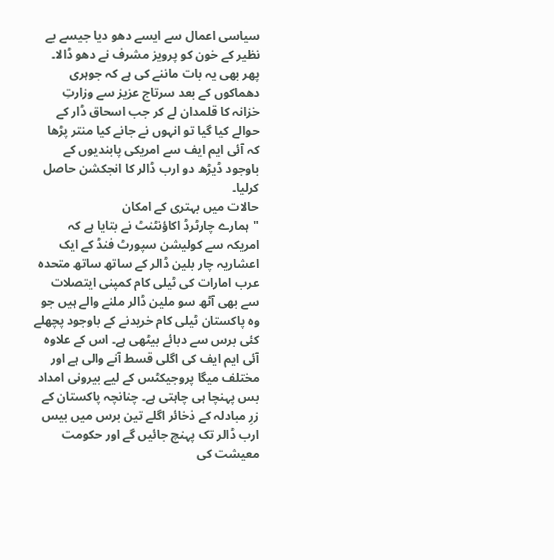سیاسی اعمال سے ایسے دھو دیا جیسے بے نظیر کے خون کو پرویز مشرف نے دھو ڈالا۔
پھر بھی یہ بات ماننے کی ہے کہ جوہری دھماکوں کے بعد سرتاج عزیز سے وزارتِ خزانہ کا قلمدان لے کر جب اسحاق ڈار کے حوالے کیا گیا تو انہوں نے جانے کیا منتر پڑھا کہ آئی ایم ایف سے امریکی پابندیوں کے باوجود ڈیڑھ دو ارب ڈالر کا انجکشن حاصل کرلیا۔
حالات میں بہتری کے امکان
"ہمارے چارٹرڈ اکاؤنٹنٹ نے بتایا ہے کہ امریکہ سے کولیشن سپورٹ فنڈ کے ایک اعشاریہ چار بلین ڈالر کے ساتھ ساتھ متحدہ عرب امارات کی ٹیلی کام کمپنی ایتصلات سے بھی آٹھ سو ملین ڈالر ملنے والے ہیں جو وہ پاکستان ٹیلی کام خریدنے کے باوجود پچھلے کئی برس سے دبائے بیٹھی ہے۔ اس کے علاوہ آئی ایم ایف کی اگلی قسط آنے والی ہے اور مختلف میگا پروجیکٹس کے لیے بیرونی امداد بس پہنچا ہی چاہتی ہے۔ چنانچہ پاکستان کے زرِ مبادلہ کے ذخائر اگلے تین برس میں بیس ارب ڈالر تک پہنچ جائیں گے اور حکومت معیشت کی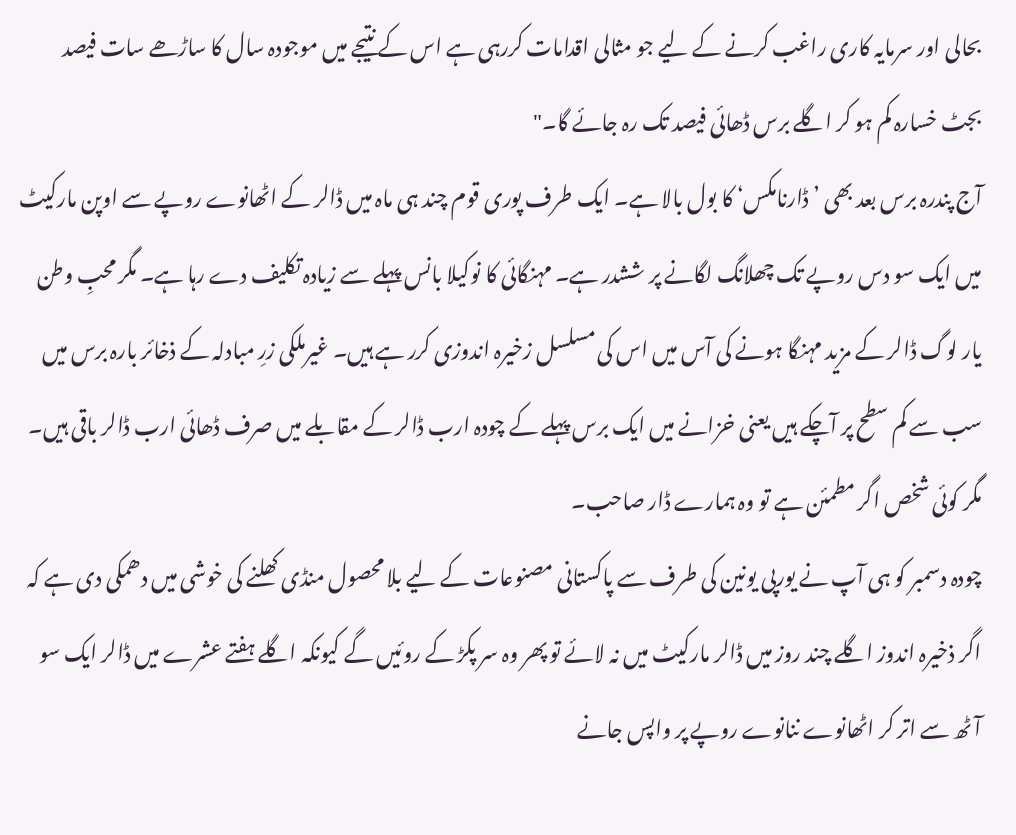بحالی اور سرمایہ کاری راغب کرنے کے لیے جو مثالی اقدامات کررہی ہے اس کے نتیجے میں موجودہ سال کا ساڑھے سات فیصد بجٹ خسارہ کم ہو کر اگلے برس ڈھائی فیصد تک رہ جائے گا۔"
آج پندرہ برس بعد بھی ’ ڈارنامکس‘ کا بول بالا ہے۔ ایک طرف پوری قوم چند ہی ماہ میں ڈالر کے اٹھانوے روپے سے اوپن مارکیٹ میں ایک سو دس روپے تک چھلانگ لگانے پر ششدر ہے۔ مہنگائی کا نوکیلا بانس پہلے سے زیادہ تکلیف دے رہا ہے۔ مگر محبِ وطن یار لوگ ڈالر کے مزید مہنگا ہونے کی آس میں اس کی مسلسل زخیرہ اندوزی کرر ہے ہیں۔ غیرملکی زرِ مبادلہ کے ذخائر بارہ برس میں سب سے کم سطح پر آچکے ہیں یعنی خزانے میں ایک برس پہلے کے چودہ ارب ڈالر کے مقابلے میں صرف ڈھائی ارب ڈالر باقی ہیں۔ مگر کوئی شخص اگر مطمئن ہے تو وہ ہمارے ڈار صاحب۔
چودہ دسمبر کو ہی آپ نے یورپی یونین کی طرف سے پاکستانی مصنوعات کے لیے بلا محصول منڈی کھلنے کی خوشی میں دھمکی دی ہے کہ اگر ذخیرہ اندوز اگلے چند روز میں ڈالر مارکیٹ میں نہ لائے تو پھر وہ سر پکڑ کے روئیں گے کیونکہ اگلے ہفتے عشرے میں ڈالر ایک سو آٹھ سے اتر کر اٹھانوے ننانوے روپے پر واپس جانے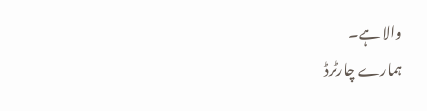والا ہے۔
ہمارے چارٹرڈ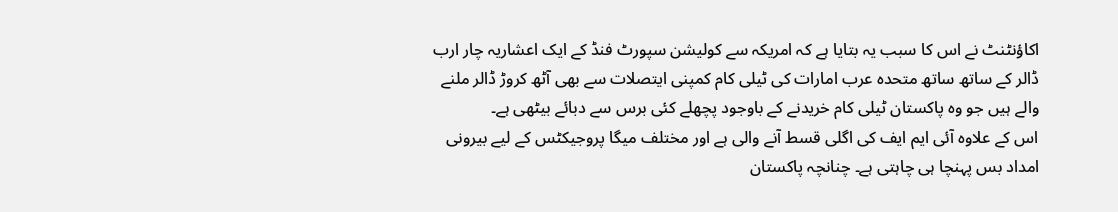اکاؤنٹنٹ نے اس کا سبب یہ بتایا ہے کہ امریکہ سے کولیشن سپورٹ فنڈ کے ایک اعشاریہ چار ارب ڈالر کے ساتھ ساتھ متحدہ عرب امارات کی ٹیلی کام کمپنی ایتصلات سے بھی آٹھ کروڑ ڈالر ملنے والے ہیں جو وہ پاکستان ٹیلی کام خریدنے کے باوجود پچھلے کئی برس سے دبائے بیٹھی ہے۔
اس کے علاوہ آئی ایم ایف کی اگلی قسط آنے والی ہے اور مختلف میگا پروجیکٹس کے لیے بیرونی امداد بس پہنچا ہی چاہتی ہے۔ چنانچہ پاکستان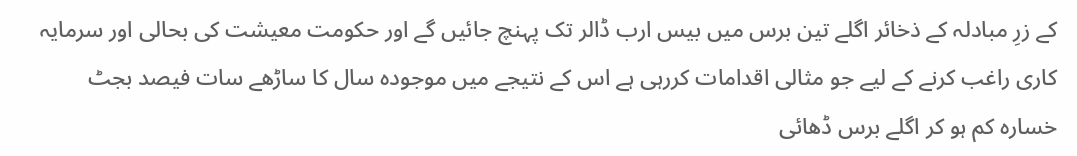کے زرِ مبادلہ کے ذخائر اگلے تین برس میں بیس ارب ڈالر تک پہنچ جائیں گے اور حکومت معیشت کی بحالی اور سرمایہ کاری راغب کرنے کے لیے جو مثالی اقدامات کررہی ہے اس کے نتیجے میں موجودہ سال کا ساڑھے سات فیصد بجٹ خسارہ کم ہو کر اگلے برس ڈھائی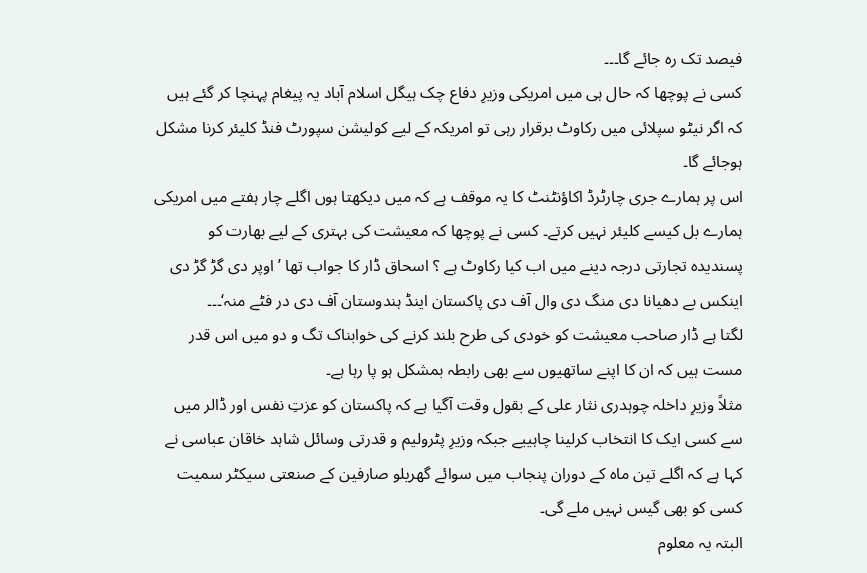فیصد تک رہ جائے گا۔۔۔
کسی نے پوچھا کہ حال ہی میں امریکی وزیرِ دفاع چک ہیگل اسلام آباد یہ پیغام پہنچا کر گئے ہیں کہ اگر نیٹو سپلائی میں رکاوٹ برقرار رہی تو امریکہ کے لیے کولیشن سپورٹ فنڈ کلیئر کرنا مشکل ہوجائے گا۔
اس پر ہمارے جری چارٹرڈ اکاؤنٹنٹ کا یہ موقف ہے کہ میں دیکھتا ہوں اگلے چار ہفتے میں امریکی ہمارے بل کیسے کلیئر نہیں کرتے۔ کسی نے پوچھا کہ معیشت کی بہتری کے لیے بھارت کو پسندیدہ تجارتی درجہ دینے میں اب کیا رکاوٹ ہے ؟ اسحاق ڈار کا جواب تھا ’ اوپر دی گڑ گڑ دی اینکس بے دھیانا دی منگ دی وال آف دی پاکستان اینڈ ہندوستان آف دی در فٹے منہ‘۔۔۔
لگتا ہے ڈار صاحب معیشت کو خودی کی طرح بلند کرنے کی خوابناک تگ و دو میں اس قدر مست ہیں کہ ان کا اپنے ساتھیوں سے بھی رابطہ بمشکل ہو پا رہا ہے۔
مثلاً وزیرِ داخلہ چوہدری نثار علی کے بقول وقت آگیا ہے کہ پاکستان کو عزتِ نفس اور ڈالر میں سے کسی ایک کا انتخاب کرلینا چاہییے جبکہ وزیرِ پٹرولیم و قدرتی وسائل شاہد خاقان عباسی نے کہا ہے کہ اگلے تین ماہ کے دوران پنجاب میں سوائے گھریلو صارفین کے صنعتی سیکٹر سمیت کسی کو بھی گیس نہیں ملے گی۔
البتہ یہ معلوم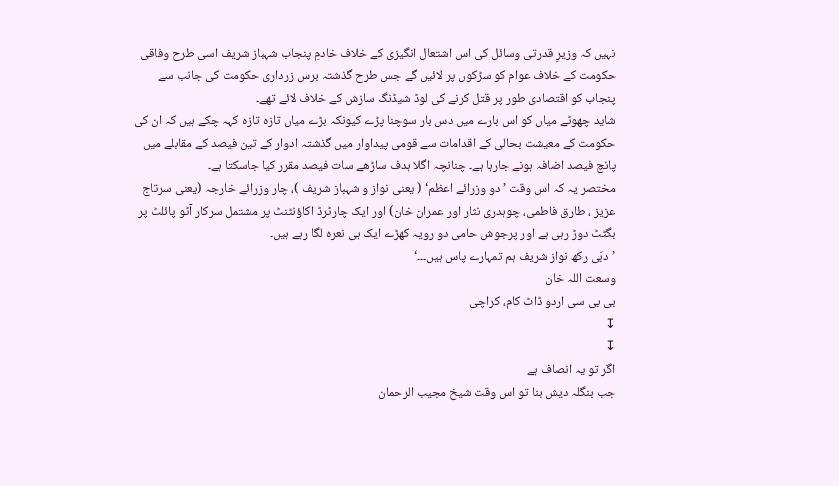نہیں کہ وزیرِ قدرتی وسائل کی اس اشتعال انگیزی کے خلاف خادمِ پنجاب شہباز شریف اسی طرح وفاقی حکومت کے خلاف عوام کو سڑکوں پر لائیں گے جس طرح گذشتہ برس زرداری حکومت کی جانب سے پنجاب کو اقتصادی طور پر قتل کرنے کی لوڈ شیڈنگ سازش کے خلاف لائے تھے۔
شاید چھوٹے میاں کو اس بارے میں دس بار سوچنا پڑے کیونکہ بڑے میاں تازہ تازہ کہہ چکے ہیں کہ ان کی حکومت کے معیشت بحالی کے اقدامات سے قومی پیداوار میں گذشتہ ادوار کے تین فیصد کے مقابلے میں پانچ فیصد اضافہ ہونے جارہا ہے۔ چنانچہ اگلا ہدف ساڑھے سات فیصد مقرر کیا جاسکتا ہے۔
مختصر یہ کہ اس وقت ’دو وزرائے اعظم‘ ( یعنی نواز و شہباز شریف )، چار وزرائے خارجہ (یعنی سرتاج عزیز ، طارق فاطمی، چوہدری نثار اور عمران خان) اور ایک چارٹرڈ اکاؤنٹنٹ پر مشتمل سرکار آٹو پائلٹ پر بگٹٹ دوڑ رہی ہے اور پرجوش حامی دو رویہ کھڑے ایک ہی نعرہ لگا رہے ہیں۔
’دبّی رکھ نواز شریف ہم تمہارے پاس ہیں۔۔۔‘
وسعت اللہ خان
بی بی سی اردو ڈاٹ کام، کراچی
↧
↧
اگر تو یہ انصاف ہے
جب بنگلہ دیش بنا تو اس وقت شیخ مجیب الرحمان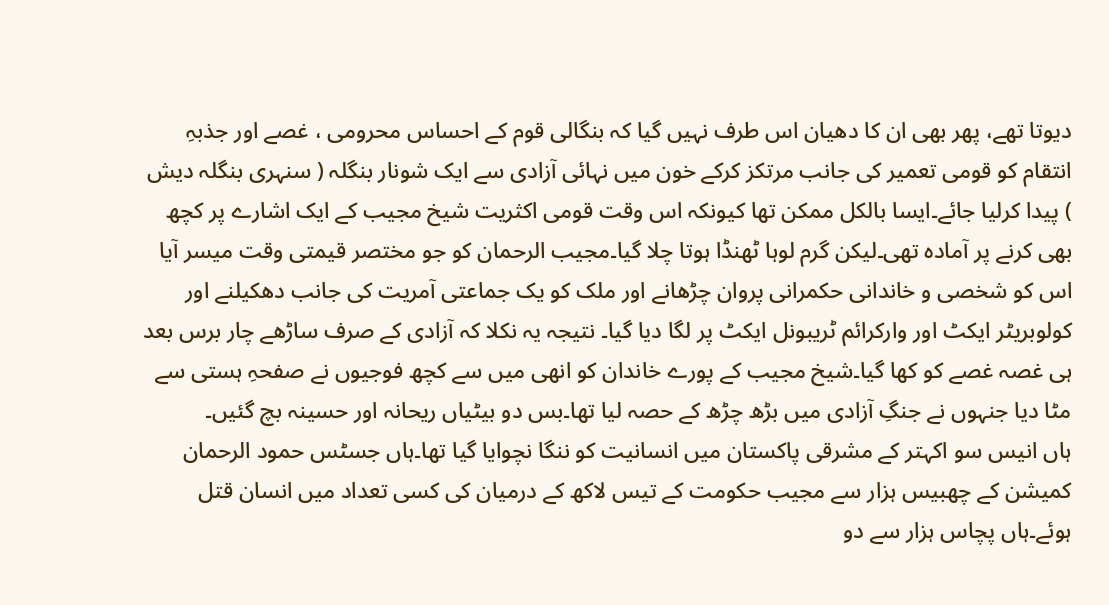دیوتا تھے، پھر بھی ان کا دھیان اس طرف نہیں گیا کہ بنگالی قوم کے احساس محرومی ، غصے اور جذبہِ انتقام کو قومی تعمیر کی جانب مرتکز کرکے خون میں نہائی آزادی سے ایک شونار بنگلہ ( سنہری بنگلہ دیش ) پیدا کرلیا جائے۔ایسا بالکل ممکن تھا کیونکہ اس وقت قومی اکثریت شیخ مجیب کے ایک اشارے پر کچھ بھی کرنے پر آمادہ تھی۔لیکن گرم لوہا ٹھنڈا ہوتا چلا گیا۔مجیب الرحمان کو جو مختصر قیمتی وقت میسر آیا اس کو شخصی و خاندانی حکمرانی پروان چڑھانے اور ملک کو یک جماعتی آمریت کی جانب دھکیلنے اور کولوبریٹر ایکٹ اور وارکرائم ٹریبونل ایکٹ پر لگا دیا گیا۔ نتیجہ یہ نکلا کہ آزادی کے صرف ساڑھے چار برس بعد ہی غصہ غصے کو کھا گیا۔شیخ مجیب کے پورے خاندان کو انھی میں سے کچھ فوجیوں نے صفحہِ ہستی سے مٹا دیا جنہوں نے جنگِ آزادی میں بڑھ چڑھ کے حصہ لیا تھا۔بس دو بیٹیاں ریحانہ اور حسینہ بچ گئیں۔
ہاں انیس سو اکہتر کے مشرقی پاکستان میں انسانیت کو ننگا نچوایا گیا تھا۔ہاں جسٹس حمود الرحمان کمیشن کے چھبیس ہزار سے مجیب حکومت کے تیس لاکھ کے درمیان کی کسی تعداد میں انسان قتل ہوئے۔ہاں پچاس ہزار سے دو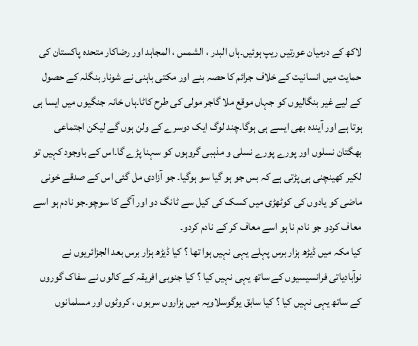لاکھ کے درمیان عورتیں ریپ ہوئیں۔ہاں البدر ، الشمس ، المجاہد اور رضاکار متحدہ پاکستان کی حمایت میں انسانیت کے خلاف جرائم کا حصہ بنے اور مکتی باہنی نے شونار بنگلہ کے حصول کے لیے غیر بنگالیوں کو جہاں موقع ملا گاجر مولی کی طرح کاٹا۔ہاں خانہ جنگیوں میں ایسا ہی ہوتا ہے اور آیندہ بھی ایسے ہی ہوگا۔چند لوگ ایک دوسرے کے ولن ہوں گے لیکن اجتماعی بھگتان نسلوں اور پورے پورے نسلی و مذہبی گروہوں کو سہنا پڑے گا۔اس کے باوجود کہیں تو لکیر کھینچنی ہی پڑتی ہے کہ بس جو ہو گیا سو ہوگیا۔ جو آزادی مل گئی اس کے صدقے خونی ماضی کو یادوں کی کوٹھڑی میں کسک کی کیل سے ٹانگ دو اور آگے کا سوچو۔جو نادم ہو اسے معاف کردو جو نادم نا ہو اسے معاف کر کے نادم کردو۔
کیا مکہ میں ڈیڑھ ہزار برس پہلے یہی نہیں ہوا تھا ؟ کیا ڈیڑھ ہزار برس بعد الجزائریوں نے نوآبادیاتی فرانسیسیوں کے ساتھ یہی نہیں کیا ؟ کیا جنوبی افریقہ کے کالوں نے سفاک گوروں کے ساتھ یہی نہیں کیا ؟ کیا سابق یوگوسلاویہ میں ہزاروں سربوں ، کروٹوں اور مسلمانوں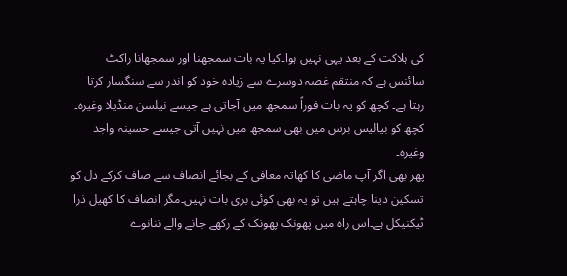کی ہلاکت کے بعد یہی نہیں ہوا۔کیا یہ بات سمجھنا اور سمجھانا راکٹ سائنس ہے کہ منتقم غصہ دوسرے سے زیادہ خود کو اندر سے سنگسار کرتا رہتا ہے۔ کچھ کو یہ بات فوراً سمجھ میں آجاتی ہے جیسے نیلسن منڈیلا وغیرہ۔ کچھ کو بیالیس برس میں بھی سمجھ میں نہیں آتی جیسے حسینہ واجد وغیرہ۔
پھر بھی اگر آپ ماضی کا کھاتہ معافی کے بجائے انصاف سے صاف کرکے دل کو تسکین دینا چاہتے ہیں تو یہ بھی کوئی بری بات نہیں۔مگر انصاف کا کھیل ذرا ٹیکنیکل ہے۔اس راہ میں پھونک پھونک کے رکھے جانے والے ننانوے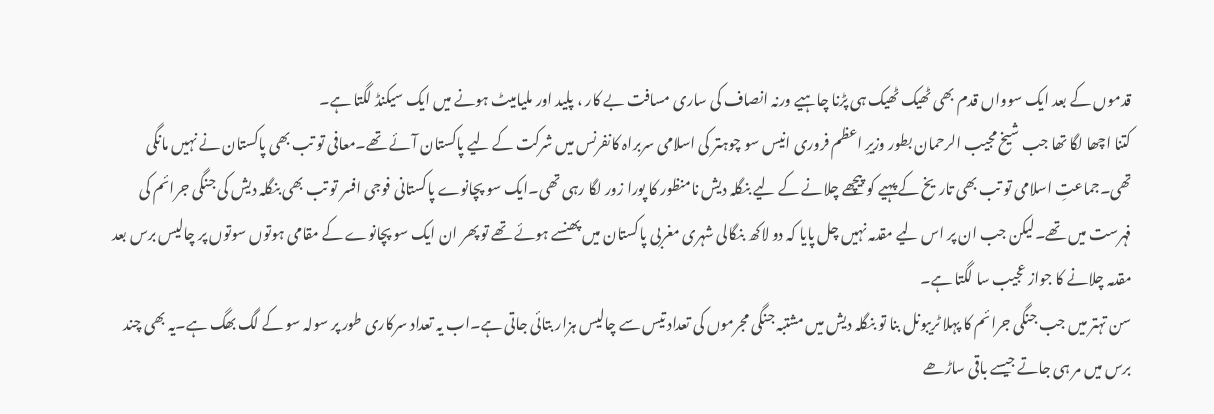قدموں کے بعد ایک سوواں قدم بھی ٹھیک ٹھیک ہی پڑنا چاہیے ورنہ انصاف کی ساری مسافت بے کار ، پلید اور ملیامیٹ ہونے میں ایک سیکنڈ لگتا ہے۔
کتنا اچھا لگا تھا جب شیخ مجیب الرحمان بطور وزیرِ اعظم فروری انیس سو چوہتر کی اسلامی سربراہ کانفرنس میں شرکت کے لیے پاکستان آئے تھے۔معافی تو تب بھی پاکستان نے نہیں مانگی تھی۔جماعتِ اسلامی تو تب بھی تاریخ کے پہیے کو پیچھے چلانے کے لیے بنگلہ دیش نامنظور کا پورا زور لگا رہی تھی۔ایک سو پچانوے پاکستانی فوجی افسر تو تب بھی بنگلہ دیش کی جنگی جرائم کی فہرست میں تھے۔لیکن جب ان پر اس لیے مقدمہ نہیں چل پایا کہ دو لاکھ بنگالی شہری مغربی پاکستان میں پھنسے ہوئے تھے تو پھر ان ایک سو پچانوے کے مقامی ہوتوں سوتوں پر چالیس برس بعد مقدمہ چلانے کا جواز عجیب سا لگتا ہے۔
سن تہتر میں جب جنگی جرائم کا پہلا ٹریبونل بنا تو بنگلہ دیش میں مشتبہ جنگی مجرموں کی تعداد تیس سے چالیس ہزار بتائی جاتی ہے۔اب یہ تعداد سرکاری طور پر سولہ سو کے لگ بھگ ہے۔یہ بھی چند برس میں مر ہی جاتے جیسے باقی ساڑھے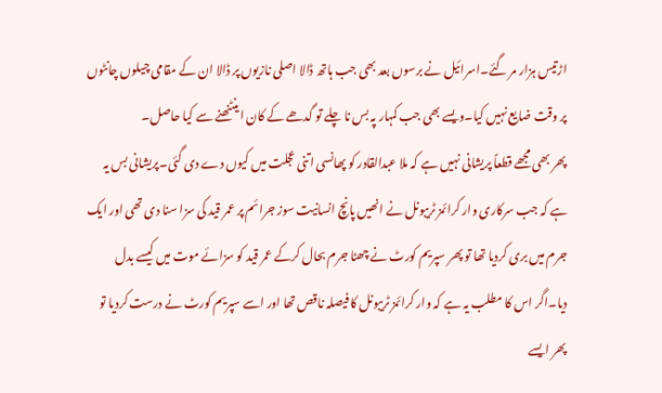اڑتیس ہزار مر گئے۔اسرائیل نے برسوں بعد بھی جب ہاتھ ڈالا اصلی نازیوں پر ڈالا ان کے مقامی چیلوں چانٹوں پر وقت ضایع نہیں کیا۔ویسے بھی جب کمہار پہ بس نا چلے تو گدھے کے کان اینٹنھنے سے کیا حاصل۔
پھر بھی مجھے قطعاً پریشانی نہیں ہے کہ ملا عبدالقادر کو پھانسی اتنی عجلت میں کیوں دے دی گئی۔پریشانی بس یہ ہے کہ جب سرکاری وار کرائمز ٹریبونل نے انھیں پانچ انسانیت سوز جرائم پر عمر قید کی سزا سنا دی تھی اور ایک جرم میں بری کردیا تھا تو پھر سپریم کورٹ نے چھٹا جرم بحال کرکے عمر قید کو سزائے موت میں کیسے بدل دیا۔اگر اس کا مطلب یہ ہے کہ وار کرائمز ٹریبونل کا فیصلہ ناقص تھا اور اسے سپریم کورٹ نے درست کردیا تو پھر ایسے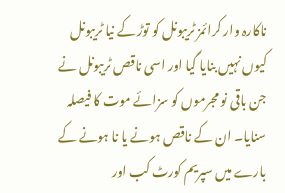ناکارہ وار کرائمز ٹریبونل کو توڑ کے نیا ٹریبونل کیوں نہیں بنایا گیا اور اسی ناقص ٹریبونل نے جن باقی نو مجرموں کو سزائے موت کا فیصلہ سنایا۔ ان کے ناقص ہونے یا نا ہونے کے بارے میں سپریم کورٹ کب اور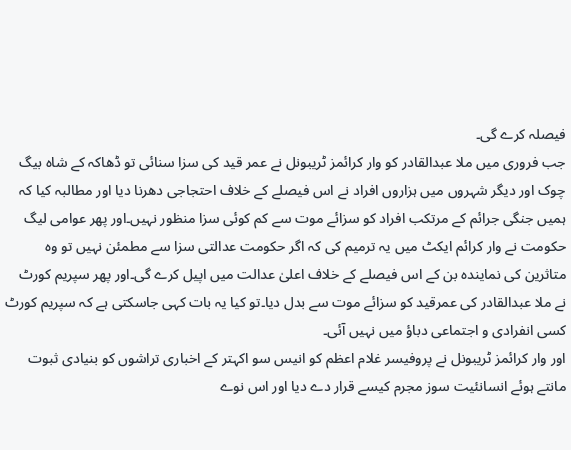فیصلہ کرے گی۔
جب فروری میں ملا عبدالقادر کو وار کرائمز ٹریبونل نے عمر قید کی سزا سنائی تو ڈھاکہ کے شاہ بیگ چوک اور دیگر شہروں میں ہزاروں افراد نے اس فیصلے کے خلاف احتجاجی دھرنا دیا اور مطالبہ کیا کہ ہمیں جنگی جرائم کے مرتکب افراد کو سزائے موت سے کم کوئی سزا منظور نہیں۔اور پھر عوامی لیگ حکومت نے وار کرائم ایکٹ میں یہ ترمیم کی کہ اگر حکومت عدالتی سزا سے مطمئن نہیں تو وہ متاثرین کی نمایندہ بن کے اس فیصلے کے خلاف اعلیٰ عدالت میں اپیل کرے گی۔اور پھر سپریم کورٹ نے ملا عبدالقادر کی عمرقید کو سزائے موت سے بدل دیا۔تو کیا یہ بات کہی جاسکتی ہے کہ سپریم کورٹ کسی انفرادی و اجتماعی دباؤ میں نہیں آئی۔
اور وار کرائمز ٹریبونل نے پروفیسر غلام اعظم کو انیس سو اکہتر کے اخباری تراشوں کو بنیادی ثبوت مانتے ہوئے انسانئیت سوز مجرم کیسے قرار دے دیا اور اس نوے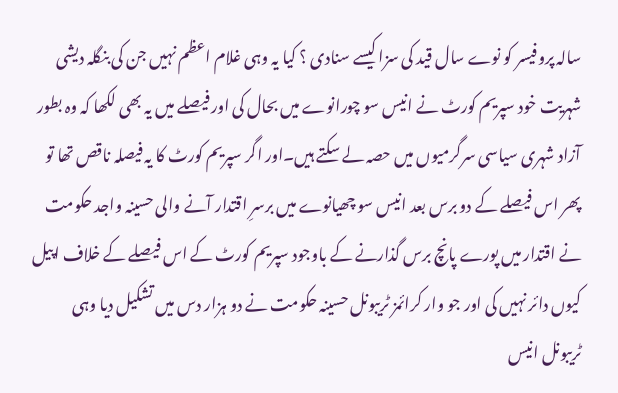سالہ پروفیسر کو نوے سال قید کی سزا کیسے سنادی ؟ کیا یہ وہی غلام اعظم نہیں جن کی بنگلہ دیشی شہریت خود سپریم کورٹ نے انیس سو چورانوے میں بحال کی اور فیصلے میں یہ بھی لکھا کہ وہ بطور آزاد شہری سیاسی سرگرمیوں میں حصہ لے سکتے ہیں۔اور اگر سپریم کورٹ کا یہ فیصلہ ناقص تھا تو پھر اس فیصلے کے دو برس بعد انیس سو چھیانوے میں برسرِ اقتدار آنے والی حسینہ واجد حکومت نے اقتدار میں پورے پانچ برس گذارنے کے باوجود سپریم کورٹ کے اس فیصلے کے خلاف اپیل کیوں دائر نہیں کی اور جو وار کرائمز ٹریبونل حسینہ حکومت نے دو ہزار دس میں تشکیل دیا وہی ٹریبونل انیس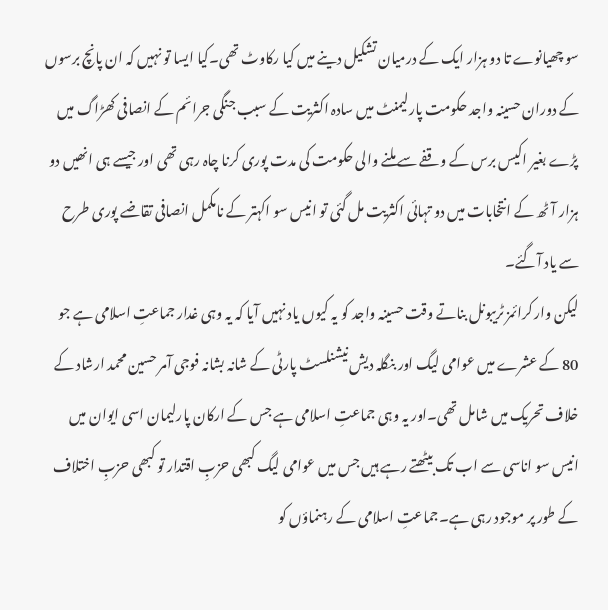سو چھیانوے تا دو ہزار ایک کے درمیان تشکیل دینے میں کیا رکاوٹ تھی۔کیا ایسا تو نہیں کہ ان پانچ برسوں کے دوران حسینہ واجد حکومت پارلیمنٹ میں سادہ اکثریت کے سبب جنگی جرائم کے انصافی کھڑاگ میں پڑے بغیر اکیس برس کے وقفے سے ملنے والی حکومت کی مدت پوری کرنا چاہ رہی تھی اور جیسے ہی انھیں دو ہزار آٹھ کے انتخابات میں دو تہائی اکثریت مل گئی تو انیس سو اکہتر کے نامکمل انصافی تقاضے پوری طرح سے یاد آگئے۔
لیکن وار کرائمز ٹریبونل بناتے وقت حسینہ واجد کو یہ کیوں یاد نہیں آیا کہ یہ وہی غدار جماعتِ اسلامی ہے جو 80 کے عشرے میں عوامی لیگ اور بنگلہ دیش نیشنلسٹ پارٹی کے شانہ بشانہ فوجی آمر حسین محمد ارشاد کے خلاف تحریک میں شامل تھی۔اور یہ وہی جماعتِ اسلامی ہے جس کے ارکان پارلیمان اسی ایوان میں انیس سو اناسی سے اب تک بیٹھتے رہے ہیں جس میں عوامی لیگ کبھی حزبِ اقتدار تو کبھی حزبِ اختلاف کے طور پر موجود رہی ہے۔جماعتِ اسلامی کے رہنماؤں کو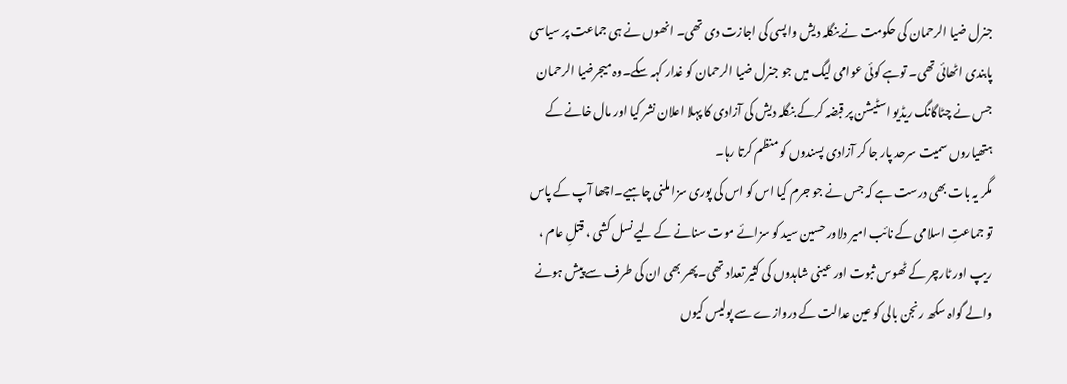جنرل ضیا الرحمان کی حکومت نے بنگلہ دیش واپسی کی اجازت دی تھی۔ انھوں نے ہی جماعت پر سیاسی پابندی اٹھائی تھی۔ توہے کوئی عوامی لیگ میں جو جنرل ضیا الرحمان کو غدار کہہ سکے۔وہ میجرضیا الرحمان جس نے چٹاگانگ ریڈیو اسٹیشن پر قبضہ کرکے بنگلہ دیش کی آزادی کا پہلا اعلان نشر کیا اور مال خانے کے ہتھیاروں سمیت سرحد پار جا کر آزادی پسندوں کو منظم کرتا رہا۔
مگر یہ بات بھی درست ہے کہ جس نے جو جرم کیا اس کو اس کی پوری سزا ملنی چاہیے۔اچھا آپ کے پاس تو جماعتِ اسلامی کے نائب امیر دلاور حسین سید کو سزائے موت سنانے کے لیے نسل کشی ، قتلِ عام ، ریپ اور ٹارچر کے ٹھوس ثبوت اور عینی شاہدوں کی کثیر تعداد تھی۔پھر بھی ان کی طرف سے پیش ہونے والے گواہ سکھ رنجن بالی کو عین عدالت کے دروازے سے پولیس کیوں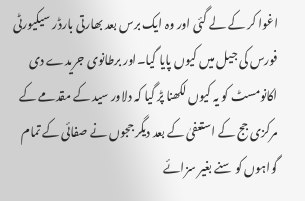اغوا کر کے لے گئی اور وہ ایک برس بعد بھارتی بارڈر سیکیورٹی فورس کی جیل میں کیوں پایا گیا۔اور برطانوی جریدے دی اکانومسٹ کو یہ کیوں لکھنا پڑ گیا کہ دلاور سید کے مقدمے کے مرکزی جج کے استعفیٰ کے بعد دیگر ججوں نے صفائی کے تمام گواہوں کو سنے بغیر سزائے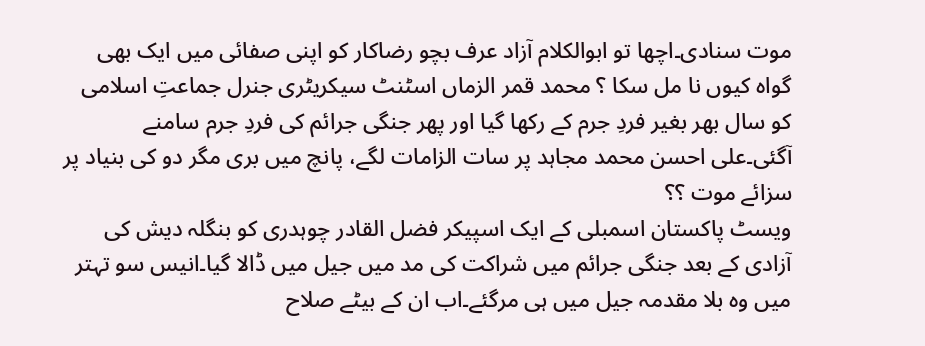موت سنادی۔اچھا تو ابوالکلام آزاد عرف بچو رضاکار کو اپنی صفائی میں ایک بھی گواہ کیوں نا مل سکا ؟ محمد قمر الزماں اسٹنٹ سیکریٹری جنرل جماعتِ اسلامی کو سال بھر بغیر فردِ جرم کے رکھا گیا اور پھر جنگی جرائم کی فردِ جرم سامنے آگئی۔علی احسن محمد مجاہد پر سات الزامات لگے، پانچ میں بری مگر دو کی بنیاد پر سزائے موت ؟؟
ویسٹ پاکستان اسمبلی کے ایک اسپیکر فضل القادر چوہدری کو بنگلہ دیش کی آزادی کے بعد جنگی جرائم میں شراکت کی مد میں جیل میں ڈالا گیا۔انیس سو تہتر میں وہ بلا مقدمہ جیل میں ہی مرگئے۔اب ان کے بیٹے صلاح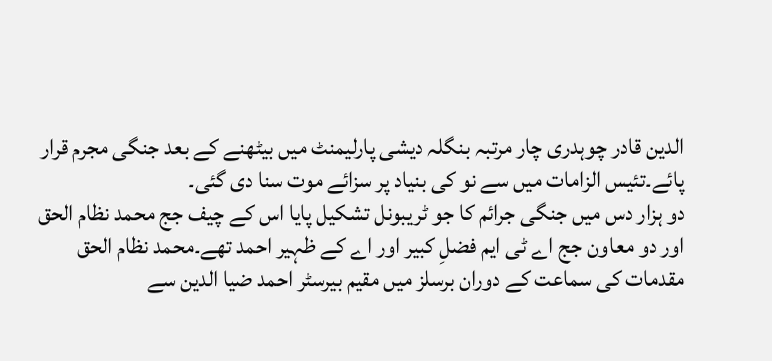الدین قادر چوہدری چار مرتبہ بنگلہ دیشی پارلیمنٹ میں بیٹھنے کے بعد جنگی مجرم قرار پائے۔تئیس الزامات میں سے نو کی بنیاد پر سزائے موت سنا دی گئی۔
دو ہزار دس میں جنگی جرائم کا جو ٹریبونل تشکیل پایا اس کے چیف جج محمد نظام الحق اور دو معاون جج اے ٹی ایم فضلِ کبیر اور اے کے ظہیر احمد تھے۔محمد نظام الحق مقدمات کی سماعت کے دوران برسلز میں مقیم بیرسٹر احمد ضیا الدین سے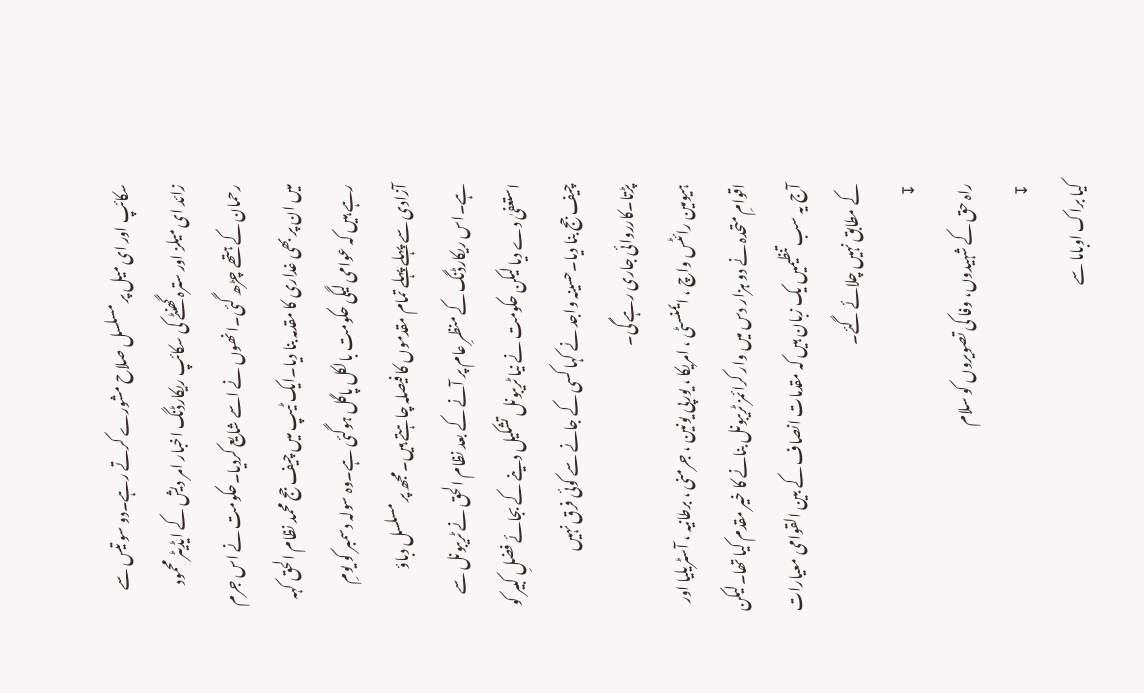سکائپ اور ای میل پر مسلسل صلاح مشورے کرتے رہے۔دو سو تیس سے زائد ای میلز اور سترہ گھنٹے کی سکائپ ریکارڈنگ اخبار امر دیش کے ایڈیٹر محمود رحمان کے ہتھے چڑھ گئی۔انھوں نے اسے شایع کردیا۔حکومت نے اس جرم میں ان پر بھی غداری کا مقدمہ بنا دیا۔ایک ٹیپ میں چیف جج محمد نظام الحق کہہ رہے ہیں کہ عوامی لیگی حکومت بالکل پاگل ہوگئی ہے۔وہ سولہ دسمبر کو یومِ آزادی سے پہلے پہلے تمام مقدموں کا فیصلہ چاہتے ہیں۔مجھ پر مسلسل دباؤ ہے۔اس ریکارڈنگ کے منظرِ عام پر آنے کے بعد نظام الحق نے ٹریبونل سے استعفیٰ دے دیا لیکن حکومت نے نیا ٹریبونل تشکیل دینے کے بجائے فضلِ کبیر کو چیف جج بنا دیا۔حسینہ واجد نے کہا کسی کے جانے سے کوئی فرق نہیں پڑتا۔کارروائی جاری رہے گی۔
ہیومین رائٹس واچ ، ایمنسٹی ، امریکا ، یورپی یونین ، جرمنی ، برطانیہ ، آسٹریلیا اور اقوامِ متحدہ نے دو ہزار دس میں وار کرائمز ٹریبونل بنانے کا خیر مقدم کیا تھا۔لیکن آج یہ سب تنظیمیں یک زبان ہیں کہ مقدمات انصاف کے بین القوامی معیارات کے مطابق نہیں چلائے گئے۔
↧
راہ حق کے شہیدوں، وفا کی تصویروں کو سلام
↧
کیا براک اوباما سے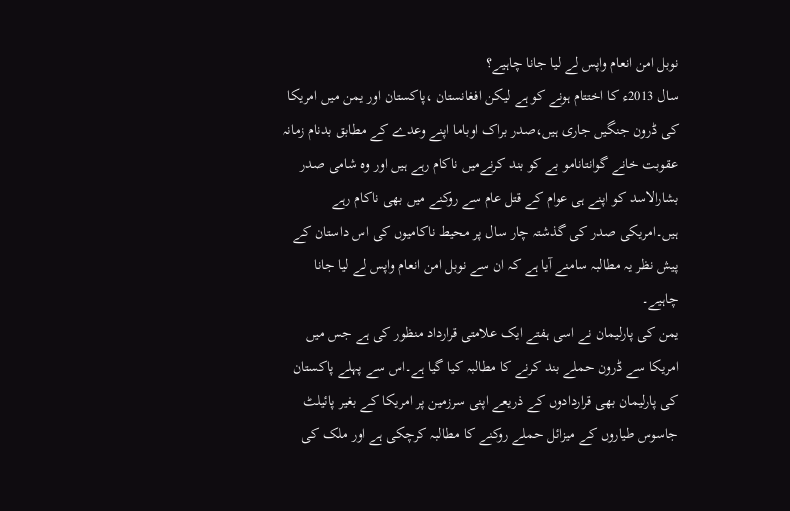نوبل امن انعام واپس لے لیا جانا چاہیے؟
سال 2013ء کا اختتام ہونے کو ہے لیکن افغانستان ،پاکستان اور یمن میں امریکا کی ڈرون جنگیں جاری ہیں،صدر براک اوباما اپنے وعدے کے مطابق بدنام زمانہ عقوبت خانے گوانتانامو بے کو بند کرنےمیں ناکام رہے ہیں اور وہ شامی صدر بشارالاسد کو اپنے ہی عوام کے قتل عام سے روکنے میں بھی ناکام رہے ہیں۔امریکی صدر کی گذشتہ چار سال پر محیط ناکامیوں کی اس داستان کے پیش نظر یہ مطالبہ سامنے آیا ہے کہ ان سے نوبل امن انعام واپس لے لیا جانا چاہیے۔
یمن کی پارلیمان نے اسی ہفتے ایک علامتی قرارداد منظور کی ہے جس میں امریکا سے ڈرون حملے بند کرنے کا مطالبہ کیا گیا ہے۔اس سے پہلے پاکستان کی پارلیمان بھی قراردادوں کے ذریعے اپنی سرزمین پر امریکا کے بغیر پائیلٹ جاسوس طیاروں کے میزائل حملے روکنے کا مطالبہ کرچکی ہے اور ملک کی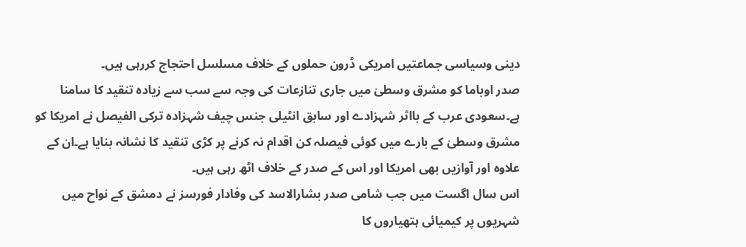دینی وسیاسی جماعتیں امریکی ڈرون حملوں کے خلاف مسلسل احتجاج کررہی ہیں۔
صدر اوباما کو مشرق وسطیٰ میں جاری تنازعات کی وجہ سے سب سے زیادہ تنقید کا سامنا ہے۔سعودی عرب کے بااثر شہزادے اور سابق انٹیلی جنس چیف شہزادہ ترکی الفیصل نے امریکا کو مشرق وسطیٰ کے بارے میں کوئی فیصلہ کن اقدام نہ کرنے پر کڑی تنقید کا نشانہ بنایا ہے۔ان کے علاوہ اور آوازیں بھی امریکا اور اس کے صدر کے خلاف اٹھ رہی ہیں۔
اس سال اگست میں جب شامی صدر بشارالاسد کی وفادار فورسز نے دمشق کے نواح میں شہریوں پر کیمیائی ہتھیاروں کا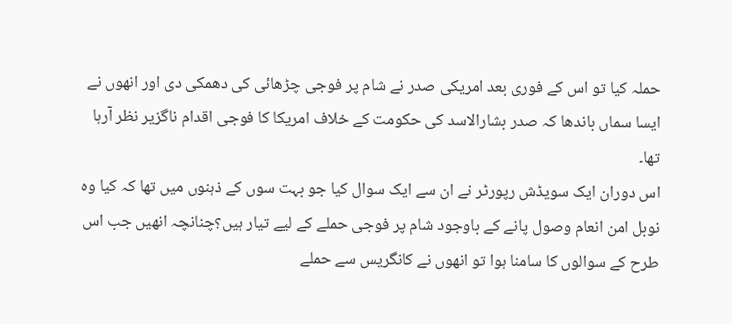حملہ کیا تو اس کے فوری بعد امریکی صدر نے شام پر فوجی چڑھائی کی دھمکی دی اور انھوں نے ایسا سماں باندھا کہ صدر بشارالاسد کی حکومت کے خلاف امریکا کا فوجی اقدام ناگزیر نظر آرہا تھا۔
اس دوران ایک سویڈش رپورٹر نے ان سے ایک سوال کیا جو بہت سوں کے ذہنوں میں تھا کہ کیا وہ نوبل امن انعام وصول پانے کے باوجود شام پر فوجی حملے کے لیے تیار ہیں؟چنانچہ انھیں جب اس طرح کے سوالوں کا سامنا ہوا تو انھوں نے کانگریس سے حملے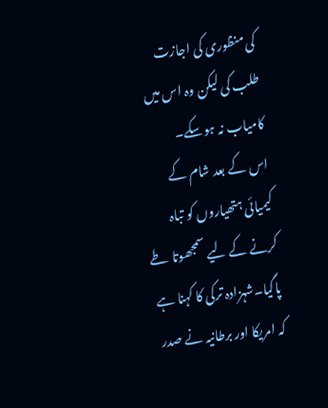کی منظوری کی اجازت طلب کی لیکن وہ اس میں کامیاب نہ ہوسکے۔
اس کے بعد شام کے کیمیائی ہتھیاروں کو تباہ کرنے کے لیے سمجھوتا طے پاگیا۔شہزادہ ترکی کا کہنا ہے کہ امریکا اور برطانیہ نے صدر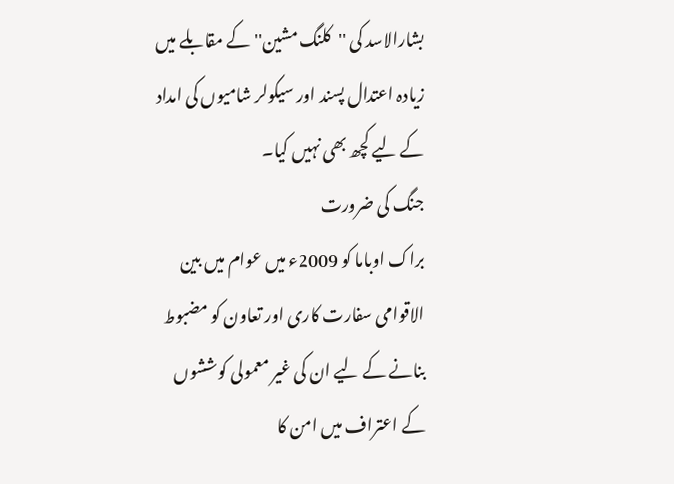بشارالاسد کی ''کلنگ مشین''کے مقابلے میں زیادہ اعتدال پسند اور سیکولر شامیوں کی امداد کے لیے کچھ بھی نہیں کیا۔
جنگ کی ضرورت
براک اوباما کو 2009ء میں عوام میں بین الاقوامی سفارت کاری اور تعاون کو مضبوط بنانے کے لیے ان کی غیر معمولی کوششوں کے اعتراف میں امن کا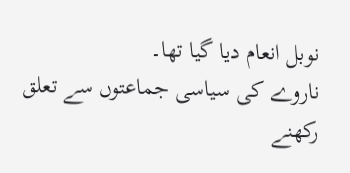نوبل انعام دیا گیا تھا۔
ناروے کی سیاسی جماعتوں سے تعلق رکھنے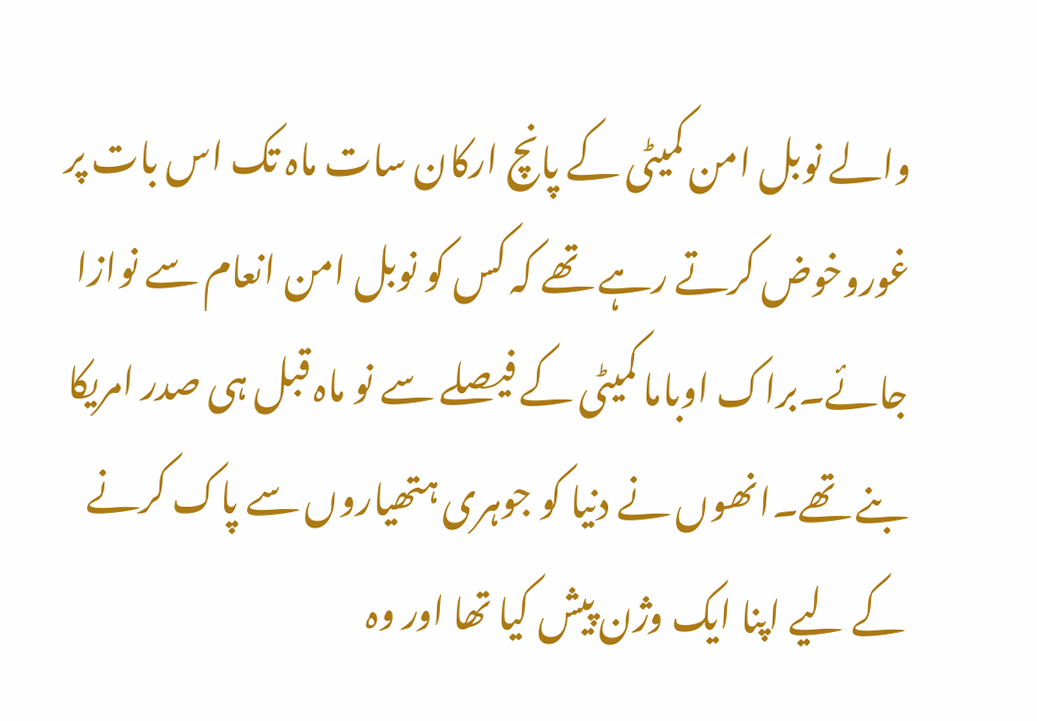والے نوبل امن کمیٹی کے پانچ ارکان سات ماہ تک اس بات پر غوروخوض کرتے رہے تھے کہ کس کو نوبل امن انعام سے نوازا جائے۔براک اوباما کمیٹی کے فیصلے سے نو ماہ قبل ہی صدر امریکا بنے تھے۔انھوں نے دنیا کو جوہری ہتھیاروں سے پاک کرنے کے لیے اپنا ایک وژن پیش کیا تھا اور وہ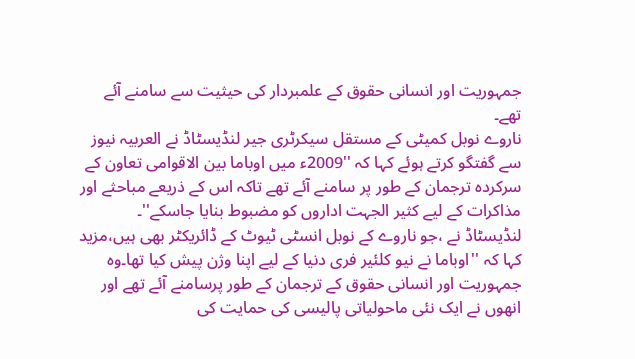جمہوریت اور انسانی حقوق کے علمبردار کی حیثیت سے سامنے آئے تھے۔
ناروے نوبل کمیٹی کے مستقل سیکرٹری جیر لنڈیسٹاڈ نے العربیہ نیوز سے گفتگو کرتے ہوئے کہا کہ ''2009ء میں اوباما بین الاقوامی تعاون کے سرکردہ ترجمان کے طور پر سامنے آئے تھے تاکہ اس کے ذریعے مباحثے اور مذاکرات کے لیے کثیر الجہت اداروں کو مضبوط بنایا جاسکے''۔
لنڈیسٹاڈ نے ،جو ناروے کے نوبل انسٹی ٹیوٹ کے ڈائریکٹر بھی ہیں،مزید کہا کہ ''اوباما نے نیو کلئیر فری دنیا کے لیے اپنا وژن پیش کیا تھا۔وہ جمہوریت اور انسانی حقوق کے ترجمان کے طور پرسامنے آئے تھے اور انھوں نے ایک نئی ماحولیاتی پالیسی کی حمایت کی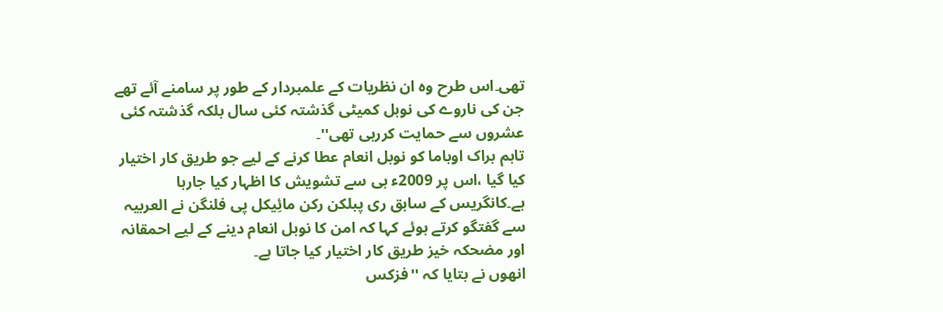تھی۔اس طرح وہ ان نظریات کے علمبردار کے طور پر سامنے آئے تھے جن کی ناروے کی نوبل کمیٹی گذشتہ کئی سال بلکہ گذشتہ کئی عشروں سے حمایت کررہی تھی''۔
تاہم براک اوباما کو نوبل انعام عطا کرنے کے لیے جو طریق کار اختیار کیا گیا ،اس پر 2009ء ہی سے تشویش کا اظہار کیا جارہا ہے۔کانگریس کے سابق ری پبلکن رکن مائِیکل پی فلنگن نے العربیہ سے گفتگو کرتے ہوئے کہا کہ امن کا نوبل انعام دینے کے لیے احمقانہ اور مضحکہ خیز طریق کار اختیار کیا جاتا ہے۔
انھوں نے بتایا کہ ''فزکس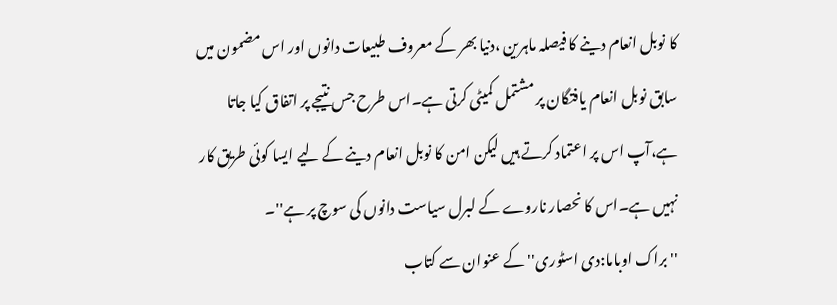کا نوبل انعام دینے کا فیصلہ ماہرین ،دنیا بھر کے معروف طبیعات دانوں اور اس مضمون میں سابق نوبل انعام یافتگان پر مشتمل کمیٹی کرتی ہے۔اس طرح جس نتیجے پر اتفاق کیا جاتا ہے،آپ اس پر اعتماد کرتے ہیں لیکن امن کا نوبل انعام دینے کے لیے ایسا کوئی طریق کار نہیں ہے۔اس کا نحصار ناروے کے لبرل سیاست دانوں کی سوچ پر ہے''۔
''براک اوباما:دی اسٹوری''کے عنوان سے کتاب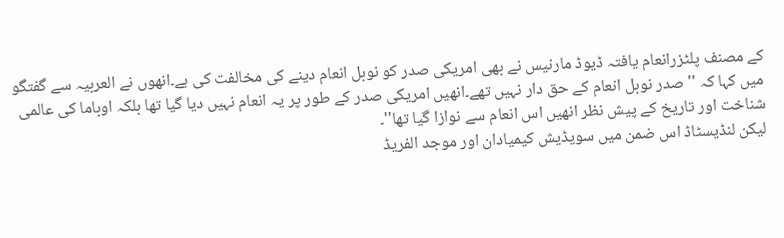کے مصنف پلٹزرانعام یافتہ ڈیوڈ مارنیس نے بھی امریکی صدر کو نوبل انعام دینے کی مخالفت کی ہے۔انھوں نے العربیہ سے گفتگو میں کہا کہ ''صدر نوبل انعام کے حق دار نہیں تھے۔انھیں امریکی صدر کے طور پر یہ انعام نہیں دیا گیا تھا بلکہ اوباما کی عالمی شناخت اور تاریخ کے پیش نظر انھیں اس انعام سے نوازا گیا تھا''۔
لیکن لنڈیسٹاڈ اس ضمن میں سویڈیش کیمیادان اور موجد الفریڈ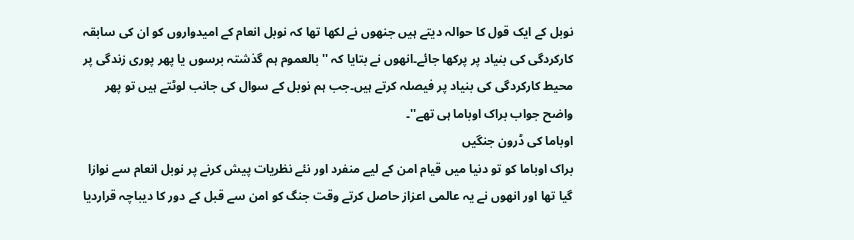نوبل کے ایک قول کا حوالہ دیتے ہیں جنھوں نے لکھا تھا کہ نوبل انعام کے امیدواروں کو ان کی سابقہ کارکردگی کی بنیاد پر پرکھا جائے۔انھوں نے بتایا کہ ''بالعموم ہم گذشتہ برسوں یا پھر پوری زندگی پر محیط کارکردگی کی بنیاد پر فیصلہ کرتے ہیں۔جب ہم نوبل کے سوال کی جانب لوٹتے ہیں تو پھر واضح جواب براک اوباما ہی تھے''۔
اوباما کی ڈرون جنگیں
براک اوباما کو تو دنیا میں قیام امن کے لیے منفرد اور نئے نظریات پیش کرنے پر نوبل انعام سے نوازا گیا تھا اور انھوں نے یہ عالمی اعزاز حاصل کرتے وقت جنگ کو امن سے قبل کے دور کا دیباچہ قراردیا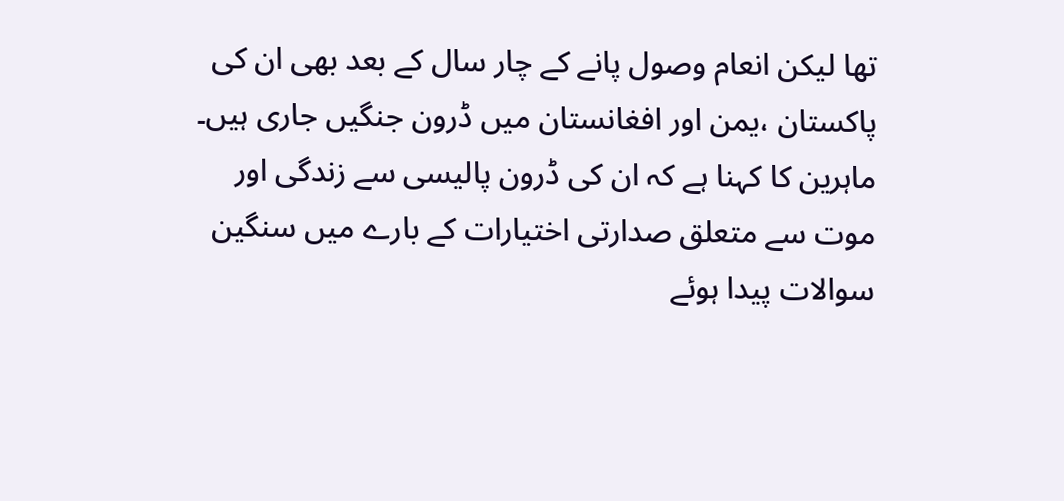تھا لیکن انعام وصول پانے کے چار سال کے بعد بھی ان کی پاکستان ،یمن اور افغانستان میں ڈرون جنگیں جاری ہیں۔
ماہرین کا کہنا ہے کہ ان کی ڈرون پالیسی سے زندگی اور موت سے متعلق صدارتی اختیارات کے بارے میں سنگین سوالات پیدا ہوئے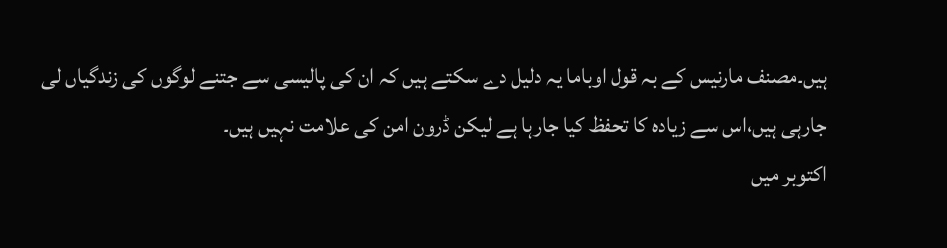ہیں۔مصنف مارنیس کے بہ قول اوباما یہ دلیل دے سکتے ہیں کہ ان کی پالیسی سے جتنے لوگوں کی زندگیاں لی جارہی ہیں،اس سے زیادہ کا تحفظ کیا جارہا ہے لیکن ڈرون امن کی علامت نہیں ہیں۔
اکتوبر میں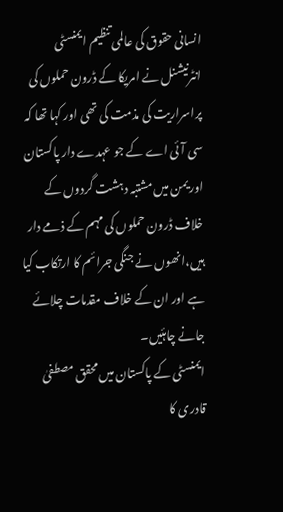انسانی حقوق کی عالمی تنظیم ایمنسٹی انٹرنیشنل نے امریکا کے ڈرون حملوں کی پراسراریت کی مذمت کی تھی اور کہا تھا کہ سی آئی اے کے جو عہدے دار پاکستان اور یمن میں مشتبہ دہشت گردوں کے خلاف ڈرون حملوں کی مہم کے ذمے دار ہیں،انھوں نے جنگی جرائم کا ارتکاب کیا ہے اور ان کے خلاف مقدمات چلائے جانے چاہئیں۔
ایمنسٹی کے پاکستان میں محقق مصطفیٰ قادری کا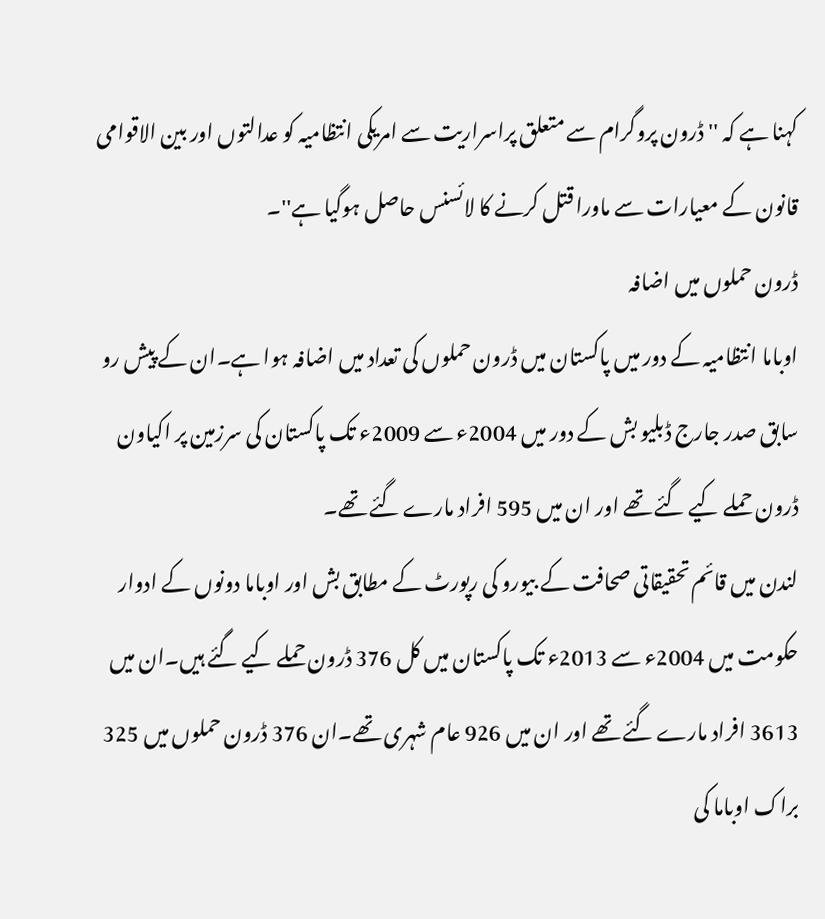کہنا ہے کہ ''ڈرون پروگرام سے متعلق پراسراریت سے امریکی انتظامیہ کو عدالتوں اور بین الاقوامی قانون کے معیارات سے ماورا قتل کرنے کا لائسنس حاصل ہوگیا ہے''۔
ڈرون حملوں میں اضافہ
اوباما انتظامیہ کے دور میں پاکستان میں ڈرون حملوں کی تعداد میں اضافہ ہوا ہے۔ان کے پیش رو سابق صدر جارج ڈبلیو بش کے دور میں 2004ء سے 2009ء تک پاکستان کی سرزمین پر اکیاون ڈرون حملے کیے گئے تھے اور ان میں 595 افراد مارے گئے تھے۔
لندن میں قائم تحقیقاتی صحافت کے بیورو کی رپورٹ کے مطابق بش اور اوباما دونوں کے ادوار حکومت میں 2004ء سے 2013ء تک پاکستان میں کل 376 ڈرون حملے کیے گئے ہیں۔ان میں 3613 افراد مارے گئے تھے اور ان میں 926 عام شہری تھے۔ان 376 ڈرون حملوں میں 325 براک اوباما کی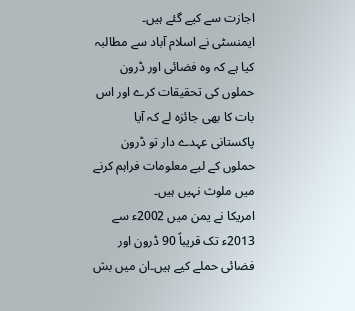اجازت سے کیے گئے ہیں۔
ایمنسٹی نے اسلام آباد سے مطالبہ کیا ہے کہ وہ فضائی اور ڈرون حملوں کی تحقیقات کرے اور اس بات کا بھی جائزہ لے کہ آیا پاکستانی عہدے دار تو ڈرون حملوں کے لیے معلومات فراہم کرنے میں ملوث نہیں ہیں۔
امریکا نے یمن میں 2002ء سے 2013ء تک قریباً 90 ڈرون اور فضائی حملے کیے ہیں۔ان میں بش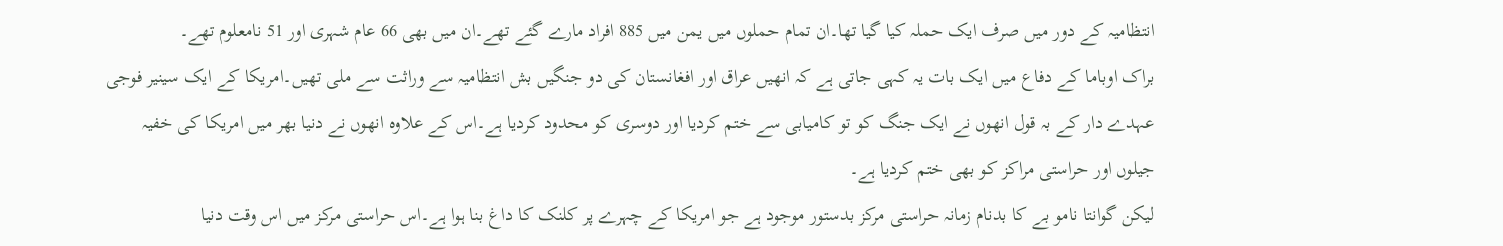انتظامیہ کے دور میں صرف ایک حملہ کیا گیا تھا۔ان تمام حملوں میں یمن میں 885 افراد مارے گئے تھے۔ان میں بھی 66 عام شہری اور 51 نامعلوم تھے۔
براک اوباما کے دفاع میں ایک بات یہ کہی جاتی ہے کہ انھیں عراق اور افغانستان کی دو جنگیں بش انتظامیہ سے وراثت سے ملی تھیں۔امریکا کے ایک سینیر فوجی عہدے دار کے بہ قول انھوں نے ایک جنگ کو تو کامیابی سے ختم کردیا اور دوسری کو محدود کردیا ہے۔اس کے علاوہ انھوں نے دنیا بھر میں امریکا کی خفیہ جیلوں اور حراستی مراکز کو بھی ختم کردیا ہے۔
لیکن گوانتا نامو بے کا بدنام زمانہ حراستی مرکز بدستور موجود ہے جو امریکا کے چہرے پر کلنک کا داغ بنا ہوا ہے۔اس حراستی مرکز میں اس وقت دنیا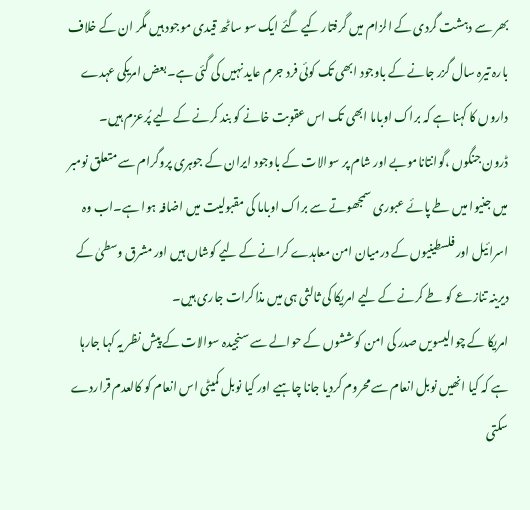بھر سے دہشت گردی کے الزام میں گرفتار کیے گئے ایک سو ساٹھ قیدی موجود ہیں مگر ان کے خلاف بارہ تیرہ سال گزر جانے کے باوجود ابھی تک کوئی فرد جرم عاید نہیں کی گئی ہے۔بعض امریکی عہدے داروں کا کہنا ہے کہ براک اوباما ابھی تک اس عقوبت خانے کو بند کرنے کے لیے پُرعزم ہیں۔
ڈرون جنگوں ،گوانتاناموبے اور شام پر سوالات کے باوجود ایران کے جوہری پروگرام سے متعلق نومبر میں جنیوا میں طے پائے عبوری سمجھوتے سے براک اوباما کی مقبولیت میں اضافہ ہوا ہے۔اب وہ اسرائیل اور فلسطینیوں کے درمیان امن معاہدے کرانے کے لیے کوشاں ہیں اور مشرق وسطیٰ کے دیرینہ تنازعے کو طے کرنے کے لیے امریکا کی ثالثی ہی میں مذاکرات جاری ہیں۔
امریکا کے چوالیسویں صدر کی امن کوششوں کے حوالے سے سنجیدہ سوالات کے پیش نظر یہ کہا جارہا ہے کہ کیا انھیں نوبل انعام سے محروم کردیا جانا چاہیے اور کیا نوبل کمیٹی اس انعام کو کالعدم قراردے سکتی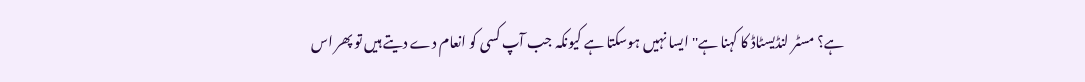ہے؟ مسٹر لنڈیسٹاڈ کا کہنا ہے''ایسا نہیں ہوسکتا ہے کیونکہ جب آپ کسی کو انعام دے دیتے ہیں تو پھر اس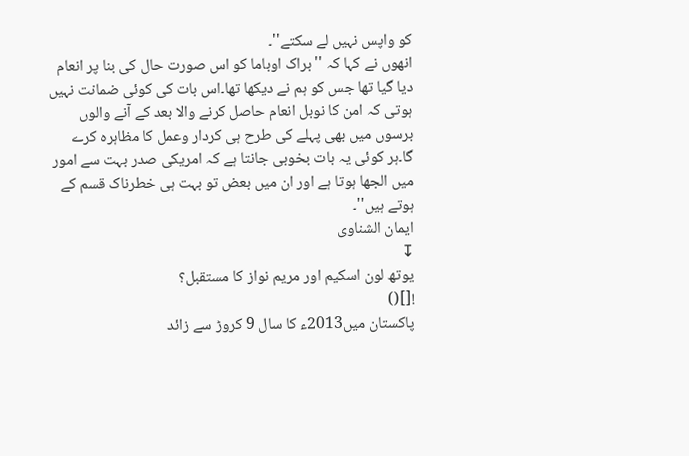کو واپس نہیں لے سکتے''۔
انھوں نے کہا کہ ''براک اوباما کو اس صورت حال کی بنا پر انعام دیا گیا تھا جس کو ہم نے دیکھا تھا۔اس بات کی کوئی ضمانت نہیں ہوتی کہ امن کا نوبل انعام حاصل کرنے والا بعد کے آنے والوں برسوں میں بھی پہلے کی طرح ہی کردار وعمل کا مظاہرہ کرے گا۔ہر کوئی یہ بات بخوبی جانتا ہے کہ امریکی صدر بہت سے امور میں الجھا ہوتا ہے اور ان میں بعض تو بہت ہی خطرناک قسم کے ہوتے ہیں''۔
ایمان الشناوی
↧
یوتھ لون اسکیم اور مریم نواز کا مستقبل؟
![]()
پاکستان میں2013ء کا سال 9 کروڑ سے زائد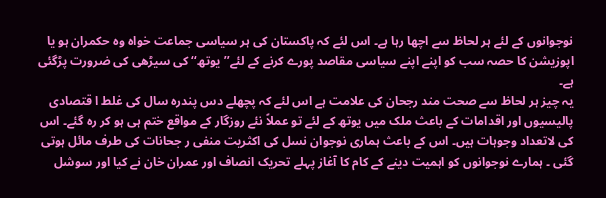نوجوانوں کے لئے ہر لحاظ سے اچھا رہا ہے۔ اس لئے کہ پاکستان کی ہر سیاسی جماعت خواہ وہ حکمران ہو یا اپوزیشن کا حصہ سب کو اپنے اپنے سیاسی مقاصد پورے کرنے کے لئے’’یوتھ‘‘ کی سیڑھی کی ضرورت پڑگئی ہے۔
یہ چیز ہر لحاظ سے صحت مند رجحان کی علامت ہے اس لئے کہ پچھلے دس پندرہ سال کی غلط ا قتصادی پالیسیوں اور اقدامات کے باعث ملک میں یوتھ کے لئے تو عملاً نئے روزگار کے مواقع ختم ہی ہو کر رہ گئے۔ اس کی لاتعداد وجوہات ہیں۔ اس کے باعث ہماری نوجوان نسل کی اکثریت منفی ر جحانات کی طرف مائل ہوتی گئی ۔ ہمارے نوجوانوں کو اہمیت دینے کے کام کا آغاز پہلے تحریک انصاف اور عمران خان نے کیا اور سوشل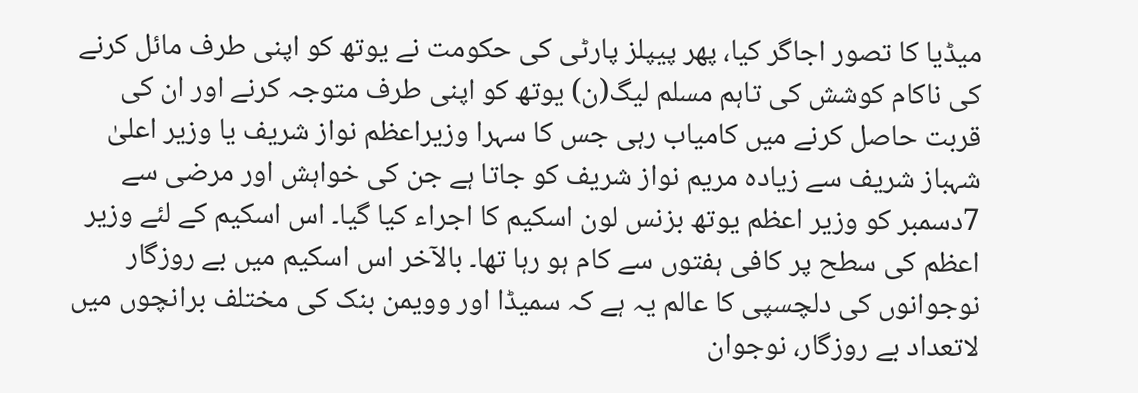میڈیا کا تصور اجاگر کیا، پھر پیپلز پارٹی کی حکومت نے یوتھ کو اپنی طرف مائل کرنے کی ناکام کوشش کی تاہم مسلم لیگ(ن) یوتھ کو اپنی طرف متوجہ کرنے اور ان کی قربت حاصل کرنے میں کامیاب رہی جس کا سہرا وزیراعظم نواز شریف یا وزیر اعلیٰ شہباز شریف سے زیادہ مریم نواز شریف کو جاتا ہے جن کی خواہش اور مرضی سے 7دسمبر کو وزیر اعظم یوتھ بزنس لون اسکیم کا اجراء کیا گیا۔ اس اسکیم کے لئے وزیر اعظم کی سطح پر کافی ہفتوں سے کام ہو رہا تھا۔ بالآخر اس اسکیم میں بے روزگار نوجوانوں کی دلچسپی کا عالم یہ ہے کہ سمیڈا اور وویمن بنک کی مختلف برانچوں میں لاتعداد بے روزگار، نوجوان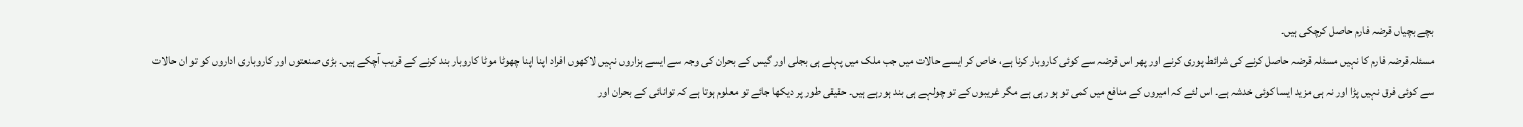بچے بچیاں قرضہ فارم حاصل کرچکی ہیں۔
مسئلہ قرضہ فارم کا نہیں مسئلہ قرضہ حاصل کرنے کی شرائط پوری کرنے اور پھر اس قرضہ سے کوئی کاروبار کرنا ہے، خاص کر ایسے حالات میں جب ملک میں پہلے ہی بجلی اور گیس کے بحران کی وجہ سے ایسے ہزاروں نہیں لاکھوں افراد اپنا اپنا چھوٹا موٹا کاروبار بند کرنے کے قریب آچکے ہیں۔ بڑی صنعتوں اور کاروباری اداروں کو تو ان حالات سے کوئی فرق نہیں پڑا اور نہ ہی مزید ایسا کوئی خدشہ ہے۔ اس لئے کہ امیروں کے منافع میں کمی تو ہو رہی ہے مگر غریبوں کے تو چولہے ہی بند ہورہے ہیں۔ حقیقی طور پر دیکھا جائے تو معلوم ہوتا ہے کہ توانائی کے بحران اور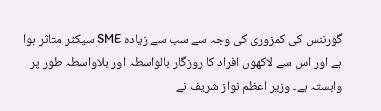گورننس کی کمزوری کی وجہ سے سب سے زیادہ SME سیکٹر متاثر ہوا ہے اور اس سے لاکھوں افراد کا روزگار بالواسطہ اور بلاواسطہ طور پر وابستہ ہے۔ وزیر اعظم نواز شریف نے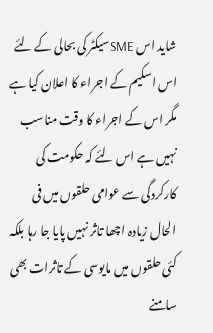شاید اس SMEسیکٹر کی بحالی کے لئے اس اسکیم کے اجراء کا اعلان کیا ہے مگر اس کے اجراء کا وقت مناسب نہیں ہے اس لئے کہ حکومت کی کارکردگی سے عوامی حلقوں میں فی الحال زیادہ اچھا تاثر نہیں پایا جا رہا بلکہ کئی حلقوں میں مایوسی کے تاثرات بھی سامنے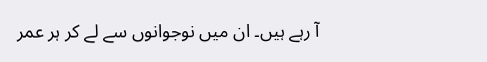آ رہے ہیں۔ ان میں نوجوانوں سے لے کر ہر عمر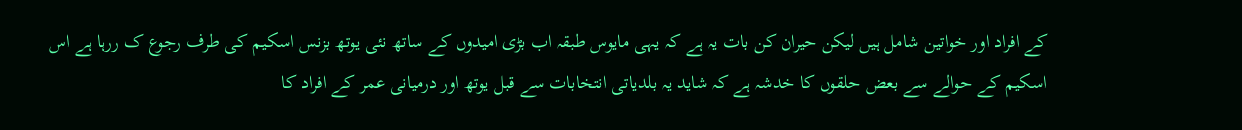کے افراد اور خواتین شامل ہیں لیکن حیران کن بات یہ ہے کہ یہی مایوس طبقہ اب بڑی امیدوں کے ساتھ نئی یوتھ بزنس اسکیم کی طرف رجوع ک ررہا ہے اس اسکیم کے حوالے سے بعض حلقوں کا خدشہ ہے کہ شاید یہ بلدیاتی انتخابات سے قبل یوتھ اور درمیانی عمر کے افراد کا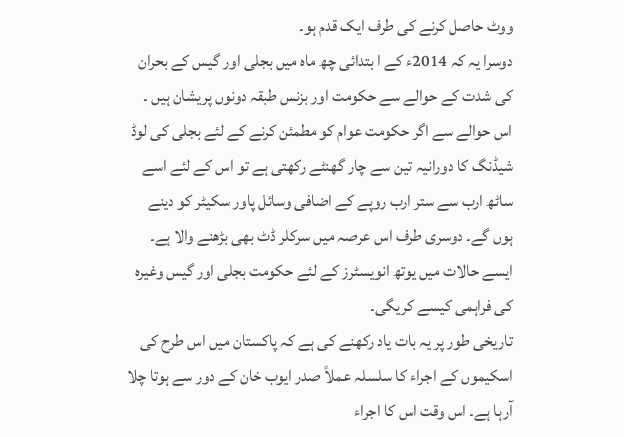ووٹ حاصل کرنے کی طرف ایک قدم ہو۔
دوسرا یہ کہ 2014ء کے ا بتدائی چھ ماہ میں بجلی اور گیس کے بحران کی شدت کے حوالے سے حکومت اور بزنس طبقہ دونوں پریشان ہیں ۔ اس حوالے سے اگر حکومت عوام کو مطمئن کرنے کے لئے بجلی کی لوڈ شیڈنگ کا دورانیہ تین سے چار گھنٹے رکھتی ہے تو اس کے لئے اسے ساٹھ ارب سے ستر ارب روپے کے اضافی وسائل پاور سکیٹر کو دینے ہوں گے۔ دوسری طرف اس عرصہ میں سرکلر ڈٹ بھی بڑھنے والا ہے۔ ایسے حالات میں یوتھ انویسٹرز کے لئے حکومت بجلی اور گیس وغیرہ کی فراہمی کیسے کریگی۔
تاریخی طور پر یہ بات یاد رکھنے کی ہے کہ پاکستان میں اس طرح کی اسکیموں کے اجراء کا سلسلہ عملاً صدر ایوب خان کے دور سے ہوتا چلا آرہا ہے۔ اس وقت اس کا اجراء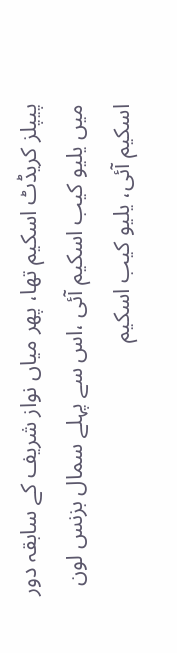پیپلز کریڈٹ اسکیم تھا، پھر میاں نواز شریف کے سابقہ دور میں یلیو کیب اسکیم آئی ،اس سے پہلے سمال بزنس لون اسکیم آئی، یلیو کیب اسکیم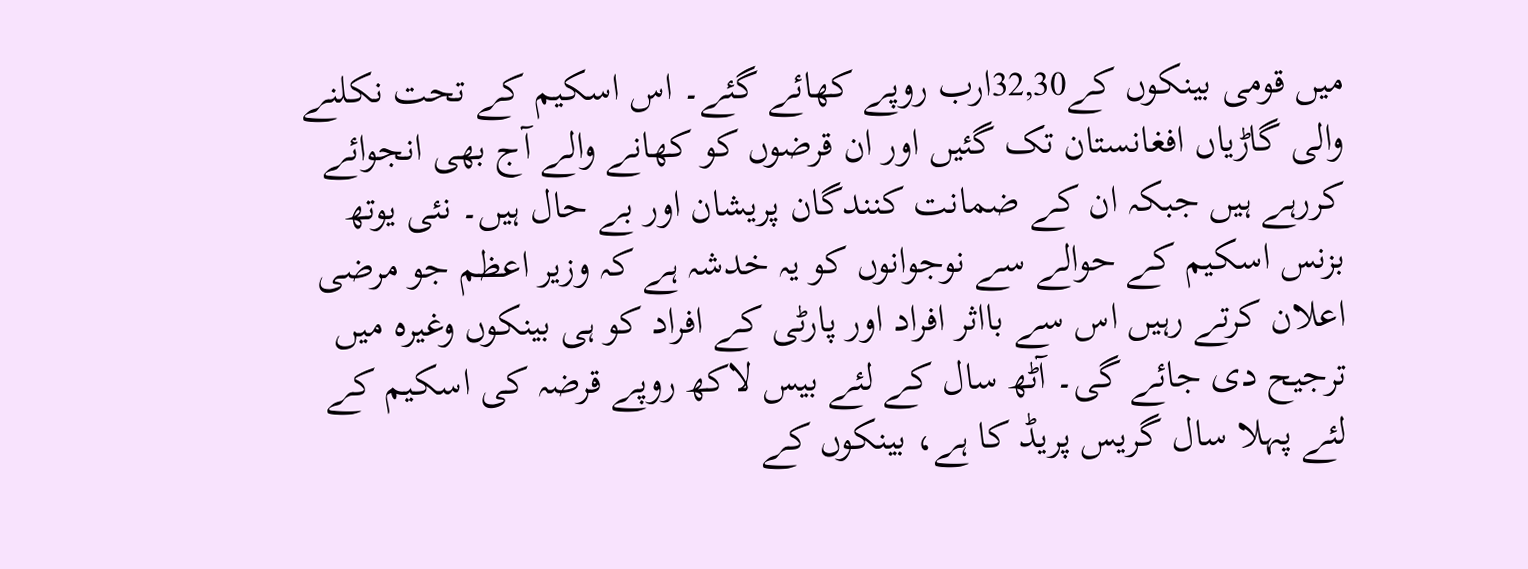میں قومی بینکوں کے32,30ارب روپے کھائے گئے۔ اس اسکیم کے تحت نکلنے والی گاڑیاں افغانستان تک گئیں اور ان قرضوں کو کھانے والے آج بھی انجوائے کررہے ہیں جبکہ ان کے ضمانت کنندگان پریشان اور بے حال ہیں۔ نئی یوتھ بزنس اسکیم کے حوالے سے نوجوانوں کو یہ خدشہ ہے کہ وزیر اعظم جو مرضی اعلان کرتے رہیں اس سے بااثر افراد اور پارٹی کے افراد کو ہی بینکوں وغیرہ میں ترجیح دی جائے گی۔ آٹھ سال کے لئے بیس لاکھ روپے قرضہ کی اسکیم کے لئے پہلا سال گریس پریڈ کا ہے، بینکوں کے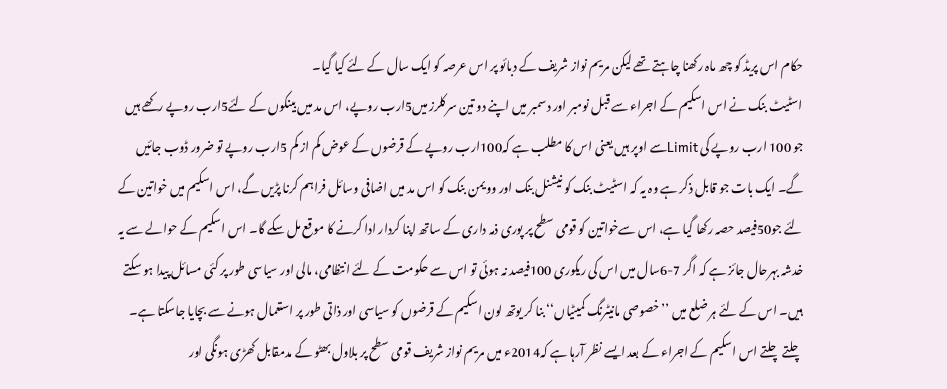حکام اس پریڈ کو چھ ماہ رکھنا چاہتے تھے لیکن مریم نواز شریف کے دبائو پر اس عرصہ کو ایک سال کے لئے کیا گیا۔
اسٹیٹ بنک نے اس اسکیم کے اجراء سے قبل نومبر اور دسمبر میں اپنے دو تین سرکلرز میں5ارب روپے، اس مد میں بینکوں کے لئے5ارب روپے رکھے ہیں جو 100 ارب روپے کی Limitسے اوپر ہیں یعنی اس کا مطلب ہے کہ100ارب روپے کے قرضوں کے عوض کم از کم 5ارب روپے تو ضرور ڈوب جائیں گے۔ ایک بات جو قابل ذکر ہے وہ یہ کہ اسٹیٹ بنک کو نیشنل بنک اور وویمن بنک کو اس مد میں اضافی وسائل فراہم کرنا پڑیں گے، اس اسکیم میں خواتین کے لئے جو50فیصد حصہ رکھا گیا ہے، اس سےخواتین کو قومی سطح پر پوری ذمہ داری کے ساتھ اپنا کردار ادا کرنے کا موقع مل سکے گا۔ اس اسکیم کے حوالے سے یہ خدشہ بہرحال جائز ہے کہ اگر 7-6سال میں اس کی ریکوری 100فیصد نہ ہوئی تو اس سے حکومت کے لئے انتظامی، مالی اور سیاسی طور پر کئی مسائل پیدا ہو سکتے ہیں۔ اس کے لئے ہر ضلع میں ’’خصوصی مانیٹرنگ کمیٹیاں‘‘ بنا کر یوتھ لون اسکیم کے قرضوں کو سیاسی اور ذاتی طور پر استعمال ہونے سے بچایا جاسکتا ہے۔ چلتے چلتے اس اسکیم کے اجراء کے بعد ایسے نظر آرہا ہے کہ2014ء میں مریم نواز شریف قومی سطح پر بلاول بھٹو کے مدمقابل کھڑی ہونگی اور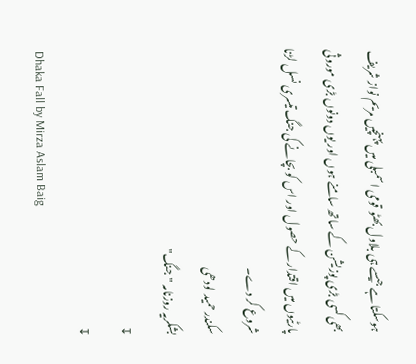ہوسکتا ہے جیسے ہی بلاول بھٹو قومی اسمبلی میں پہنچیں مریم نواز شریف بھی کسی بڑی پوزیشن کے ساتھ سامنے ہوں اور یوں دونوں بڑی موروثی پارٹیوں میں اقتدار کے حصول اور اس کو بچانے کی جنگ تیسری نسل لڑنا شروع کر دے۔
سکندر حمید لودھی
بشکریہ روزنامہ "جنگ"
↧
↧
Dhaka Fall by Mirza Aslam Baig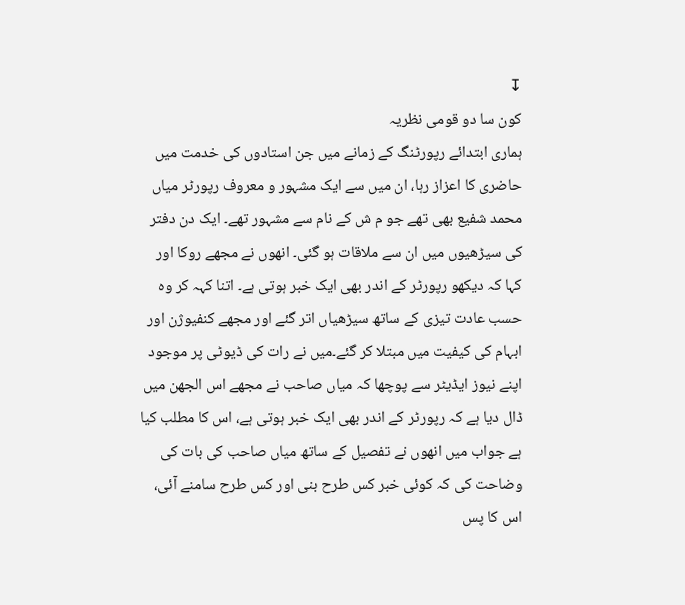↧
کون سا دو قومی نظریہ
ہماری ابتدائے رپورٹنگ کے زمانے میں جن استادوں کی خدمت میں حاضری کا اعزاز رہا، ان میں سے ایک مشہور و معروف رپورٹر میاں محمد شفیع بھی تھے جو م ش کے نام سے مشہور تھے۔ ایک دن دفتر کی سیڑھیوں میں ان سے ملاقات ہو گئی۔ انھوں نے مجھے روکا اور کہا کہ دیکھو رپورٹر کے اندر بھی ایک خبر ہوتی ہے۔ اتنا کہہ کر وہ حسب عادت تیزی کے ساتھ سیڑھیاں اتر گئے اور مجھے کنفیوژن اور ابہام کی کیفیت میں مبتلا کر گئے۔میں نے رات کی ڈیوٹی پر موجود اپنے نیوز ایڈیٹر سے پوچھا کہ میاں صاحب نے مجھے اس الجھن میں ڈال دیا ہے کہ رپورٹر کے اندر بھی ایک خبر ہوتی ہے، اس کا مطلب کیا ہے جواب میں انھوں نے تفصیل کے ساتھ میاں صاحب کی بات کی وضاحت کی کہ کوئی خبر کس طرح بنی اور کس طرح سامنے آئی، اس کا پس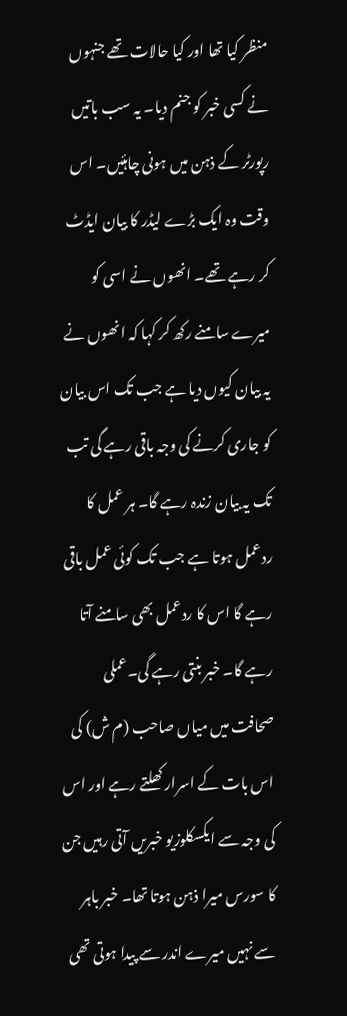منظر کیا تھا اور کیا حالات تھے جنہوں نے کسی خبر کو جنم دیا۔ یہ سب باتیں رپورٹر کے ذہن میں ہونی چاہئیں۔ اس وقت وہ ایک بڑے لیڈر کا بیان ایڈٹ کر رہے تھے۔ انھوں نے اسی کو میرے سامنے رکھ کر کہا کہ انھوں نے یہ بیان کیوں دیا ہے جب تک اس بیان کو جاری کرنے کی وجہ باقی رہے گی تب تک یہ بیان زندہ رہے گا۔ ہر عمل کا ردعمل ہوتا ہے جب تک کوئی عمل باقی رہے گا اس کا ردعمل بھی سامنے آتا رہے گا۔ خبر بنتی رہے گی۔عملی صحافت میں میاں صاحب (م ش) کی اس بات کے اسرار کھلتے رہے اور اس کی وجہ سے ایکسکلوزیو خبریں آتی رہیں جن کا سورس میرا ذہن ہوتا تھا۔ خبر باہر سے نہیں میرے اندر سے پیدا ہوتی تھی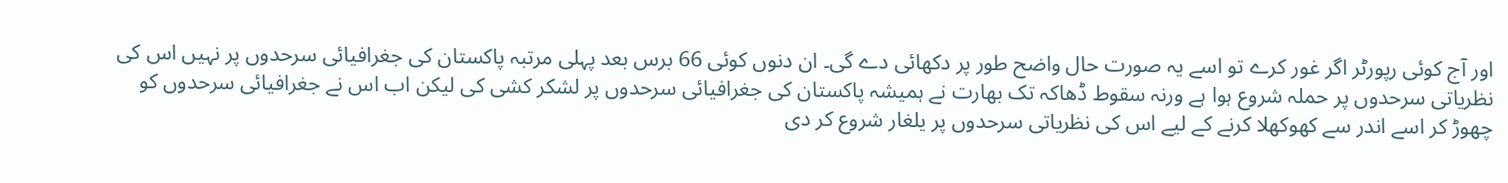اور آج کوئی رپورٹر اگر غور کرے تو اسے یہ صورت حال واضح طور پر دکھائی دے گی۔ ان دنوں کوئی 66 برس بعد پہلی مرتبہ پاکستان کی جغرافیائی سرحدوں پر نہیں اس کی نظریاتی سرحدوں پر حملہ شروع ہوا ہے ورنہ سقوط ڈھاکہ تک بھارت نے ہمیشہ پاکستان کی جغرافیائی سرحدوں پر لشکر کشی کی لیکن اب اس نے جغرافیائی سرحدوں کو چھوڑ کر اسے اندر سے کھوکھلا کرنے کے لیے اس کی نظریاتی سرحدوں پر یلغار شروع کر دی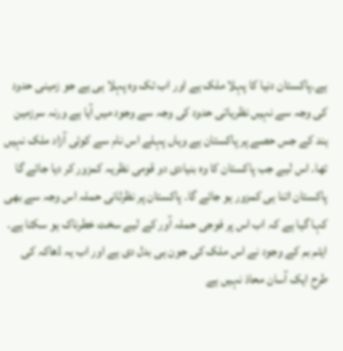ہے۔پاکستان دنیا کا پہلا ملک ہے اور اب تک وہ پہلا ہی ہے جو زمینی حدود کی وجہ سے نہیں نظریاتی حدود کی وجہ سے وجود میں آیا ہے ورنہ سرزمین ہند کے جس حصے پر پاکستان ہے وہاں پہلے اس نام سے کوئی آزاد ملک نہیں تھا۔ اس لیے جب پاکستان کا وہ بنیادی دو قومی نظریہ کمزور کر دیا جائے گا پاکستان اتنا ہی کمزور ہو جائے گا۔ پاکستان پر نظرثانی حملہ اس وجہ سے بھی کہا گیا ہے کہ اب اس پر فوجی حملہ آور کے لیے سخت خطرناک ہو سکتا ہے۔ ایٹم بم کے وجود نے اس ملک کی جون ہی بدل دی ہے اور اب یہ ڈھاکہ کی طرح ایک آسان محاذ نہیں ہے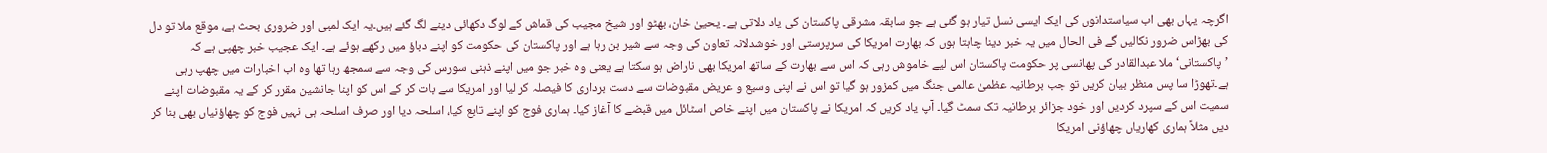اگرچہ یہاں بھی اب سیاستدانوں کی ایک ایسی نسل تیار ہو گئی ہے جو سابقہ مشرقی پاکستان کی یاد دلاتی ہے۔ یحییٰ خان، بھٹو اور شیخ مجیب کی قماش کے لوگ دکھائی دینے لگ گئے ہیں۔یہ ایک لمبی اور ضروری بحث ہے، موقع ملا تو دل کی بھڑاس ضرور نکالیں گے فی الحال میں یہ خبر دینا چاہتا ہوں کہ بھارت امریکا کی سرپرستی اور خوشدلانہ تعاون کی وجہ سے شیر بن رہا ہے اور پاکستان کی حکومت کو اپنے دباؤ میں رکھے ہوئے ہے۔ ایک عجیب خبر چھپی ہے کہ ’پاکستانی‘ ملا عبدالقادر کی پھانسی پر حکومت پاکستان اس لیے خاموش رہی کہ اس سے بھارت کے ساتھ امریکا بھی ناراض ہو سکتا ہے یعنی وہ خبر جو میں اپنے ذہنی سورس کی وجہ سے سمجھ رہا تھا وہ اب اخبارات میں چھپ رہی ہے۔تھوڑا سا پس منظر بیان کریں تو جب برطانیہ عظمیٰ عالمی جنگ میں کمزور ہو گیا تو اس نے اپنی وسیع و عریض مقبوضات سے دست برداری کا فیصلہ کر لیا اور امریکا سے بات کر کے اس کو اپنا جانشین مقرر کر کے یہ مقبوضات اپنے سمیت اس کے سپرد کردیں اور خود جزائر برطانیہ تک سمٹ گیا۔ آپ یاد کریں کہ امریکا نے پاکستان میں اپنے خاص اسٹائل میں قبضے کا آغاز کیا۔ ہماری فوج کو اپنے تابع کیا، اسلحہ دیا اور صرف اسلحہ ہی نہیں فوج کو چھاؤنیاں بھی بنا کر دیں مثلاً ہماری کھاریاں چھاؤنی امریکا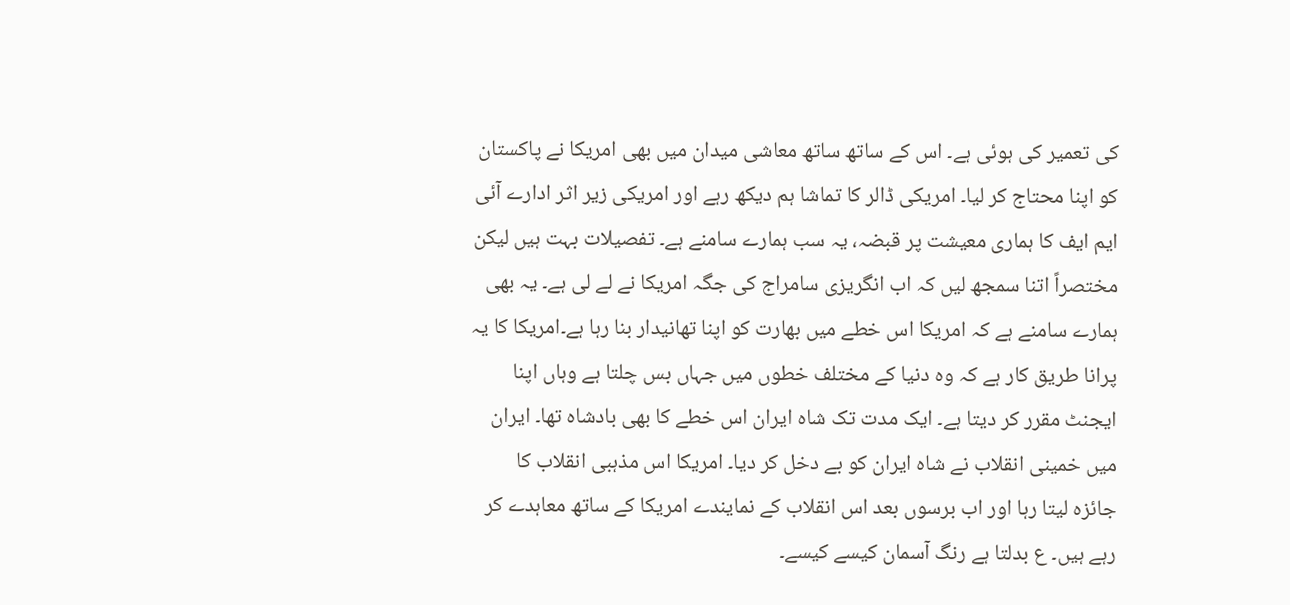کی تعمیر کی ہوئی ہے۔ اس کے ساتھ ساتھ معاشی میدان میں بھی امریکا نے پاکستان کو اپنا محتاج کر لیا۔ امریکی ڈالر کا تماشا ہم دیکھ رہے اور امریکی زیر اثر ادارے آئی ایم ایف کا ہماری معیشت پر قبضہ، یہ سب ہمارے سامنے ہے۔ تفصیلات بہت ہیں لیکن مختصراً اتنا سمجھ لیں کہ اب انگریزی سامراج کی جگہ امریکا نے لے لی ہے۔ یہ بھی ہمارے سامنے ہے کہ امریکا اس خطے میں بھارت کو اپنا تھانیدار بنا رہا ہے۔امریکا کا یہ پرانا طریق کار ہے کہ وہ دنیا کے مختلف خطوں میں جہاں بس چلتا ہے وہاں اپنا ایجنٹ مقرر کر دیتا ہے۔ ایک مدت تک شاہ ایران اس خطے کا بھی بادشاہ تھا۔ ایران میں خمینی انقلاب نے شاہ ایران کو بے دخل کر دیا۔ امریکا اس مذہبی انقلاب کا جائزہ لیتا رہا اور اب برسوں بعد اس انقلاب کے نمایندے امریکا کے ساتھ معاہدے کر رہے ہیں۔ ع بدلتا ہے رنگ آسمان کیسے کیسے۔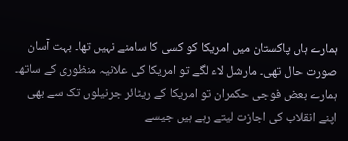ہمارے ہاں پاکستان میں امریکا کو کسی کا سامنے نہیں تھا۔ بہت آسان صورت حال تھی۔ مارشل لاء لگے تو امریکا کی علانیہ منظوری کے ساتھ۔ ہمارے بعض فوجی حکمران تو امریکا کے ریٹائر جرنیلوں تک سے بھی اپنے انقلاب کی اجازت لیتے رہے ہیں جیسے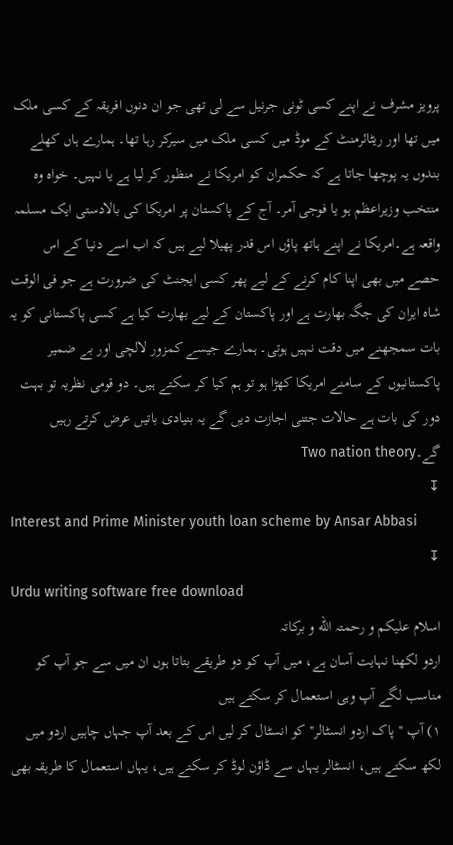پرویز مشرف نے اپنے کسی ٹونی جرنیل سے لی تھی جو ان دنوں افریقہ کے کسی ملک میں تھا اور ریٹائرمنٹ کے موڈ میں کسی ملک میں سیرکر رہا تھا۔ ہمارے ہاں کھلے بندوں یہ پوچھا جاتا ہے کہ حکمران کو امریکا نے منظور کر لیا ہے یا نہیں۔ خواہ وہ منتخب وزیراعظم ہو یا فوجی آمر۔ آج کے پاکستان پر امریکا کی بالادستی ایک مسلمہ واقعہ ہے۔امریکا نے اپنے ہاتھ پاؤں اس قدر پھیلا لیے ہیں کہ اب اسے دنیا کے اس حصے میں بھی اپنا کام کرنے کے لیے پھر کسی ایجنٹ کی ضرورت ہے جو فی الوقت شاہ ایران کی جگہ بھارت ہے اور پاکستان کے لیے بھارت کیا ہے کسی پاکستانی کو یہ بات سمجھنے میں دقت نہیں ہوتی۔ ہمارے جیسے کمزور لالچی اور بے ضمیر پاکستانیوں کے سامنے امریکا کھڑا ہو تو ہم کیا کر سکتے ہیں۔ دو قومی نظریہ تو بہت دور کی بات ہے حالات جتنی اجازت دیں گے یہ بنیادی باتیں عرض کرتے رہیں گے۔Two nation theory
↧
Interest and Prime Minister youth loan scheme by Ansar Abbasi
↧
Urdu writing software free download
اسلام علیکم و رحمتہ الله و برکاتہ
اردو لکھنا نہایت آسان ہے، میں آپ کو دو طریقے بتاتا ہوں ان میں سے جو آپ کو مناسب لگے آپ وہی استعمال کر سکتے ہیں
١) آپ ''پاک اردو انسٹالر''کو انسٹال کر لیں اس کے بعد آپ جہاں چاہیں اردو میں لکھ سکتے ہیں، انسٹالر یہاں سے ڈاؤن لوڈ کر سکتے ہیں، یہاں استعمال کا طریقہ بھی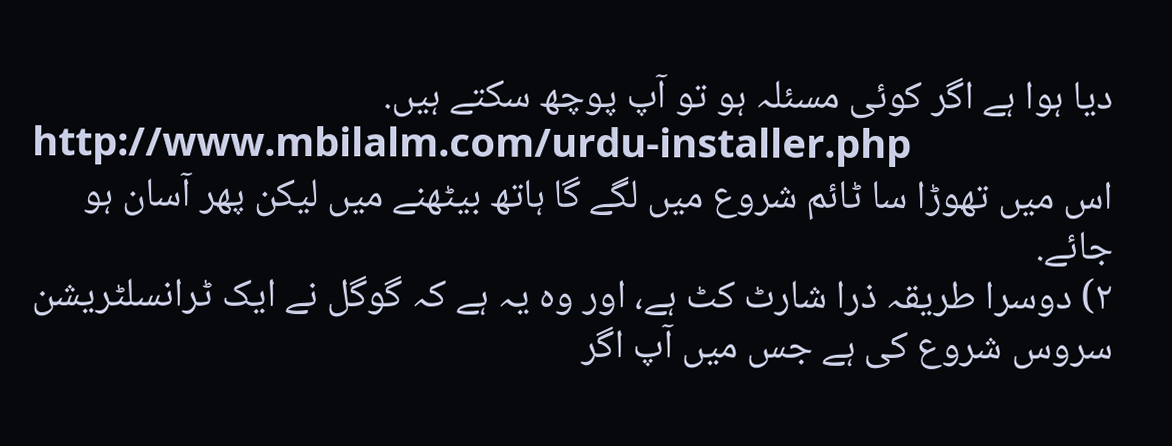دیا ہوا ہے اگر کوئی مسئلہ ہو تو آپ پوچھ سکتے ہیں.
http://www.mbilalm.com/urdu-installer.php
اس میں تھوڑا سا ٹائم شروع میں لگے گا ہاتھ بیٹھنے میں لیکن پھر آسان ہو جائے.
٢) دوسرا طریقہ ذرا شارٹ کٹ ہے، اور وہ یہ ہے کہ گوگل نے ایک ٹرانسلٹریشن سروس شروع کی ہے جس میں آپ اگر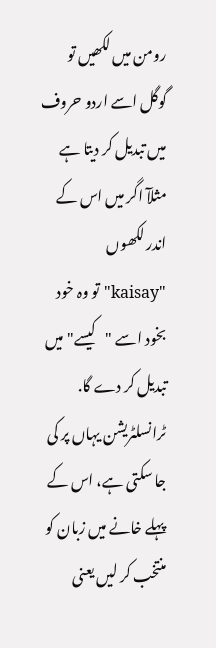رومن میں لکھیں تو گوگل اسے اردو حروف میں تبدیل کر دیتا ہے مثلآ اگر میں اس کے اندر لکھوں
"kaisay"تو وہ خود بخود اسے "کیسے"میں تبدیل کر دے گا.
ٹرانسلٹریشن یہاں پر کی جا سکتی ہے، اس کے پہلے خانے میں زبان کو منتخب کر لیں یعنی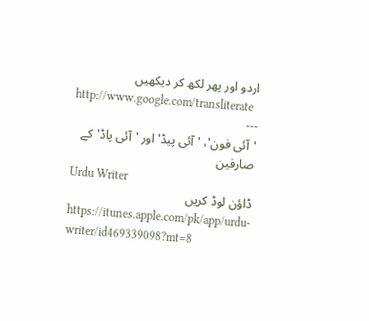اردو اور پھر لکھ کر دیکھیں
http://www.google.com/transliterate
---
'آئی فون'، 'آئی پیڈ'اور 'آئی پاڈ'کے صارفین
Urdu Writer
ڈاؤن لوڈ کریں
https://itunes.apple.com/pk/app/urdu-writer/id469339098?mt=8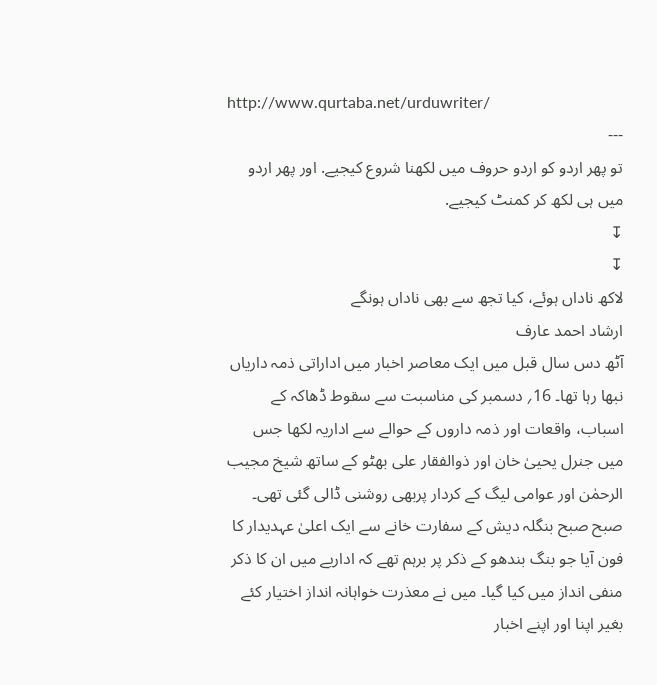http://www.qurtaba.net/urduwriter/
---
تو پھر اردو کو اردو حروف میں لکھنا شروع کیجیے. اور پھر اردو میں ہی لکھ کر کمنٹ کیجیے.
↧
↧
لاکھ ناداں ہوئے، کیا تجھ سے بھی ناداں ہونگے
ارشاد احمد عارف
آٹھ دس سال قبل میں ایک معاصر اخبار میں اداراتی ذمہ داریاں نبھا رہا تھا۔ 16؍ دسمبر کی مناسبت سے سقوط ڈھاکہ کے اسباب، واقعات اور ذمہ داروں کے حوالے سے اداریہ لکھا جس میں جنرل یحییٰ خان اور ذوالفقار علی بھٹو کے ساتھ شیخ مجیب الرحمٰن اور عوامی لیگ کے کردار پربھی روشنی ڈالی گئی تھی۔ صبح صبح بنگلہ دیش کے سفارت خانے سے ایک اعلیٰ عہدیدار کا فون آیا جو بنگ بندھو کے ذکر پر برہم تھے کہ اداریے میں ان کا ذکر منفی انداز میں کیا گیا۔ میں نے معذرت خواہانہ انداز اختیار کئے بغیر اپنا اور اپنے اخبار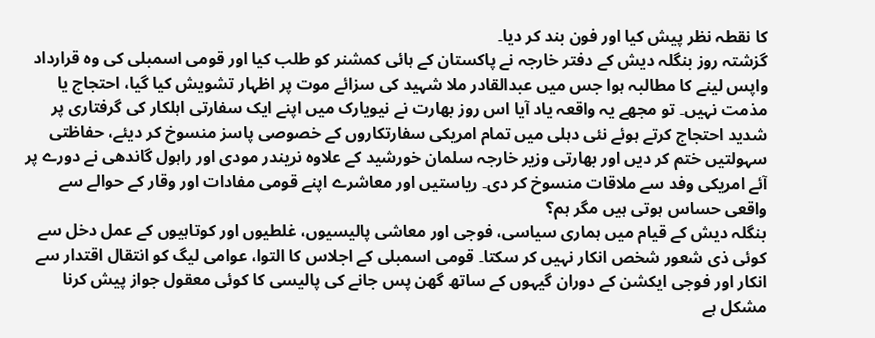کا نقطہ نظر پیش کیا اور فون بند کر دیا۔
گزشتہ روز بنگلہ دیش کے دفتر خارجہ نے پاکستان کے ہائی کمشنر کو طلب کیا اور قومی اسمبلی کی وہ قرارداد واپس لینے کا مطالبہ ہوا جس میں عبدالقادر ملا شہید کی سزائے موت پر اظہار تشویش کیا گیا، احتجاج یا مذمت نہیں۔ تو مجھے یہ واقعہ یاد آیا اس روز بھارت نے نیویارک میں اپنے ایک سفارتی اہلکار کی گرفتاری پر شدید احتجاج کرتے ہوئے نئی دہلی میں تمام امریکی سفارتکاروں کے خصوصی پاسز منسوخ کر دیئے، حفاظتی سہولتیں ختم کر دیں اور بھارتی وزیر خارجہ سلمان خورشید کے علاوہ نریندر مودی اور راہول گاندھی نے دورے پر آئے امریکی وفد سے ملاقات منسوخ کر دی۔ ریاستیں اور معاشرے اپنے قومی مفادات اور وقار کے حوالے سے واقعی حساس ہوتی ہیں مگر ہم؟
بنگلہ دیش کے قیام میں ہماری سیاسی، فوجی اور معاشی پالیسیوں، غلطیوں اور کوتاہیوں کے عمل دخل سے کوئی ذی شعور شخص انکار نہیں کر سکتا۔ قومی اسمبلی کے اجلاس کا التوا، عوامی لیگ کو انتقال اقتدار سے انکار اور فوجی ایکشن کے دوران گیہوں کے ساتھ گھن پس جانے کی پالیسی کا کوئی معقول جواز پیش کرنا مشکل ہے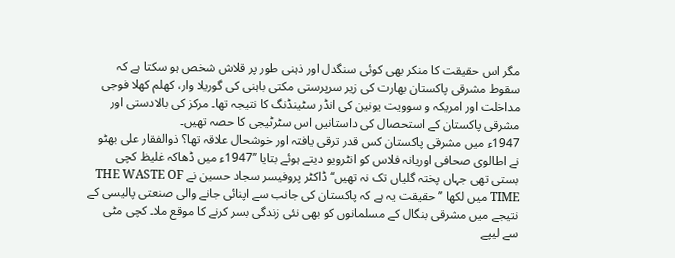مگر اس حقیقت کا منکر بھی کوئی سنگدل اور ذہنی طور پر قلاش شخص ہو سکتا ہے کہ سقوط مشرقی پاکستان بھارت کی زیر سرپرستی مکتی باہنی کی گوریلا وار، کھلم کھلا فوجی مداخلت اور امریکہ و سوویت یونین کی انڈر سٹینڈنگ کا نتیجہ تھا۔ مرکز کی بالادستی اور مشرقی پاکستان کے استحصال کی داستانیں اس سٹرٹیجی کا حصہ تھیں۔
1947ء میں مشرقی پاکستان کس قدر ترقی یافتہ اور خوشحال علاقہ تھا؟ ذوالفقار علی بھٹو نے اطالوی صحافی اوریانہ فلاس کو انٹرویو دیتے ہوئے بتایا ’’1947ء میں ڈھاکہ غلیظ کچی بستی تھی جہاں پختہ گلیاں تک نہ تھیں‘‘ ڈاکٹر پروفیسر سجاد حسین نے THE WASTE OF TIME میں لکھا ’’حقیقت یہ ہے کہ پاکستان کی جانب سے اپنائی جانے والی صنعتی پالیسی کے نتیجے میں مشرقی بنگال کے مسلمانوں کو بھی نئی زندگی بسر کرنے کا موقع ملا۔ کچی مٹی سے لیپے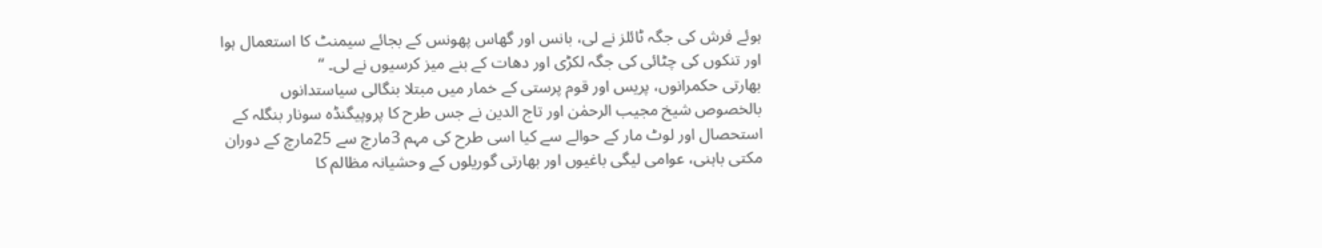ہوئے فرش کی جگہ ٹائلز نے لی، بانس اور گھاس پھونس کے بجائے سیمنٹ کا استعمال ہوا اور تنکوں کی چٹائی کی جگہ لکڑی اور دھات کے بنے میز کرسیوں نے لی۔ ‘‘
بھارتی حکمرانوں، پریس اور قوم پرستی کے خمار میں مبتلا بنگالی سیاستدانوں بالخصوص شیخ مجیب الرحمٰن اور تاج الدین نے جس طرح کا پروپیگنڈہ سونار بنگلہ کے استحصال اور لوٹ مار کے حوالے سے کیا اسی طرح کی مہم 3مارچ سے 25مارچ کے دوران مکتی باہنی، عوامی لیگی باغیوں اور بھارتی گوریلوں کے وحشیانہ مظالم کا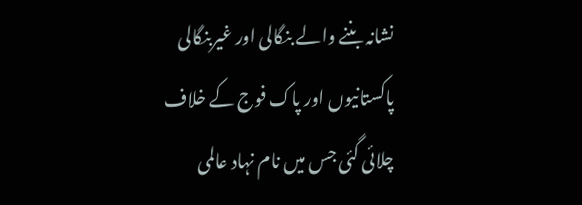نشانہ بننے والے بنگالی اور غیربنگالی پاکستانیوں اور پاک فوج کے خلاف چلائی گئی جس میں نام نہاد عالمی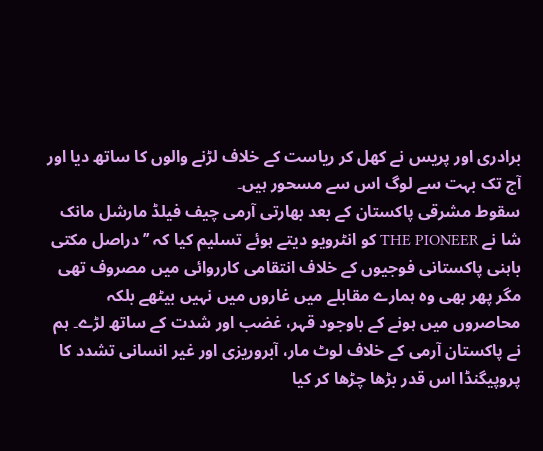برادری اور پریس نے کھل کر ریاست کے خلاف لڑنے والوں کا ساتھ دیا اور آج تک بہت سے لوگ اس سے مسحور ہیں۔
سقوط مشرقی پاکستان کے بعد بھارتی آرمی چیف فیلڈ مارشل مانک شا نے THE PIONEER کو انٹرویو دیتے ہوئے تسلیم کیا کہ ’’دراصل مکتی باہنی پاکستانی فوجیوں کے خلاف انتقامی کارروائی میں مصروف تھی مگر پھر بھی وہ ہمارے مقابلے میں غاروں میں نہیں بیٹھے بلکہ محاصروں میں ہونے کے باوجود قہر، غضب اور شدت کے ساتھ لڑے۔ ہم نے پاکستان آرمی کے خلاف لوٹ مار، آبروریزی اور غیر انسانی تشدد کا پروپیگنڈا اس قدر بڑھا چڑھا کر کیا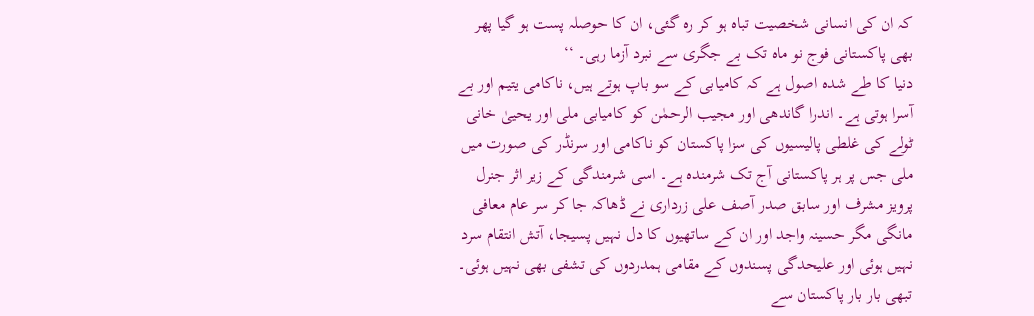کہ ان کی انسانی شخصیت تباہ ہو کر رہ گئی، ان کا حوصلہ پست ہو گیا پھر بھی پاکستانی فوج نو ماہ تک بے جگری سے نبرد آزما رہی۔ ‘‘
دنیا کا طے شدہ اصول ہے کہ کامیابی کے سو باپ ہوتے ہیں، ناکامی یتیم اور بے آسرا ہوتی ہے۔ اندرا گاندھی اور مجیب الرحمٰن کو کامیابی ملی اور یحییٰ خانی ٹولے کی غلطی پالیسیوں کی سزا پاکستان کو ناکامی اور سرنڈر کی صورت میں ملی جس پر ہر پاکستانی آج تک شرمندہ ہے۔ اسی شرمندگی کے زیر اثر جنرل پرویز مشرف اور سابق صدر آصف علی زرداری نے ڈھاکہ جا کر سر عام معافی مانگی مگر حسینہ واجد اور ان کے ساتھیوں کا دل نہیں پسیجا، آتش انتقام سرد نہیں ہوئی اور علیحدگی پسندوں کے مقامی ہمدردوں کی تشفی بھی نہیں ہوئی۔ تبھی بار بار پاکستان سے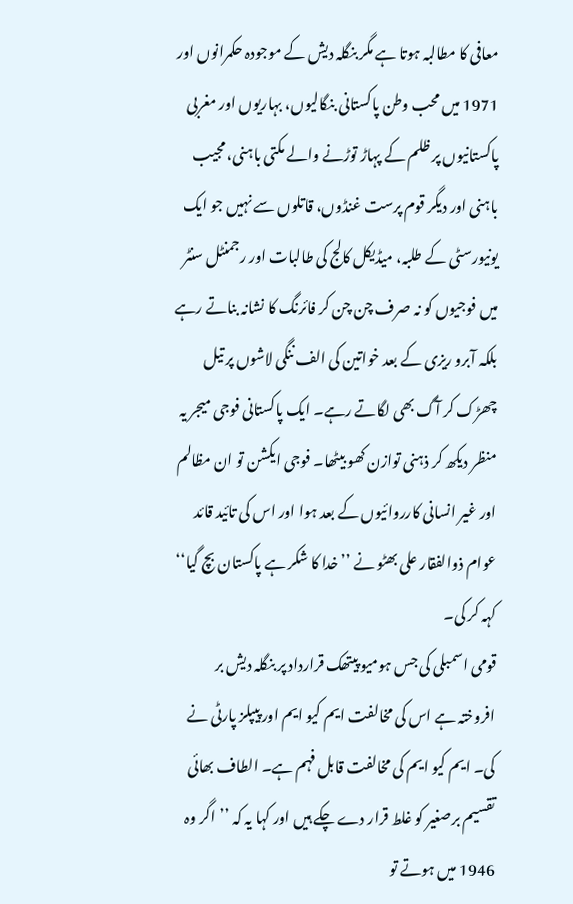معافی کا مطالبہ ہوتا ہے مگر بنگلہ دیش کے موجودہ حکمرانوں اور 1971 میں محب وطن پاکستانی بنگالیوں، بہاریوں اور مغربی پاکستانیوں پر ظلم کے پہاڑ توڑنے والے مکتی باہنی، مجیب باہنی اور دیگر قوم پرست غنڈوں، قاتلوں سے نہیں جو ایک یونیورسٹی کے طلبہ، میڈیکل کالج کی طالبات اور رجمنٹل سنٹر میں فوجیوں کو نہ صرف چن چن کر فائرنگ کا نشانہ بناتے رہے بلکہ آبرو ریزی کے بعد خواتین کی الف ننگی لاشوں پر تیل چھڑک کر آگ بھی لگاتے رہے۔ ایک پاکستانی فوجی میجر یہ منظر دیکھ کر ذہنی توازن کھو بیٹھا۔ فوجی ایکشن تو ان مظالم اور غیر انسانی کارروائیوں کے بعد ہوا اور اس کی تائید قائد عوام ذوالفقار علی بھٹو نے ’’خدا کا شکر ہے پاکستان بچ گیا‘‘ کہہ کر کی۔
قومی اسمبلی کی جس ہومیو پیتھک قرارداد پر بنگلہ دیش بر افروختہ ہے اس کی مخالفت ایم کیو ایم اور پیپلز پارٹی نے کی۔ ایم کیو ایم کی مخالفت قابل فہم ہے۔ الطاف بھائی تقسیم برصغیر کو غلط قرار دے چکے ہیں اور کہا یہ کہ ’’اگر وہ 1946 میں ہوتے تو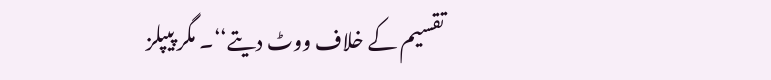تقسیم کے خلاف ووٹ دیتے‘‘۔ مگر پیپلز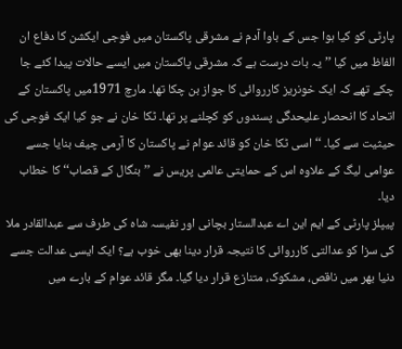پارٹی کو کیا ہوا جس کے باوا آدم نے مشرقی پاکستان میں فوجی ایکشن کا دفاع ان الفاظ میں کیا ’’یہ بات درست ہے کہ مشرقی پاکستان میں ایسے حالات پیدا کئے جا چکے تھے کہ ایک خونریز کارروائی کا جواز بن چکا تھا۔ مارچ 1971میں پاکستان کے اتحاد کا انحصار علیحدگی پسندوں کو کچلنے پر تھا۔ ٹکا خان نے جو کیا ایک فوجی کی حیثیت سے کیا۔ ‘‘ اسی ٹکا خان کو قائد عوام نے پاکستان کا آرمی چیف بنایا جسے عوامی لیگ کے علاوہ اس کے حمایتی عالمی پریس نے ’’بنگال کے قصاب‘‘ کا خطاب دیا۔
پیپلز پارٹی کے ایم این اے عبدالستار بچانی اور نفیسہ شاہ کی طرف سے عبدالقادر ملا کی سزا کو عدالتی کارروائی کا نتیجہ قرار دینا بھی خوب ہے؟ ایک ایسی عدالت جسے دنیا بھر میں ناقص، مشکوک، متنازع قرار دیا گیا۔ مگر قائد عوام کے بارے میں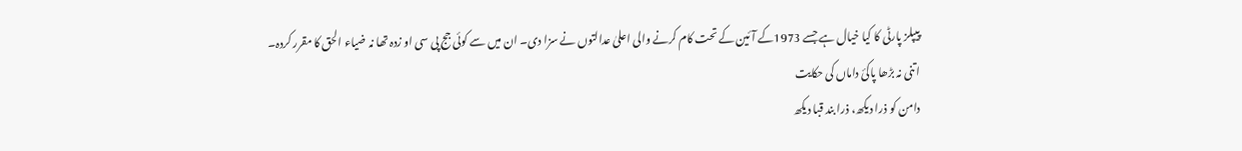پیپلز پارٹی کا کیا خیال ہے جسے 1973کے آئین کے تحت کام کرنے والی اعلیٰ عدالتوں نے سزا دی۔ ان میں سے کوئی جج پی سی او زدہ تھا نہ ضیاء الحق کا مقرر کردہ۔
اتنی نہ بڑھا پاکیٔ داماں کی حکایت
دامن کو ذرا دیکھ، ذرا بند قبا دیکھ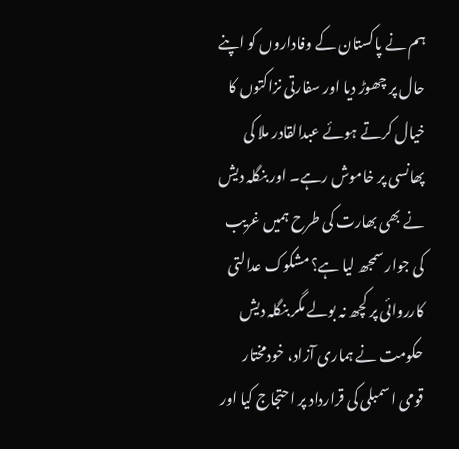ہم نے پاکستان کے وفاداروں کو اپنے حال پر چھوڑ دیا اور سفارتی نزاکتوں کا خیال کرتے ہوئے عبدالقادر ملا کی پھانسی پر خاموش رہے۔ اور بنگلہ دیش نے بھی بھارت کی طرح ہمیں غریب کی جوار سمجھ لیا ہے؟ مشکوک عدالتی کارروائی پر کچھ نہ بولے مگر بنگلہ دیش حکومت نے ہماری آزاد، خودمختار قومی اسمبلی کی قرارداد پر احتجاج کیا اور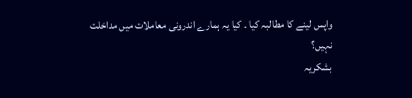واپس لینے کا مطالبہ کیا ۔ کیا یہ ہمارے اندرونی معاملات میں مداخلت نہیں؟
بشکریہ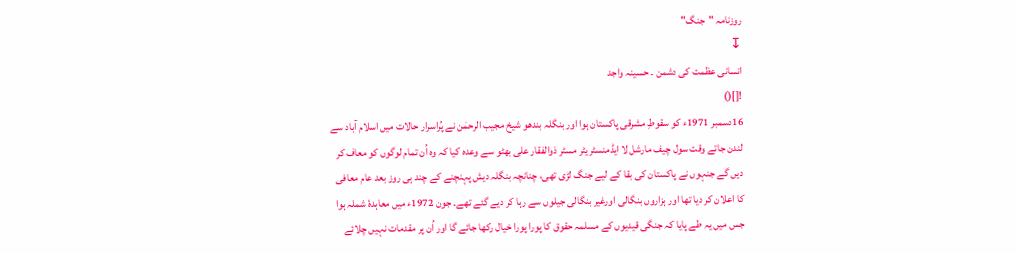روزنامہ "جنگ"
↧
انسانی عظمت کی دشمن ۔ حسینہ واجد
![]()
16دسمبر 1971ء کو سقوطِ مشرقی پاکستان ہوا اور بنگلہ بندھو شیخ مجیب الرحمٰن نے پُراسرار حالات میں اسلام آباد سے لندن جاتے وقت سول چیف مارشل لا ایڈمنسٹریٹر مسٹر ذوالفقار علی بھٹو سے وعدہ کیا کہ وہ اُن تمام لوگوں کو معاف کر دیں گے جنہوں نے پاکستان کی بقا کے لیے جنگ لڑی تھی، چنانچہ بنگلہ دیش پہنچنے کے چند ہی روز بعد عام معافی کا اعلان کر دیا تھا اور ہزاروں بنگالی اورغیر بنگالی جیلوں سے رہا کر دیے گئے تھے۔ جون 1972ء میں معاہدۂ شملہ ہوا جس میں یہ طے پایا کہ جنگی قیدیوں کے مسلمہ حقوق کا پورا پورا خیال رکھا جائے گا اور اُن پر مقدمات نہیں چلائے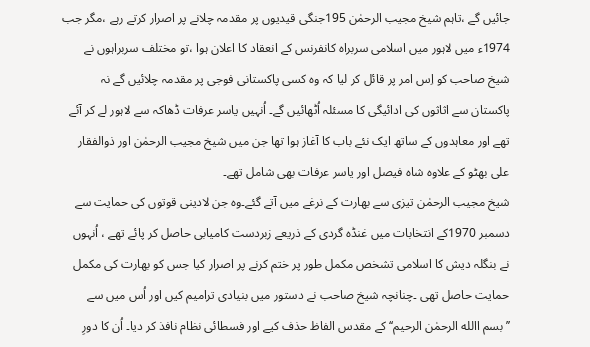جائیں گے ،تاہم شیخ مجیب الرحمٰن 195جنگی قیدیوں پر مقدمہ چلانے پر اصرار کرتے رہے ،مگر جب 1974ء میں لاہور میں اسلامی سربراہ کانفرنس کے انعقاد کا اعلان ہوا ،تو مختلف سربراہوں نے شیخ صاحب کو اِس امر پر قائل کر لیا کہ وہ کسی پاکستانی فوجی پر مقدمہ چلائیں گے نہ پاکستان سے اثاثوں کی ادائیگی کا مسئلہ اُٹھائیں گے۔ اُنہیں یاسر عرفات ڈھاکہ سے لاہور لے کر آئے تھے اور معاہدوں کے ساتھ ایک نئے باب کا آغاز ہوا تھا جن میں شیخ مجیب الرحمٰن اور ذوالفقار علی بھٹو کے علاوہ شاہ فیصل اور یاسر عرفات بھی شامل تھے۔
شیخ مجیب الرحمٰن تیزی سے بھارت کے نرغے میں آتے گئے۔وہ جن لادینی قوتوں کی حمایت سے دسمبر 1970کے انتخابات میں غنڈہ گردی کے ذریعے زبردست کامیابی حاصل کر پائے تھے ، اُنہوں نے بنگلہ دیش کا اسلامی تشخص مکمل طور پر ختم کرنے پر اصرار کیا جس کو بھارت کی مکمل حمایت حاصل تھی ۔چنانچہ شیخ صاحب نے دستور میں بنیادی ترامیم کیں اور اُس میں سے ’’بسم االله الرحمٰن الرحیم‘‘ کے مقدس الفاظ حذف کیے اور فسطائی نظام نافذ کر دیا۔ اُن کا دورِ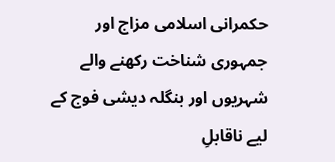حکمرانی اسلامی مزاج اور جمہوری شناخت رکھنے والے شہریوں اور بنگلہ دیشی فوج کے لیے ناقابلِ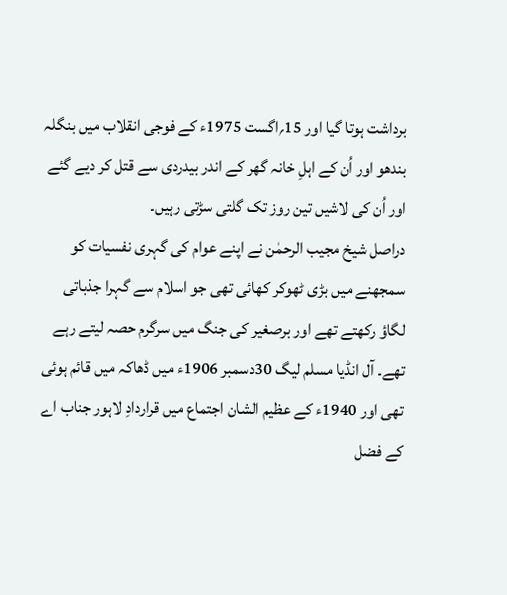برداشت ہوتا گیا اور 15؍اگست 1975ء کے فوجی انقلاب میں بنگلہ بندھو اور اُن کے اہلِ خانہ گھر کے اندر بیدردی سے قتل کر دیے گئے اور اُن کی لاشیں تین روز تک گلتی سڑتی رہیں۔
دراصل شیخ مجیب الرحمٰن نے اپنے عوام کی گہری نفسیات کو سمجھنے میں بڑی ٹھوکر کھائی تھی جو اسلام سے گہرا جذباتی لگاؤ رکھتے تھے اور برصغیر کی جنگ میں سرگرم حصہ لیتے رہے تھے۔ آل انڈیا مسلم لیگ 30دسمبر 1906ء میں ڈھاکہ میں قائم ہوئی تھی اور 1940ء کے عظیم الشان اجتماع میں قراردادِ لاہور جناب اے کے فضل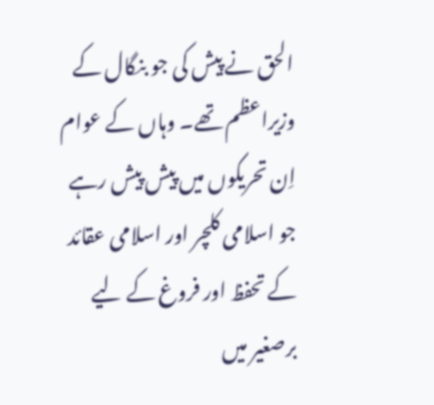الحق نے پیش کی جو بنگال کے وزیراعظم تھے۔ وہاں کے عوام اِن تحریکوں میں پیش پیش رہے جو اسلامی کلچر اور اسلامی عقائد کے تحفظ اور فروغ کے لیے برصغیر میں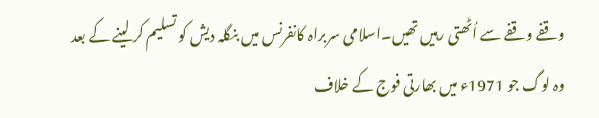وقفے وقفے سے اُٹھتی رہیں تھیں۔اسلامی سربراہ کانفرنس میں بنگلہ دیش کو تسلیم کر لینے کے بعد وہ لوگ جو 1971ء میں بھارتی فوج کے خلاف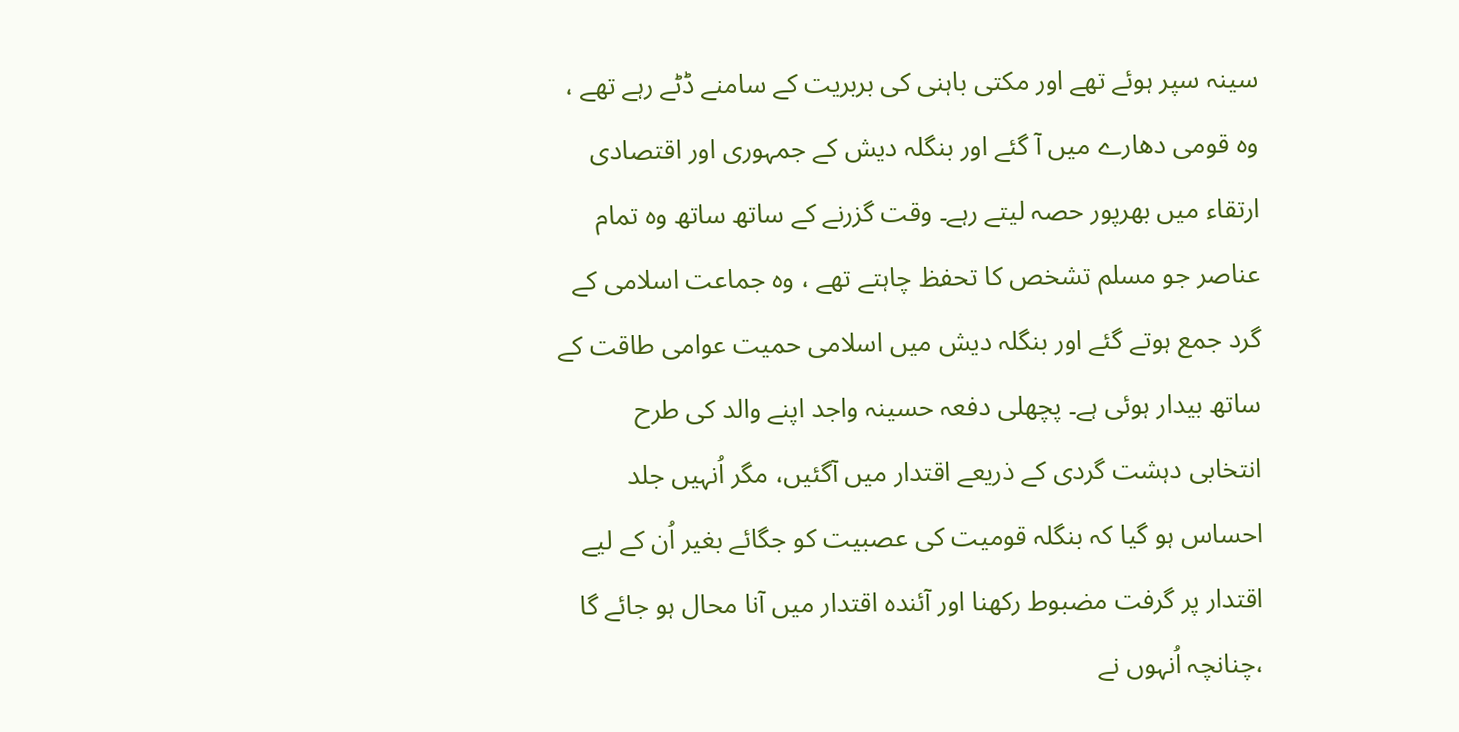سینہ سپر ہوئے تھے اور مکتی باہنی کی بربریت کے سامنے ڈٹے رہے تھے ، وہ قومی دھارے میں آ گئے اور بنگلہ دیش کے جمہوری اور اقتصادی ارتقاء میں بھرپور حصہ لیتے رہے۔ وقت گزرنے کے ساتھ ساتھ وہ تمام عناصر جو مسلم تشخص کا تحفظ چاہتے تھے ، وہ جماعت اسلامی کے گرد جمع ہوتے گئے اور بنگلہ دیش میں اسلامی حمیت عوامی طاقت کے ساتھ بیدار ہوئی ہے۔ پچھلی دفعہ حسینہ واجد اپنے والد کی طرح انتخابی دہشت گردی کے ذریعے اقتدار میں آگئیں، مگر اُنہیں جلد احساس ہو گیا کہ بنگلہ قومیت کی عصبیت کو جگائے بغیر اُن کے لیے اقتدار پر گرفت مضبوط رکھنا اور آئندہ اقتدار میں آنا محال ہو جائے گا ،چنانچہ اُنہوں نے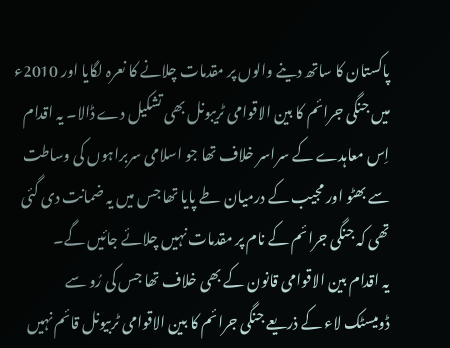پاکستان کا ساتھ دینے والوں پر مقدمات چلانے کا نعرہ لگایا اور 2010ء میں جنگی جرائم کا بین الاقوامی ٹریبونل بھی تشکیل دے ڈالا۔ یہ اقدام اِس معاہدے کے سراسر خلاف تھا جو اسلامی سربراہوں کی وساطت سے بھٹو اور مجیب کے درمیان طے پایا تھا جس میں یہ ضمانت دی گئی تھی کہ جنگی جرائم کے نام پر مقدمات نہیں چلائے جائیں گے۔
یہ اقدام بین الاقوامی قانون کے بھی خلاف تھا جس کی رُو سے ڈومیسٹک لاء کے ذریعے جنگی جرائم کا بین الاقوامی ٹربیونل قائم نہیں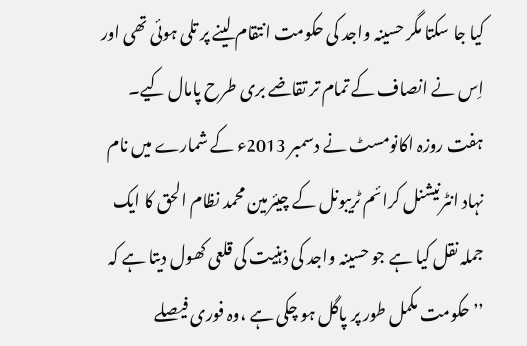کیا جا سکتا مگر حسینہ واجد کی حکومت انتقام لینے پر تلی ہوئی تھی اور اِس نے انصاف کے تمام تر تقاضے بری طرح پامال کیے۔ ہفت روزہ اکانومسٹ نے دسمبر 2013ء کے شمارے میں نام نہاد انٹرنیشنل کرائم ٹریبونل کے چیئرمین محمد نظام الحق کا ایک جملہ نقل کیا ہے جو حسینہ واجد کی ذہنیت کی قلعی کھول دیتا ہے کہ ’’حکومت مکمل طور پر پاگل ہو چکی ہے ،وہ فوری فیصلے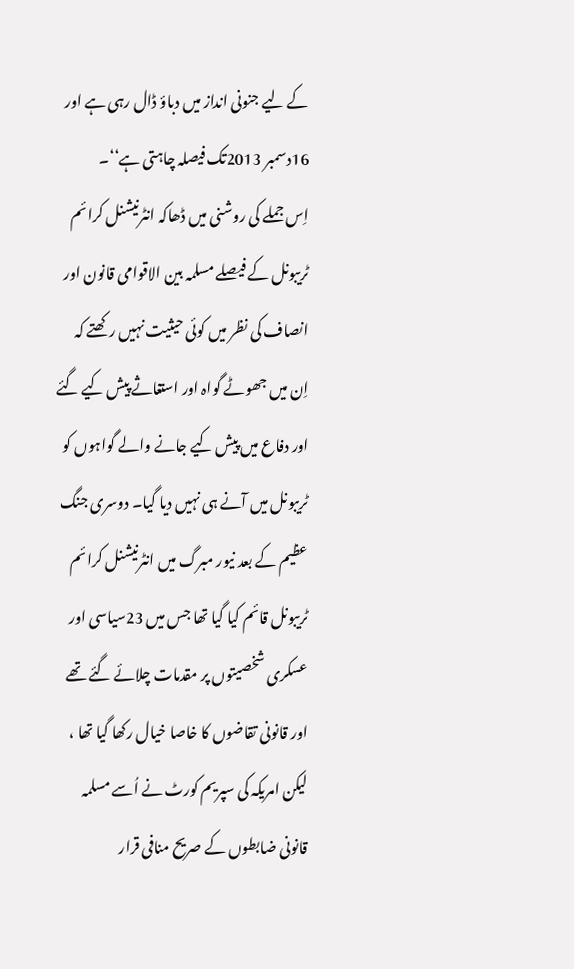کے لیے جنونی انداز میں دباؤ ڈال رہی ہے اور 16دسمبر 2013تک فیصلہ چاہتی ہے‘‘۔
اِس جملے کی روشنی میں ڈھاکہ انٹرنیشنل کرائم ٹریبونل کے فیصلے مسلمہ بین الاقوامی قانون اور انصاف کی نظر میں کوئی حیثیت نہیں رکھتے کہ اِن میں جھوٹے گواہ اور استغاثے پیش کیے گئے اور دفاع میں پیش کیے جانے والے گواہوں کو ٹریبونل میں آنے ہی نہیں دیا گیا۔ دوسری جنگ عظیم کے بعد نیور مبرگ میں انٹرنیشنل کرائم ٹریبونل قائم کیا گیا تھا جس میں 23سیاسی اور عسکری شخصیتوں پر مقدمات چلائے گئے تھے اور قانونی تقاضوں کا خاصا خیال رکھا گیا تھا ، لیکن امریکہ کی سپریم کورٹ نے اُسے مسلمہ قانونی ضابطوں کے صریح منافی قرار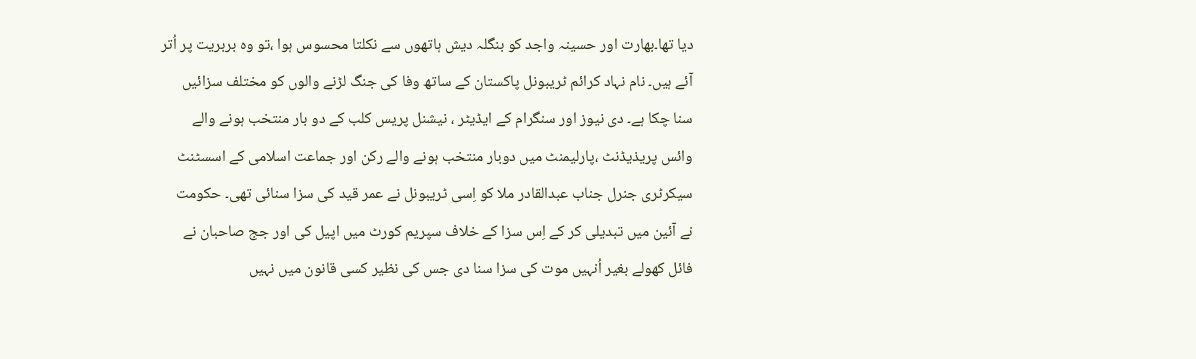دیا تھا۔بھارت اور حسینہ واجد کو بنگلہ دیش ہاتھوں سے نکلتا محسوس ہوا ،تو وہ بربریت پر اُتر آئے ہیں۔ نام نہاد کرائم ٹریبونل پاکستان کے ساتھ وفا کی جنگ لڑنے والوں کو مختلف سزائیں سنا چکا ہے۔ دی نیوز اور سنگرام کے ایڈیٹر ، نیشنل پریس کلب کے دو بار منتخب ہونے والے وائس پریذیڈنٹ ،پارلیمنٹ میں دوبار منتخب ہونے والے رکن اور جماعت اسلامی کے اسسٹنٹ سیکرٹری جنرل جناب عبدالقادر ملا کو اِسی ٹریبونل نے عمر قید کی سزا سنائی تھی۔ حکومت نے آئین میں تبدیلی کر کے اِس سزا کے خلاف سپریم کورٹ میں اپیل کی اور جج صاحبان نے فائل کھولے بغیر اُنہیں موت کی سزا سنا دی جس کی نظیر کسی قانون میں نہیں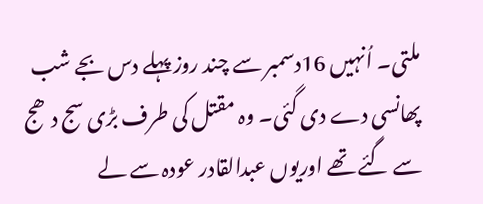ملتی۔ اُنہیں 16دسمبر سے چند روز پہلے دس بجے شب پھانسی دے دی گئی۔ وہ مقتل کی طرف بڑی سج دھج سے گئے تھے اوریوں عبدالقادر عودہ سے لے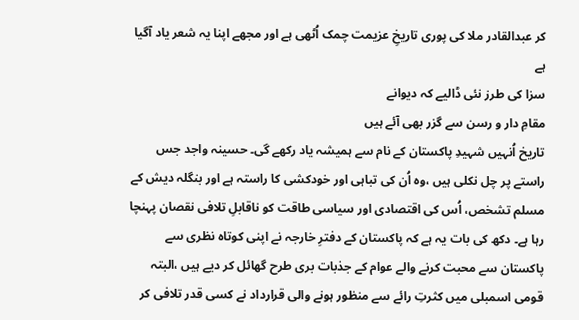کر عبدالقادر ملا کی پوری تاریخِ عزیمت چمک اُٹھی ہے اور مجھے اپنا یہ شعر یاد آگیا ہے
سزا کی طرز نئی ڈالیے کہ دیوانے
مقامِ دار و رسن سے گزر بھی آئے ہیں
تاریخ اُنہیں شہیدِ پاکستان کے نام سے ہمیشہ یاد رکھے گی۔ حسینہ واجد جس راستے پر چل نکلی ہیں ،وہ اُن کی تباہی اور خودکشی کا راستہ ہے اور بنگلہ دیش کے مسلم تشخص، اُس کی اقتصادی اور سیاسی طاقت کو ناقابلِ تلافی نقصان پہنچا رہا ہے۔ دکھ کی بات یہ ہے کہ پاکستان کے دفترِ خارجہ نے اپنی کوتاہ نظری سے پاکستان سے محبت کرنے والے عوام کے جذبات بری طرح گھائل کر دیے ہیں ،البتہ قومی اسمبلی میں کثرتِ رائے سے منظور ہونے والی قرارداد نے کسی قدر تلافی کر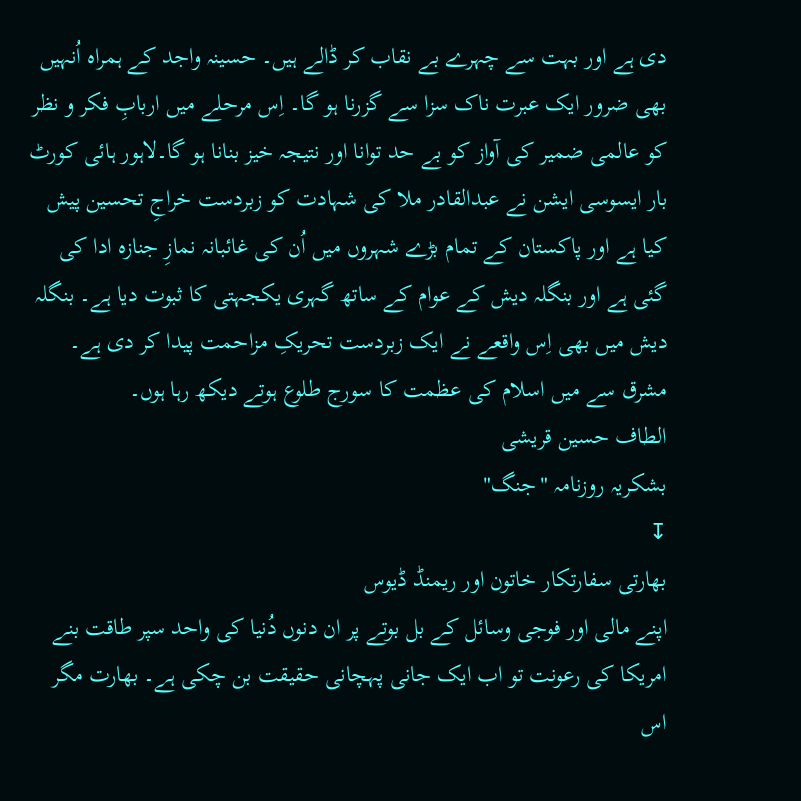دی ہے اور بہت سے چہرے بے نقاب کر ڈالے ہیں۔ حسینہ واجد کے ہمراہ اُنہیں بھی ضرور ایک عبرت ناک سزا سے گزرنا ہو گا۔ اِس مرحلے میں اربابِ فکر و نظر کو عالمی ضمیر کی آواز کو بے حد توانا اور نتیجہ خیز بنانا ہو گا۔لاہور ہائی کورٹ بار ایسوسی ایشن نے عبدالقادر ملا کی شہادت کو زبردست خراجِ تحسین پیش کیا ہے اور پاکستان کے تمام بڑے شہروں میں اُن کی غائبانہ نمازِ جنازہ ادا کی گئی ہے اور بنگلہ دیش کے عوام کے ساتھ گہری یکجہتی کا ثبوت دیا ہے۔ بنگلہ دیش میں بھی اِس واقعے نے ایک زبردست تحریکِ مزاحمت پیدا کر دی ہے۔ مشرق سے میں اسلام کی عظمت کا سورج طلوع ہوتے دیکھ رہا ہوں۔
الطاف حسین قریشی
بشکریہ روزنامہ "جنگ"
↧
بھارتی سفارتکار خاتون اور ریمنڈ ڈیوس
اپنے مالی اور فوجی وسائل کے بل بوتے پر ان دنوں دُنیا کی واحد سپر طاقت بنے امریکا کی رعونت تو اب ایک جانی پہچانی حقیقت بن چکی ہے۔ بھارت مگر اس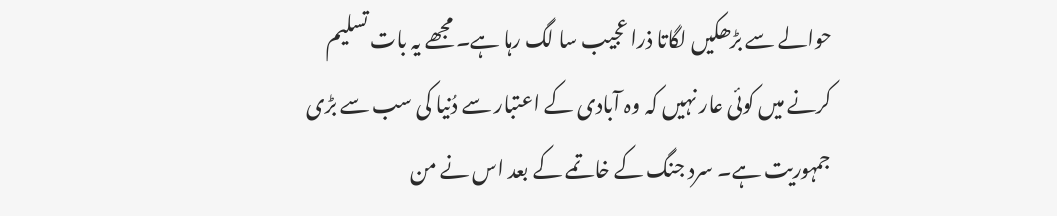حوالے سے بڑھکیں لگاتا ذرا عجیب سا لگ رہا ہے۔ مجھے یہ بات تسلیم کرنے میں کوئی عار نہیں کہ وہ آبادی کے اعتبار سے دُنیا کی سب سے بڑی جمہوریت ہے۔ سرد جنگ کے خاتمے کے بعد اس نے من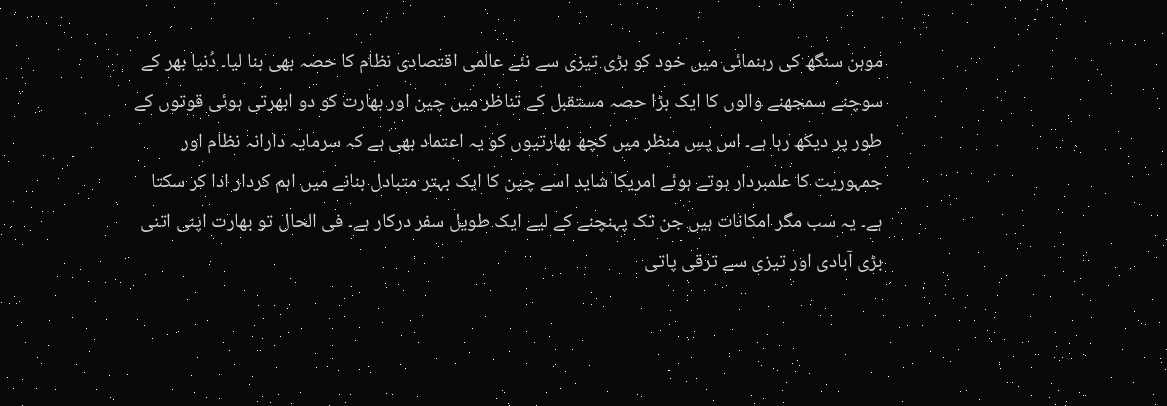موہن سنگھ کی رہنمائی میں خود کو بڑی تیزی سے نئے عالمی اقتصادی نظام کا حصہ بھی بنا لیا۔ دُنیا بھر کے سوچنے سمجھنے والوں کا ایک بڑا حصہ مستقبل کے تناظر میں چین اور بھارت کو دو ابھرتی ہوئی قوتوں کے طور پر دیکھ رہا ہے۔ اس پسِ منظر میں کچھ بھارتیوں کو یہ اعتماد بھی ہے کہ سرمایہ دارانہ نظام اور جمہوریت کا علمبردار ہوتے ہوئے امریکا شاید اسے چین کا ایک بہتر متبادل بنانے میں اہم کردار ادا کر سکتا ہے۔ یہ سب مگر امکانات ہیں جن تک پہنچنے کے لیے ایک طویل سفر درکار ہے۔ فی الحال تو بھارت اپنی اتنی بڑی آبادی اور تیزی سے ترقی پاتی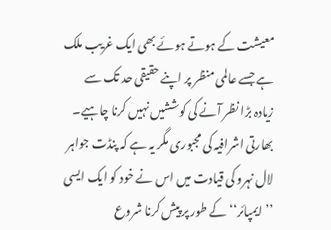معیشت کے ہوتے ہوئے بھی ایک غریب ملک ہے جسے عالمی منظر پر اپنے حقیقی حد تک سے زیادہ بڑا نظر آنے کی کوششیں نہیں کرنا چاہیے۔
بھارتی اشرافیہ کی مجبوری مگر یہ ہے کہ پنڈت جواہر لال نہرو کی قیادت میں اس نے خود کو ایک ایسی ’’ایمپائر‘‘ کے طور پر پیش کرنا شروع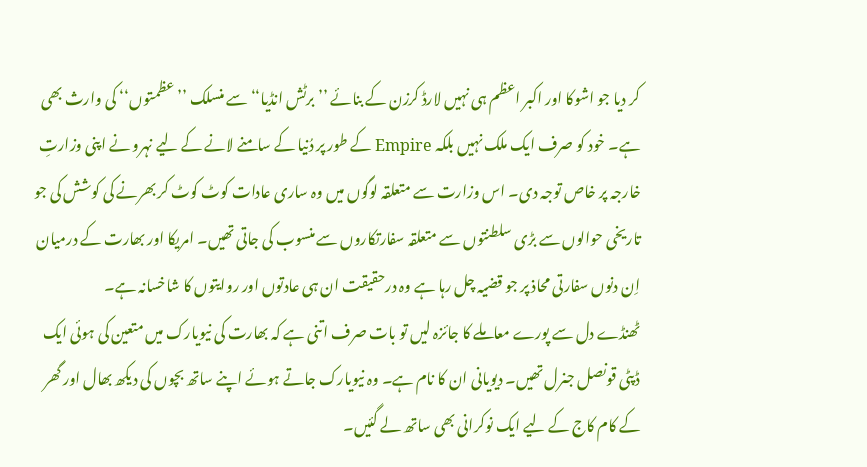کر دیا جو اشوکا اور اکبر اعظم ہی نہیں لارڈ کرزن کے بنائے ’’برٹش انڈیا‘‘ سے منسلک ’’عظمتوں‘‘ کی وارث بھی ہے۔ خود کو صرف ایک ملک نہیں بلکہ Empire کے طور پر دُنیا کے سامنے لانے کے لیے نہرو نے اپنی وزارتِ خارجہ پر خاص توجہ دی۔ اس وزارت سے متعلقہ لوگوں میں وہ ساری عادات کوٹ کوٹ کر بھرنے کی کوشش کی جو تاریخی حوالوں سے بڑی سلطنتوں سے متعلقہ سفارتکاروں سے منسوب کی جاتی تھیں۔ امریکا اور بھارت کے درمیان اِن دنوں سفارتی محاذ پر جو قضیہ چل رہا ہے وہ درحقیقت ان ہی عادتوں اور روایتوں کا شاخسانہ ہے۔
ٹھنڈے دل سے پورے معاملے کا جائزہ لیں تو بات صرف اتنی ہے کہ بھارت کی نیویارک میں متعین کی ہوئی ایک ڈپٹی قونصل جنرل تھیں۔ دیویانی ان کا نام ہے۔ وہ نیویارک جاتے ہوئے اپنے ساتھ بچوں کی دیکھ بھال اور گھر کے کام کاج کے لیے ایک نوکرانی بھی ساتھ لے گئیں۔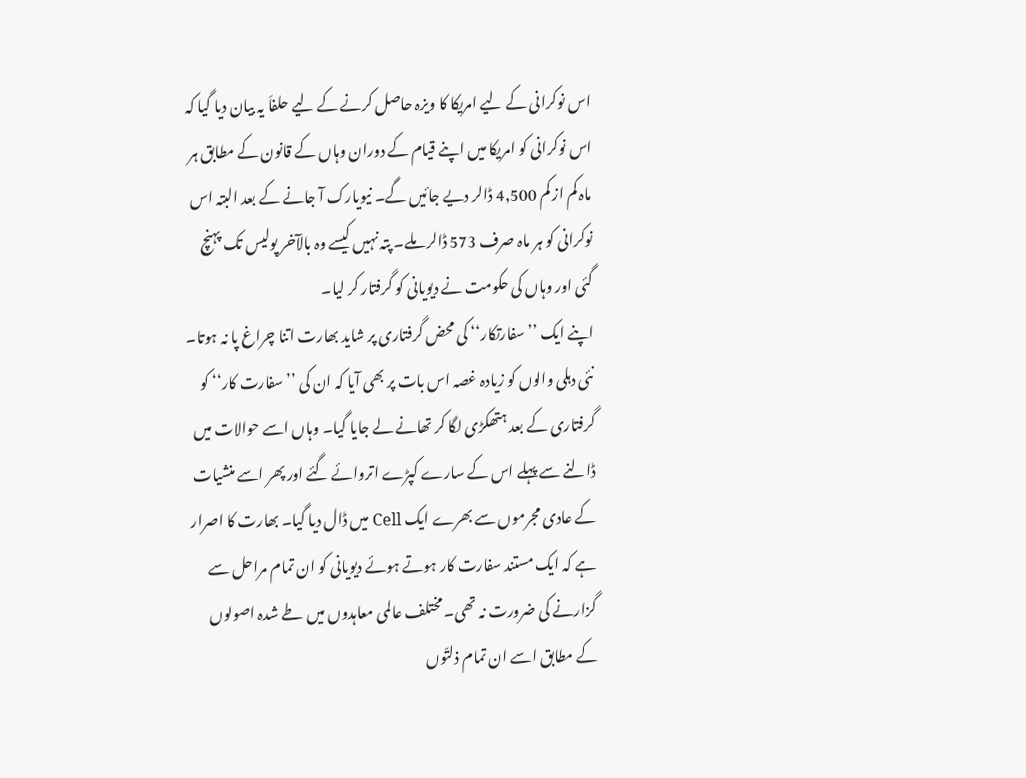اس نوکرانی کے لیے امریکا کا ویزہ حاصل کرنے کے لیے حلفاَ یہ بیان دیا گیا کہ اس نوکرانی کو امریکا میں اپنے قیام کے دوران وہاں کے قانون کے مطابق ہر ماہ کم از کم 4,500 ڈالر دیے جائیں گے۔ نیویارک آ جانے کے بعد البتہ اس نوکرانی کو ہر ماہ صرف 573 ڈالر ملے۔ پتہ نہیں کیسے وہ بالآخر پولیس تک پہنچ گئی اور وہاں کی حکومت نے دیویانی کو گرفتار کر لیا۔
اپنے ایک ’’سفارتکار‘‘ کی محض گرفتاری پر شاید بھارت اتنا چراغ پا نہ ہوتا۔ نئی دہلی والوں کو زیادہ غصہ اس بات پر بھی آیا کہ ان کی ’’سفارت کار‘‘ کو گرفتاری کے بعد ہتھکڑی لگا کر تھانے لے جایا گیا۔ وہاں اسے حوالات میں ڈالنے سے پہلے اس کے سارے کپڑے اتروائے گئے اور پھر اسے منشیات کے عادی مجرموں سے بھرے ایک Cell میں ڈال دیا گیا۔ بھارت کا اصرار ہے کہ ایک مستند سفارت کار ہوتے ہوئے دیویانی کو ان تمام مراحل سے گزارنے کی ضرورت نہ تھی۔ مختلف عالمی معاہدوں میں طے شدہ اصولوں کے مطابق اسے ان تمام ذلتّوں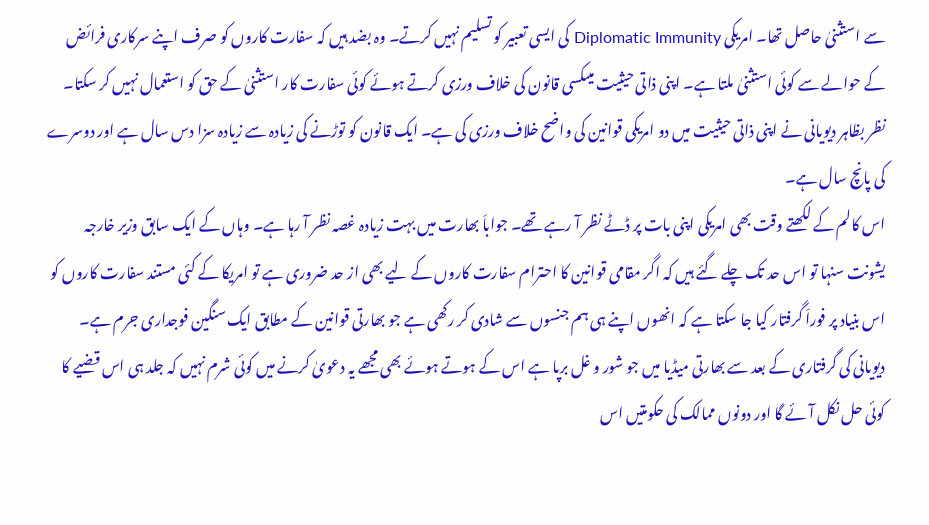سے استثنیٰ حاصل تھا۔ امریکی Diplomatic Immunity کی ایسی تعبیر کو تسلیم نہیں کرتے۔ وہ بضد ہیں کہ سفارت کاروں کو صرف اپنے سرکاری فرائض کے حوالے سے کوئی استثنیٰ ملتا ہے۔ اپنی ذاتی حیثیت میںکسی قانون کی خلاف ورزی کرتے ہوئے کوئی سفارت کار استثنیٰ کے حق کو استعمال نہیں کر سکتا۔ نظر بظاہر دیویانی نے اپنی ذاتی حیثیت میں دو امریکی قوانین کی واضح خلاف ورزی کی ہے۔ ایک قانون کو توڑنے کی زیادہ سے زیادہ سزا دس سال ہے اور دوسرے کی پانچ سال ہے۔
اس کالم کے لکھتے وقت بھی امریکی اپنی بات پر ڈٹے نظر آ رہے تھے۔ جواباَ بھارت میں بہت زیادہ غصہ نظر آ رہا ہے۔ وہاں کے ایک سابق وزیر خارجہ یشونت سنہا تو اس حد تک چلے گئے ہیں کہ اگر مقامی قوانین کا احترام سفارت کاروں کے لیے بھی از حد ضروری ہے تو امریکا کے کئی مستند سفارت کاروں کو اس بنیاد پر فوراَ گرفتار کیا جا سکتا ہے کہ انھوں اپنے ہی ہم جنسوں سے شادی کر رکھی ہے جو بھارتی قوانین کے مطابق ایک سنگین فوجداری جرم ہے۔
دیویانی کی گرفتاری کے بعد سے بھارتی میڈیا میں جو شور و غل برپا ہے اس کے ہوتے ہوئے بھی مجھے یہ دعویٰ کرنے میں کوئی شرم نہیں کہ جلد ہی اس قضیے کا کوئی حل نکل آئے گا اور دونوں ممالک کی حکومتیں اس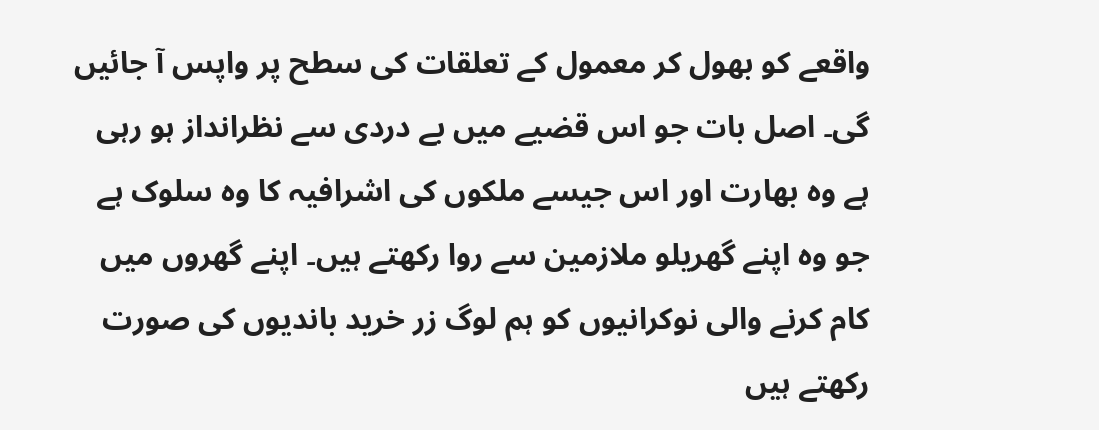واقعے کو بھول کر معمول کے تعلقات کی سطح پر واپس آ جائیں گی۔ اصل بات جو اس قضیے میں بے دردی سے نظرانداز ہو رہی ہے وہ بھارت اور اس جیسے ملکوں کی اشرافیہ کا وہ سلوک ہے جو وہ اپنے گھریلو ملازمین سے روا رکھتے ہیں۔ اپنے گھروں میں کام کرنے والی نوکرانیوں کو ہم لوگ زر خرید باندیوں کی صورت رکھتے ہیں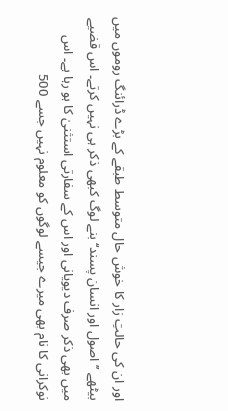اور ان کی حالتِ زار کا خوش حال متوسط طبقے کے بڑے ڈرائنگ روموں میں بیٹھے ’’اصول اور انسان پسند‘‘ بنے لوگ کبھی ذکر ہی نہیں کرتے۔ اس قضیے میں بھی ذکر صرف دیویانی اور اس کے سفارتی استثنیٰ کا ہو رہا ہے۔ اس نوکرانی کا نام بھی میرے جیسے لوگوں کو معلوم نہیں جسے 500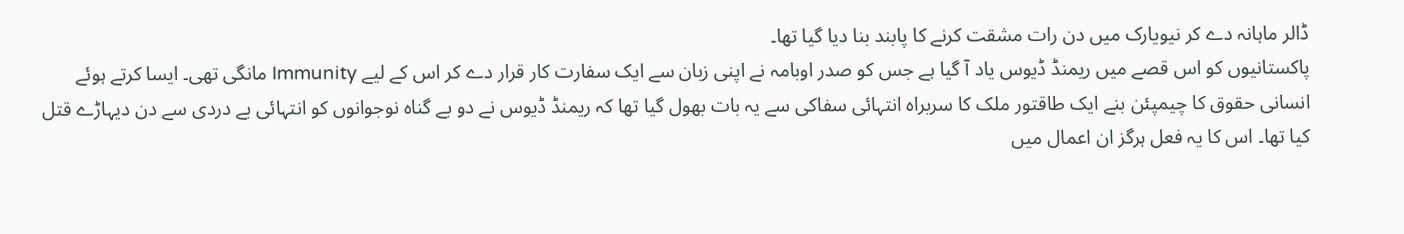ڈالر ماہانہ دے کر نیویارک میں دن رات مشقت کرنے کا پابند بنا دیا گیا تھا۔
پاکستانیوں کو اس قصے میں ریمنڈ ڈیوس یاد آ گیا ہے جس کو صدر اوبامہ نے اپنی زبان سے ایک سفارت کار قرار دے کر اس کے لیے Immunity مانگی تھی۔ ایسا کرتے ہوئے انسانی حقوق کا چیمپئن بنے ایک طاقتور ملک کا سربراہ انتہائی سفاکی سے یہ بات بھول گیا تھا کہ ریمنڈ ڈیوس نے دو بے گناہ نوجوانوں کو انتہائی بے دردی سے دن دیہاڑے قتل کیا تھا۔ اس کا یہ فعل ہرگز ان اعمال میں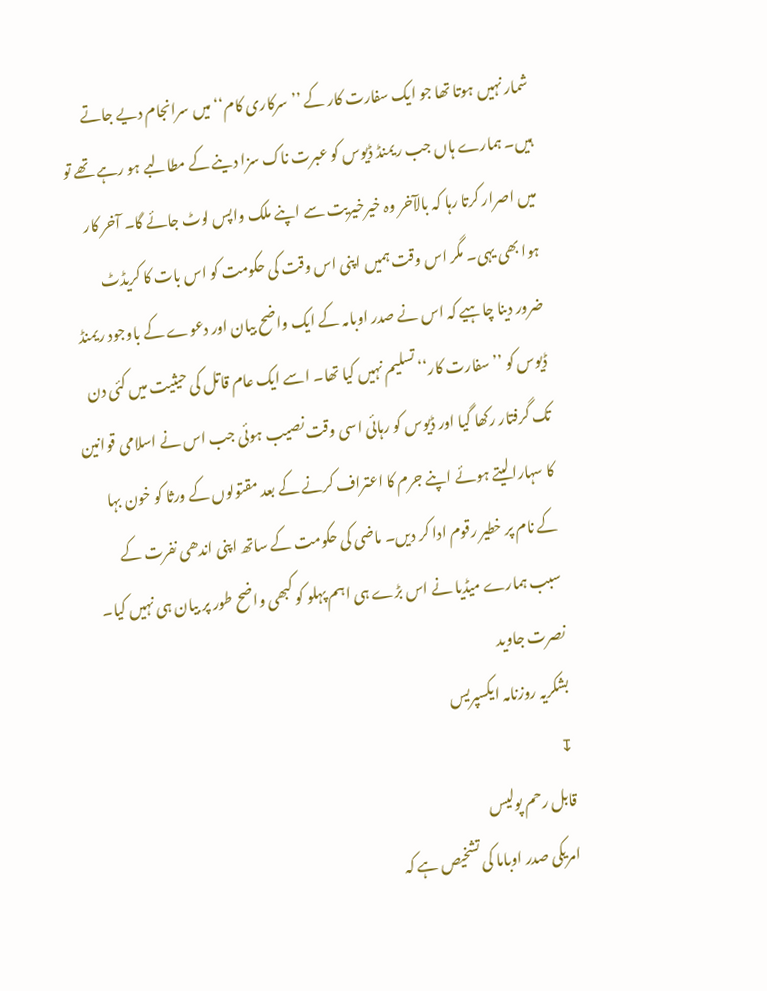شمار نہیں ہوتا تھا جو ایک سفارت کار کے ’’سرکاری کام‘‘ میں سرانجام دیے جاتے ہیں۔ ہمارے ہاں جب ریمنڈ ڈیوس کو عبرت ناک سزا دینے کے مطالبے ہو رہے تھے تو میں اصرار کرتا رہا کہ بالآخر وہ خیرخیریت سے اپنے ملک واپس لوٹ جائے گا۔ آخر کار ہوا بھی یہی۔ مگر اس وقت ہمیں اپنی اس وقت کی حکومت کو اس بات کا کریڈٹ ضرور دینا چاہیے کہ اس نے صدر اوبامہ کے ایک واضح بیان اور دعوے کے باوجود ریمنڈ ڈیوس کو ’’سفارت کار‘‘ تسلیم نہیں کیا تھا۔ اسے ایک عام قاتل کی حیثیت میں کئی دن تک گرفتار رکھا گیا اور ڈیوس کو رہائی اسی وقت نصیب ہوئی جب اس نے اسلامی قوانین کا سہارا لیتے ہوئے اپنے جرم کا اعتراف کرنے کے بعد مقتولوں کے ورثا کو خون بہا کے نام پر خطیر رقوم ادا کر دیں۔ ماضی کی حکومت کے ساتھ اپنی اندھی نفرت کے سبب ہمارے میڈیا نے اس بڑے ہی اہم پہلو کو کبھی واضح طور پر بیان ہی نہیں کیا۔
نصرت جاوید
بشکریہ روزنامہ ایکسپریس
↧
قابل رحم پولیس
امریکی صدر اوباما کی تشخیص ہے کہ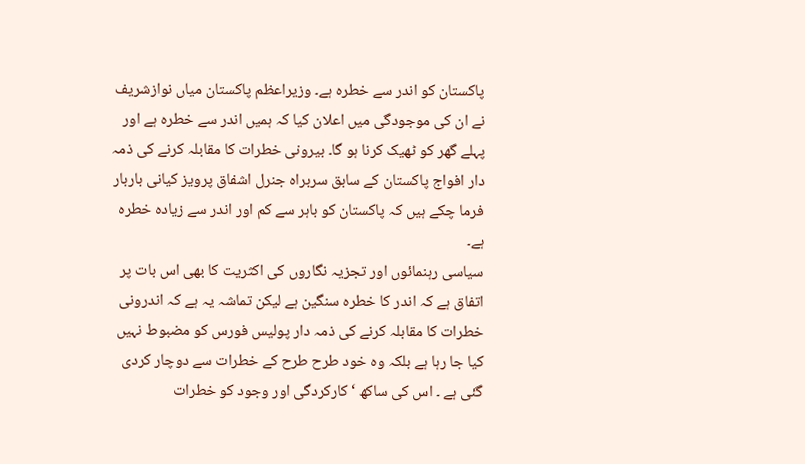پاکستان کو اندر سے خطرہ ہے۔ وزیراعظم پاکستان میاں نوازشریف نے ان کی موجودگی میں اعلان کیا کہ ہمیں اندر سے خطرہ ہے اور پہلے گھر کو ٹھیک کرنا ہو گا۔ بیرونی خطرات کا مقابلہ کرنے کی ذمہ دار افواج پاکستان کے سابق سربراہ جنرل اشفاق پرویز کیانی باربار فرما چکے ہیں کہ پاکستان کو باہر سے کم اور اندر سے زیادہ خطرہ ہے۔
سیاسی رہنمائوں اور تجزیہ نگاروں کی اکثریت کا بھی اس بات پر اتفاق ہے کہ اندر کا خطرہ سنگین ہے لیکن تماشہ یہ ہے کہ اندرونی خطرات کا مقابلہ کرنے کی ذمہ دار پولیس فورس کو مضبوط نہیں کیا جا رہا ہے بلکہ وہ خود طرح طرح کے خطرات سے دوچار کردی گئی ہے ۔ اس کی ساکھ ‘ کارکردگی اور وجود کو خطرات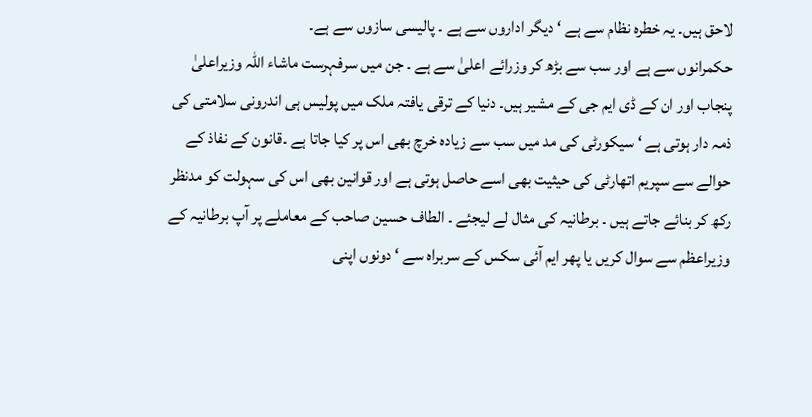لاحق ہیں۔ یہ خطرہ نظام سے ہے ‘ دیگر اداروں سے ہے ۔ پالیسی سازوں سے ہے۔
حکمرانوں سے ہے اور سب سے بڑھ کر وزرائے اعلیٰ سے ہے ۔ جن میں سرفہرست ماشاء اللہ وزیراعلیٰ پنجاب اور ان کے ڈی ایم جی کے مشیر ہیں۔ دنیا کے ترقی یافتہ ملک میں پولیس ہی اندرونی سلامتی کی ذمہ دار ہوتی ہے ‘ سیکورٹی کی مد میں سب سے زیادہ خرچ بھی اس پر کیا جاتا ہے ۔قانون کے نفاذ کے حوالے سے سپریم اتھارٹی کی حیثیت بھی اسے حاصل ہوتی ہے اور قوانین بھی اس کی سہولت کو مدنظر رکھ کر بنائے جاتے ہیں ۔ برطانیہ کی مثال لے لیجئے ۔ الطاف حسین صاحب کے معاملے پر آپ برطانیہ کے وزیراعظم سے سوال کریں یا پھر ایم آئی سکس کے سربراہ سے ‘ دونوں اپنی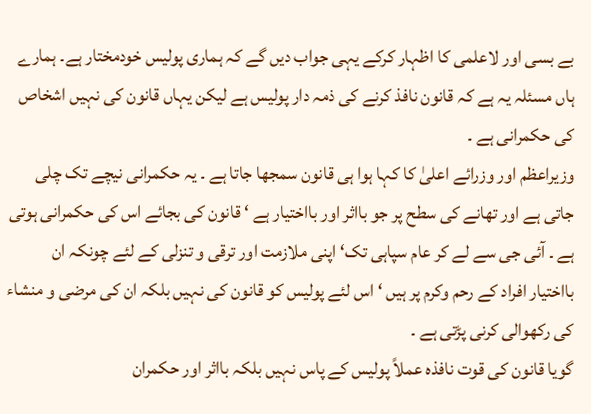بے بسی اور لاعلمی کا اظہار کرکے یہی جواب دیں گے کہ ہماری پولیس خودمختار ہے۔ ہمارے ہاں مسئلہ یہ ہے کہ قانون نافذ کرنے کی ذمہ دار پولیس ہے لیکن یہاں قانون کی نہیں اشخاص کی حکمرانی ہے ۔
وزیراعظم اور وزرائے اعلیٰ کا کہا ہوا ہی قانون سمجھا جاتا ہے ۔ یہ حکمرانی نیچے تک چلی جاتی ہے اور تھانے کی سطح پر جو بااثر اور بااختیار ہے ‘ قانون کی بجائے اس کی حکمرانی ہوتی ہے ۔ آئی جی سے لے کر عام سپاہی تک‘ اپنی ملازمت اور ترقی و تنزلی کے لئے چونکہ ان بااختیار افراد کے رحم وکرم پر ہیں ‘ اس لئے پولیس کو قانون کی نہیں بلکہ ان کی مرضی و منشاء کی رکھوالی کرنی پڑتی ہے ۔
گویا قانون کی قوت نافذہ عملاً پولیس کے پاس نہیں بلکہ بااثر اور حکمران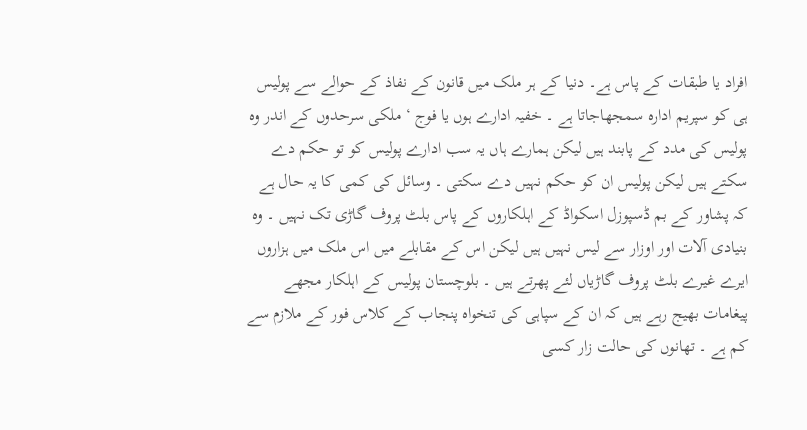افراد یا طبقات کے پاس ہے۔ دنیا کے ہر ملک میں قانون کے نفاذ کے حوالے سے پولیس ہی کو سپریم ادارہ سمجھاجاتا ہے ۔ خفیہ ادارے ہوں یا فوج ‘ ملکی سرحدوں کے اندر وہ پولیس کی مدد کے پابند ہیں لیکن ہمارے ہاں یہ سب ادارے پولیس کو تو حکم دے سکتے ہیں لیکن پولیس ان کو حکم نہیں دے سکتی ۔ وسائل کی کمی کا یہ حال ہے کہ پشاور کے بم ڈسپوزل اسکواڈ کے اہلکاروں کے پاس بلٹ پروف گاڑی تک نہیں ۔ وہ بنیادی آلات اور اوزار سے لیس نہیں ہیں لیکن اس کے مقابلے میں اس ملک میں ہزاروں ایرے غیرے بلٹ پروف گاڑیاں لئے پھرتے ہیں ۔ بلوچستان پولیس کے اہلکار مجھے پیغامات بھیج رہے ہیں کہ ان کے سپاہی کی تنخواہ پنجاب کے کلاس فور کے ملازم سے کم ہے ۔ تھانوں کی حالت زار کسی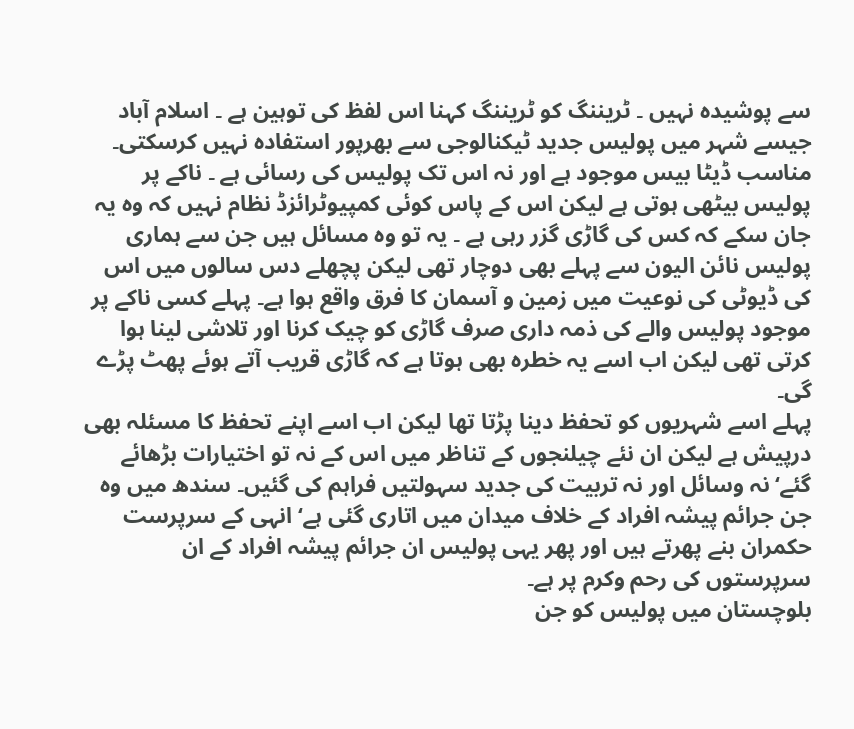سے پوشیدہ نہیں ۔ ٹریننگ کو ٹریننگ کہنا اس لفظ کی توہین ہے ۔ اسلام آباد جیسے شہر میں پولیس جدید ٹیکنالوجی سے بھرپور استفادہ نہیں کرسکتی۔
مناسب ڈیٹا بیس موجود ہے اور نہ اس تک پولیس کی رسائی ہے ۔ ناکے پر پولیس بیٹھی ہوتی ہے لیکن اس کے پاس کوئی کمپیوٹرائزڈ نظام نہیں کہ وہ یہ جان سکے کہ کس کی گاڑی گزر رہی ہے ۔ یہ تو وہ مسائل ہیں جن سے ہماری پولیس نائن الیون سے پہلے بھی دوچار تھی لیکن پچھلے دس سالوں میں اس کی ڈیوٹی کی نوعیت میں زمین و آسمان کا فرق واقع ہوا ہے۔ پہلے کسی ناکے پر موجود پولیس والے کی ذمہ داری صرف گاڑی کو چیک کرنا اور تلاشی لینا ہوا کرتی تھی لیکن اب اسے یہ خطرہ بھی ہوتا ہے کہ گاڑی قریب آتے ہوئے پھٹ پڑے گی۔
پہلے اسے شہریوں کو تحفظ دینا پڑتا تھا لیکن اب اسے اپنے تحفظ کا مسئلہ بھی درپیش ہے لیکن ان نئے چیلنجوں کے تناظر میں اس کے نہ تو اختیارات بڑھائے گئے‘ نہ وسائل اور نہ تربیت کی جدید سہولتیں فراہم کی گئیں۔ سندھ میں وہ جن جرائم پیشہ افراد کے خلاف میدان میں اتاری گئی ہے‘ انہی کے سرپرست حکمران بنے پھرتے ہیں اور پھر یہی پولیس ان جرائم پیشہ افراد کے ان سرپرستوں کی رحم وکرم پر ہے۔
بلوچستان میں پولیس کو جن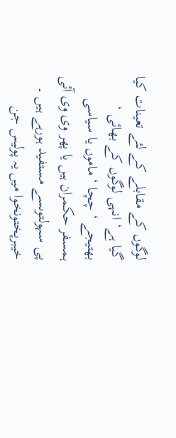لوگوں کے مقابلے کے لئے تعینات کیا گیا ہے‘ انہی لوگوں کے بھائی ‘ بھتیجے ‘ چچا ‘ ماموں یا سیاسی ہمسفر حکمران ہیں یا پھر وی وی آئی پی سہولتوںسے مستفید ہورہے ہیں ۔ خیبرپختونخوا میں یہ پولیس جن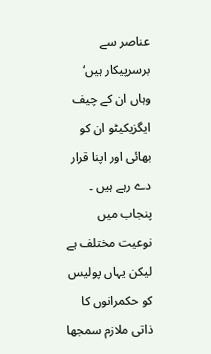عناصر سے برسرپیکار ہیں‘ وہاں ان کے چیف ایگزیکیٹو ان کو بھائی اور اپنا قرار دے رہے ہیں ۔ پنجاب میں نوعیت مختلف ہے لیکن یہاں پولیس کو حکمرانوں کا ذاتی ملازم سمجھا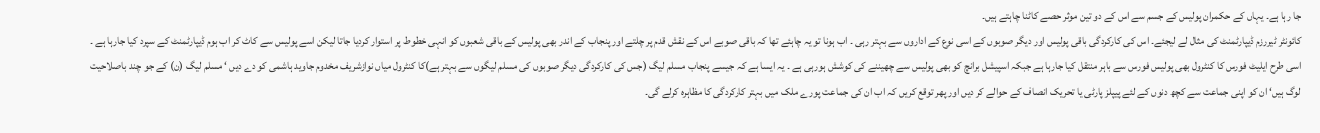جا رہا ہے۔ یہاں کے حکمران پولیس کے جسم سے اس کے دو تین موثر حصے کاٹنا چاہتے ہیں۔
کائونٹر ٹیررزم ڈیپارٹمنٹ کی مثال لے لیجئے۔ اس کی کارکردگی باقی پولیس اور دیگر صوبوں کے اسی نوع کے اداروں سے بہتر رہی ۔ اب ہونا تو یہ چاہئے تھا کہ باقی صوبے اس کے نقش قدم پر چلتے اور پنجاب کے اندر بھی پولیس کے باقی شعبوں کو انہی خطوط پر استوار کردیا جاتا لیکن اسے پولیس سے کاٹ کر اب ہوم ڈیپارٹمنٹ کے سپرد کیا جارہا ہے ۔ اسی طرح ایلیٹ فورس کا کنٹرول بھی پولیس فورس سے باہر منتقل کیا جارہا ہے جبکہ اسپیشل برانچ کو بھی پولیس سے چھیننے کی کوشش ہورہی ہے ۔ یہ ایسا ہے کہ جیسے پنجاب مسلم لیگ (جس کی کارکردگی دیگر صوبوں کی مسلم لیگوں سے بہتر ہے)کا کنٹرول میاں نوازشریف مخدوم جاوید ہاشمی کو دے دیں ‘ مسلم لیگ (ن) کے جو چند باصلاحیت لوگ ہیں‘ ان کو اپنی جماعت سے کچھ دنوں کے لئے پیپلز پارٹی یا تحریک انصاف کے حوالے کر دیں اور پھر توقع کریں کہ اب ان کی جماعت پورے ملک میں بہتر کارکردگی کا مظاہرہ کرلے گی۔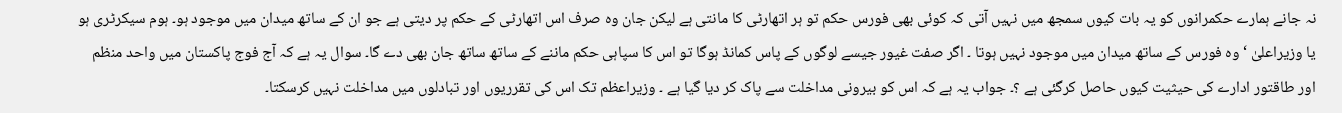نہ جانے ہمارے حکمرانوں کو یہ بات کیوں سمجھ میں نہیں آتی کہ کوئی بھی فورس حکم تو ہر اتھارٹی کا مانتی ہے لیکن جان وہ صرف اس اتھارٹی کے حکم پر دیتی ہے جو ان کے ساتھ میدان میں موجود ہو۔ ہوم سیکرٹری ہو یا وزیراعلیٰ ‘ وہ فورس کے ساتھ میدان میں موجود نہیں ہوتا ۔ اگر صفت غیور جیسے لوگوں کے پاس کمانڈ ہوگا تو اس کا سپاہی حکم ماننے کے ساتھ ساتھ جان بھی دے گا۔ سوال یہ ہے کہ آج فوج پاکستان میں واحد منظم اور طاقتور ادارے کی حیثیت کیوں حاصل کرگئی ہے ؟۔ جواب یہ ہے کہ اس کو بیرونی مداخلت سے پاک کر دیا گیا ہے ۔ وزیراعظم تک اس کی تقرریوں اور تبادلوں میں مداخلت نہیں کرسکتا۔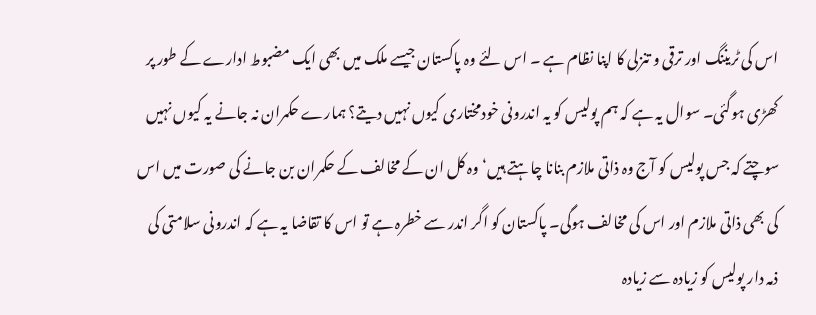اس کی ٹریننگ اور ترقی و تنزلی کا اپنا نظام ہے ۔ اس لئے وہ پاکستان جیسے ملک میں بھی ایک مضبوط ادارے کے طور پر کھڑی ہوگئی۔ سوال یہ ہے کہ ہم پولیس کو یہ اندرونی خودمختاری کیوں نہیں دیتے؟ ہمارے حکمران نہ جانے یہ کیوں نہیں سوچتے کہ جس پولیس کو آج وہ ذاتی ملازم بنانا چاہتے ہیں‘ وہ کل ان کے مخالف کے حکمران بن جانے کی صورت میں اس کی بھی ذاتی ملازم اور اس کی مخالف ہوگی۔ پاکستان کو اگر اندر سے خطرہ ہے تو اس کا تقاضا یہ ہے کہ اندرونی سلامتی کی ذمہ دار پولیس کو زیادہ سے زیادہ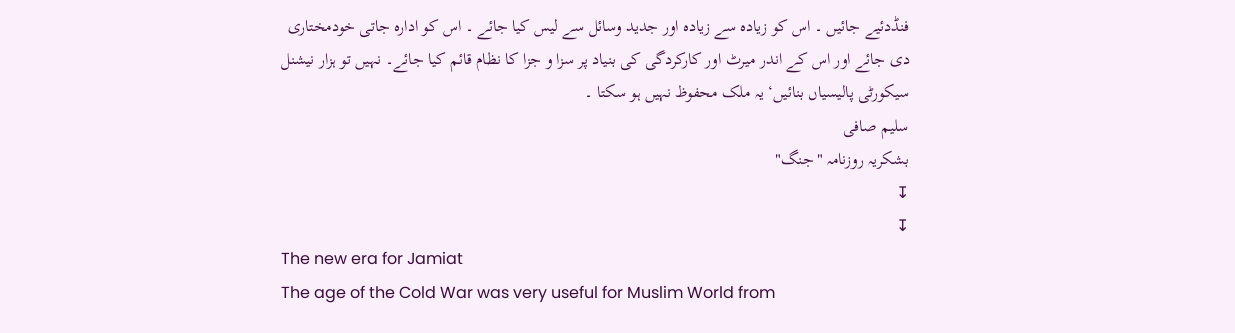فنڈدئیے جائیں ۔ اس کو زیادہ سے زیادہ اور جدید وسائل سے لیس کیا جائے ۔ اس کو ادارہ جاتی خودمختاری دی جائے اور اس کے اندر میرٹ اور کارکردگی کی بنیاد پر سزا و جزا کا نظام قائم کیا جائے۔ نہیں تو ہزار نیشنل سیکورٹی پالیسیاں بنائیں‘ یہ ملک محفوظ نہیں ہو سکتا ۔
سلیم صافی
بشکریہ روزنامہ "جنگ"
↧
↧
The new era for Jamiat
The age of the Cold War was very useful for Muslim World from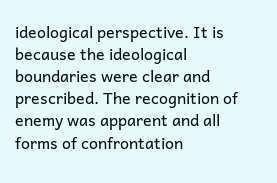ideological perspective. It is because the ideological boundaries were clear and prescribed. The recognition of enemy was apparent and all forms of confrontation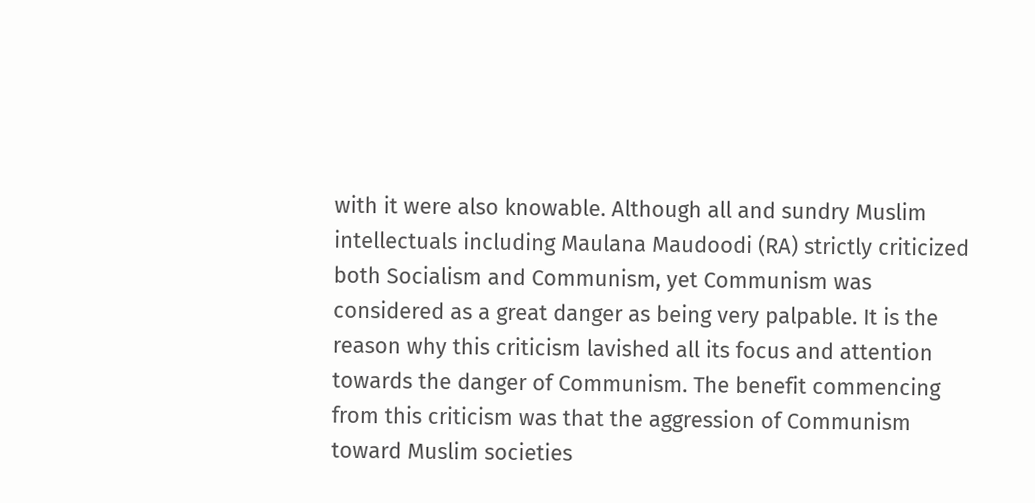with it were also knowable. Although all and sundry Muslim intellectuals including Maulana Maudoodi (RA) strictly criticized both Socialism and Communism, yet Communism was considered as a great danger as being very palpable. It is the reason why this criticism lavished all its focus and attention towards the danger of Communism. The benefit commencing from this criticism was that the aggression of Communism toward Muslim societies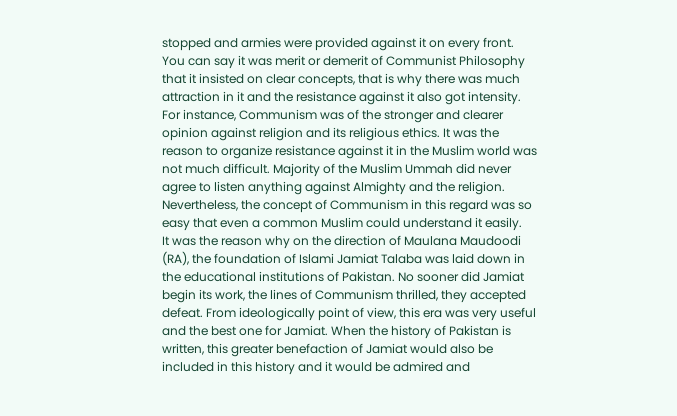stopped and armies were provided against it on every front.
You can say it was merit or demerit of Communist Philosophy that it insisted on clear concepts, that is why there was much attraction in it and the resistance against it also got intensity. For instance, Communism was of the stronger and clearer opinion against religion and its religious ethics. It was the reason to organize resistance against it in the Muslim world was not much difficult. Majority of the Muslim Ummah did never agree to listen anything against Almighty and the religion. Nevertheless, the concept of Communism in this regard was so easy that even a common Muslim could understand it easily.
It was the reason why on the direction of Maulana Maudoodi (RA), the foundation of Islami Jamiat Talaba was laid down in the educational institutions of Pakistan. No sooner did Jamiat begin its work, the lines of Communism thrilled, they accepted defeat. From ideologically point of view, this era was very useful and the best one for Jamiat. When the history of Pakistan is written, this greater benefaction of Jamiat would also be included in this history and it would be admired and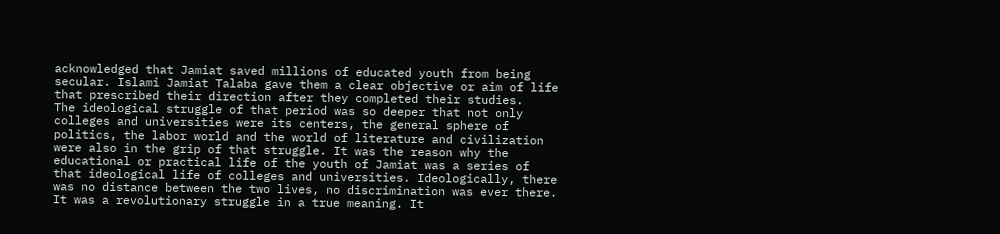acknowledged that Jamiat saved millions of educated youth from being secular. Islami Jamiat Talaba gave them a clear objective or aim of life that prescribed their direction after they completed their studies.
The ideological struggle of that period was so deeper that not only colleges and universities were its centers, the general sphere of politics, the labor world and the world of literature and civilization were also in the grip of that struggle. It was the reason why the educational or practical life of the youth of Jamiat was a series of that ideological life of colleges and universities. Ideologically, there was no distance between the two lives, no discrimination was ever there. It was a revolutionary struggle in a true meaning. It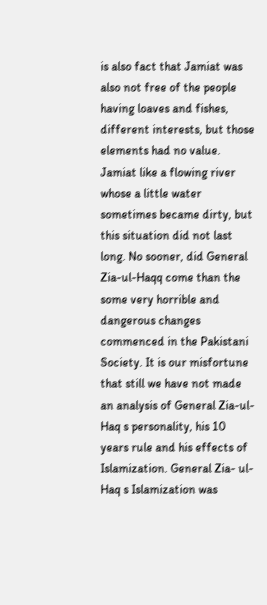is also fact that Jamiat was also not free of the people having loaves and fishes, different interests, but those elements had no value. Jamiat like a flowing river whose a little water sometimes became dirty, but this situation did not last long. No sooner, did General Zia-ul-Haqq come than the some very horrible and dangerous changes commenced in the Pakistani Society. It is our misfortune that still we have not made an analysis of General Zia-ul-Haq s personality, his 10 years rule and his effects of Islamization. General Zia- ul-Haq s Islamization was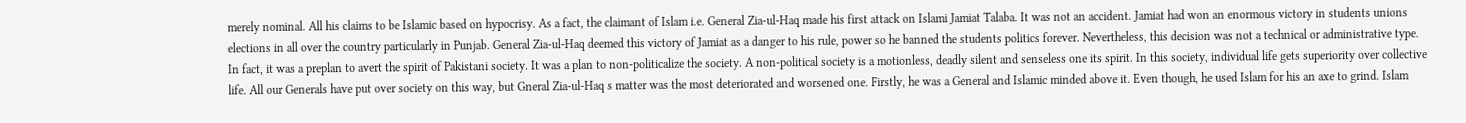merely nominal. All his claims to be Islamic based on hypocrisy. As a fact, the claimant of Islam i.e. General Zia-ul-Haq made his first attack on Islami Jamiat Talaba. It was not an accident. Jamiat had won an enormous victory in students unions elections in all over the country particularly in Punjab. General Zia-ul-Haq deemed this victory of Jamiat as a danger to his rule, power so he banned the students politics forever. Nevertheless, this decision was not a technical or administrative type. In fact, it was a preplan to avert the spirit of Pakistani society. It was a plan to non-politicalize the society. A non-political society is a motionless, deadly silent and senseless one its spirit. In this society, individual life gets superiority over collective life. All our Generals have put over society on this way, but Gneral Zia-ul-Haq s matter was the most deteriorated and worsened one. Firstly, he was a General and Islamic minded above it. Even though, he used Islam for his an axe to grind. Islam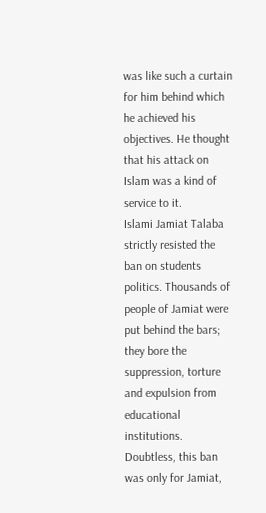was like such a curtain for him behind which he achieved his objectives. He thought that his attack on Islam was a kind of service to it.
Islami Jamiat Talaba strictly resisted the ban on students politics. Thousands of people of Jamiat were put behind the bars; they bore the suppression, torture and expulsion from educational institutions. Doubtless, this ban was only for Jamiat,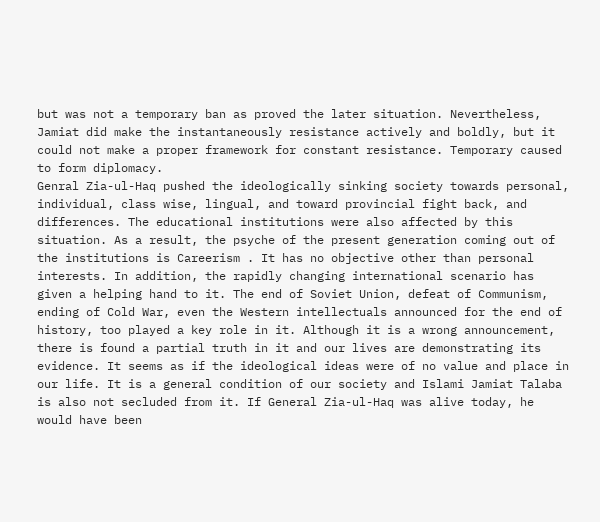but was not a temporary ban as proved the later situation. Nevertheless, Jamiat did make the instantaneously resistance actively and boldly, but it could not make a proper framework for constant resistance. Temporary caused to form diplomacy.
Genral Zia-ul-Haq pushed the ideologically sinking society towards personal, individual, class wise, lingual, and toward provincial fight back, and differences. The educational institutions were also affected by this situation. As a result, the psyche of the present generation coming out of the institutions is Careerism . It has no objective other than personal interests. In addition, the rapidly changing international scenario has given a helping hand to it. The end of Soviet Union, defeat of Communism, ending of Cold War, even the Western intellectuals announced for the end of history, too played a key role in it. Although it is a wrong announcement, there is found a partial truth in it and our lives are demonstrating its evidence. It seems as if the ideological ideas were of no value and place in our life. It is a general condition of our society and Islami Jamiat Talaba is also not secluded from it. If General Zia-ul-Haq was alive today, he would have been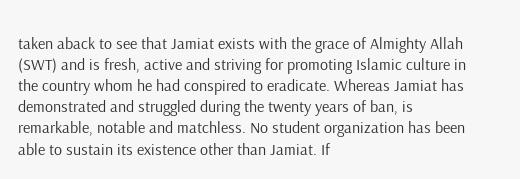taken aback to see that Jamiat exists with the grace of Almighty Allah (SWT) and is fresh, active and striving for promoting Islamic culture in the country whom he had conspired to eradicate. Whereas Jamiat has demonstrated and struggled during the twenty years of ban, is remarkable, notable and matchless. No student organization has been able to sustain its existence other than Jamiat. If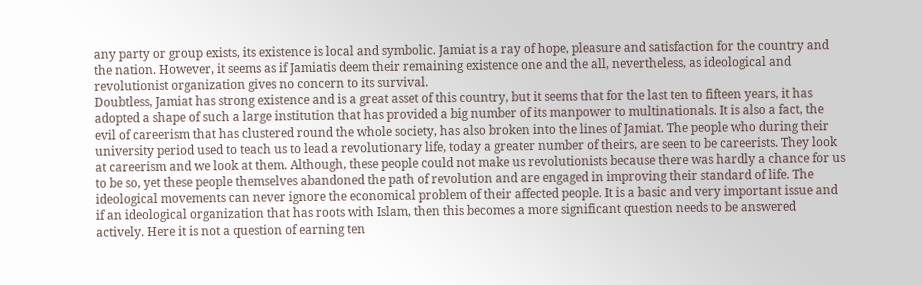any party or group exists, its existence is local and symbolic. Jamiat is a ray of hope, pleasure and satisfaction for the country and the nation. However, it seems as if Jamiatis deem their remaining existence one and the all, nevertheless, as ideological and revolutionist organization gives no concern to its survival.
Doubtless, Jamiat has strong existence and is a great asset of this country, but it seems that for the last ten to fifteen years, it has adopted a shape of such a large institution that has provided a big number of its manpower to multinationals. It is also a fact, the evil of careerism that has clustered round the whole society, has also broken into the lines of Jamiat. The people who during their university period used to teach us to lead a revolutionary life, today a greater number of theirs, are seen to be careerists. They look at careerism and we look at them. Although, these people could not make us revolutionists because there was hardly a chance for us to be so, yet these people themselves abandoned the path of revolution and are engaged in improving their standard of life. The ideological movements can never ignore the economical problem of their affected people. It is a basic and very important issue and if an ideological organization that has roots with Islam, then this becomes a more significant question needs to be answered actively. Here it is not a question of earning ten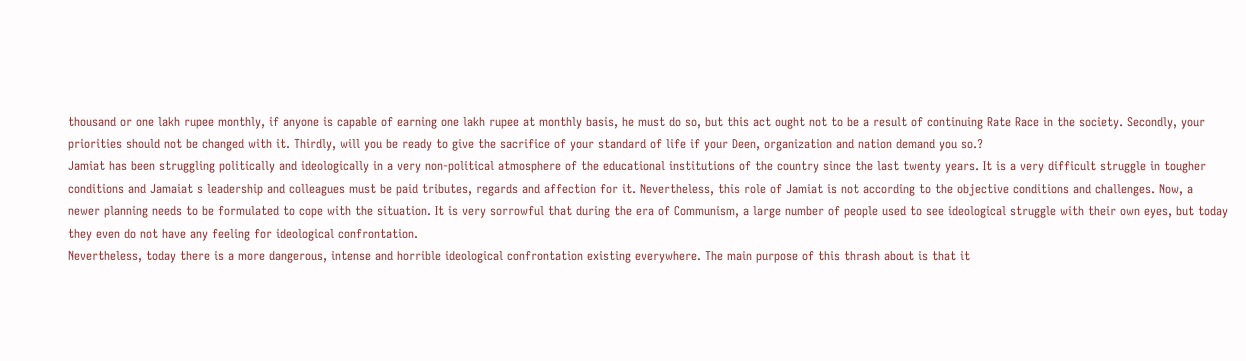thousand or one lakh rupee monthly, if anyone is capable of earning one lakh rupee at monthly basis, he must do so, but this act ought not to be a result of continuing Rate Race in the society. Secondly, your priorities should not be changed with it. Thirdly, will you be ready to give the sacrifice of your standard of life if your Deen, organization and nation demand you so.?
Jamiat has been struggling politically and ideologically in a very non-political atmosphere of the educational institutions of the country since the last twenty years. It is a very difficult struggle in tougher conditions and Jamaiat s leadership and colleagues must be paid tributes, regards and affection for it. Nevertheless, this role of Jamiat is not according to the objective conditions and challenges. Now, a newer planning needs to be formulated to cope with the situation. It is very sorrowful that during the era of Communism, a large number of people used to see ideological struggle with their own eyes, but today they even do not have any feeling for ideological confrontation.
Nevertheless, today there is a more dangerous, intense and horrible ideological confrontation existing everywhere. The main purpose of this thrash about is that it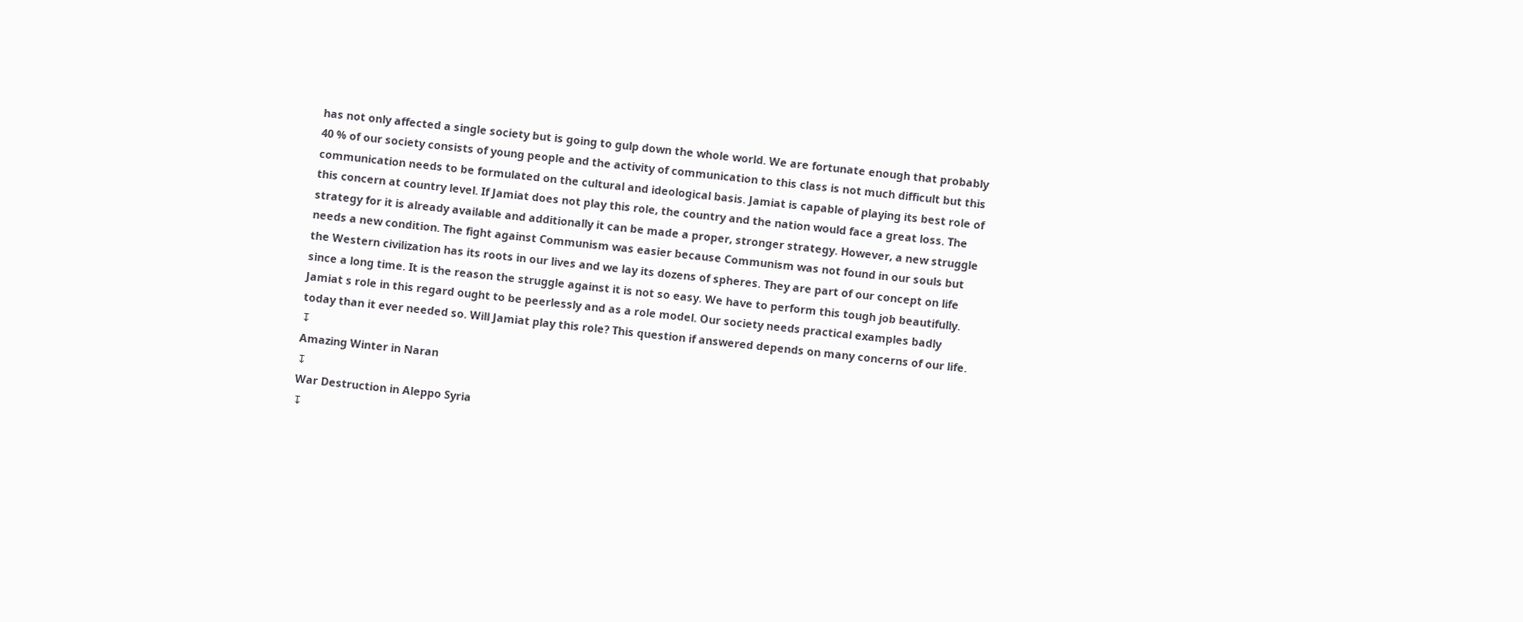has not only affected a single society but is going to gulp down the whole world. We are fortunate enough that probably 40 % of our society consists of young people and the activity of communication to this class is not much difficult but this communication needs to be formulated on the cultural and ideological basis. Jamiat is capable of playing its best role of this concern at country level. If Jamiat does not play this role, the country and the nation would face a great loss. The strategy for it is already available and additionally it can be made a proper, stronger strategy. However, a new struggle needs a new condition. The fight against Communism was easier because Communism was not found in our souls but the Western civilization has its roots in our lives and we lay its dozens of spheres. They are part of our concept on life since a long time. It is the reason the struggle against it is not so easy. We have to perform this tough job beautifully.
Jamiat s role in this regard ought to be peerlessly and as a role model. Our society needs practical examples badly today than it ever needed so. Will Jamiat play this role? This question if answered depends on many concerns of our life.
↧
Amazing Winter in Naran
↧
War Destruction in Aleppo Syria
↧